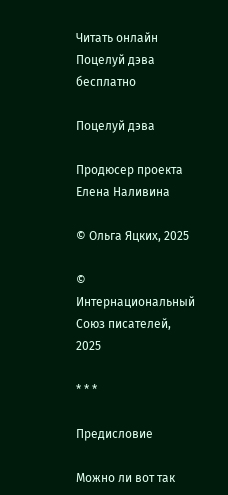Читать онлайн Поцелуй дэва бесплатно

Поцелуй дэва

Продюсер проекта Елена Наливина

© Ольга Яцких, 2025

© Интернациональный Союз писателей, 2025

* * *

Предисловие

Можно ли вот так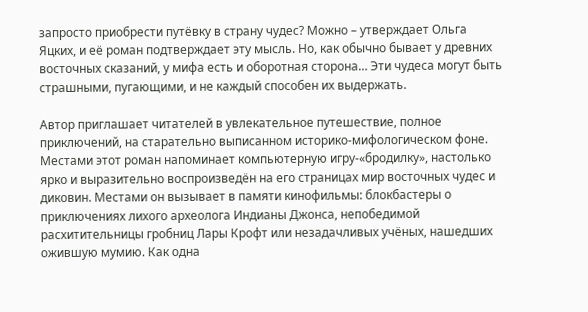запросто приобрести путёвку в страну чудес? Можно – утверждает Ольга Яцких, и её роман подтверждает эту мысль. Но, как обычно бывает у древних восточных сказаний, у мифа есть и оборотная сторона… Эти чудеса могут быть страшными, пугающими, и не каждый способен их выдержать.

Автор приглашает читателей в увлекательное путешествие, полное приключений, на старательно выписанном историко-мифологическом фоне. Местами этот роман напоминает компьютерную игру-«бродилку», настолько ярко и выразительно воспроизведён на его страницах мир восточных чудес и диковин. Местами он вызывает в памяти кинофильмы: блокбастеры о приключениях лихого археолога Индианы Джонса, непобедимой расхитительницы гробниц Лары Крофт или незадачливых учёных, нашедших ожившую мумию. Как одна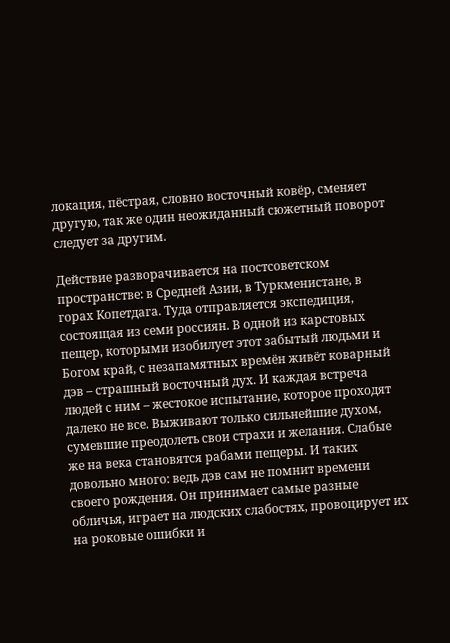локация, пёстрая, словно восточный ковёр, сменяет другую, так же один неожиданный сюжетный поворот следует за другим.

Действие разворачивается на постсоветском пространстве: в Средней Азии, в Туркменистане, в горах Копетдага. Туда отправляется экспедиция, состоящая из семи россиян. В одной из карстовых пещер, которыми изобилует этот забытый людьми и Богом край, с незапамятных времён живёт коварный дэв – страшный восточный дух. И каждая встреча людей с ним – жестокое испытание, которое проходят далеко не все. Выживают только сильнейшие духом, сумевшие преодолеть свои страхи и желания. Слабые же на века становятся рабами пещеры. И таких довольно много: ведь дэв сам не помнит времени своего рождения. Он принимает самые разные обличья, играет на людских слабостях, провоцирует их на роковые ошибки и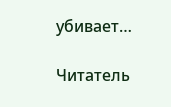убивает…

Читатель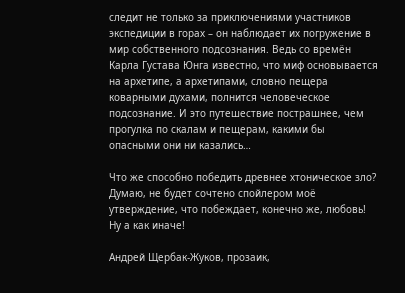следит не только за приключениями участников экспедиции в горах – он наблюдает их погружение в мир собственного подсознания. Ведь со времён Карла Густава Юнга известно, что миф основывается на архетипе, а архетипами, словно пещера коварными духами, полнится человеческое подсознание. И это путешествие пострашнее, чем прогулка по скалам и пещерам, какими бы опасными они ни казались…

Что же способно победить древнее хтоническое зло? Думаю, не будет сочтено спойлером моё утверждение, что побеждает, конечно же, любовь! Ну а как иначе!

Андрей Щербак-Жуков, прозаик,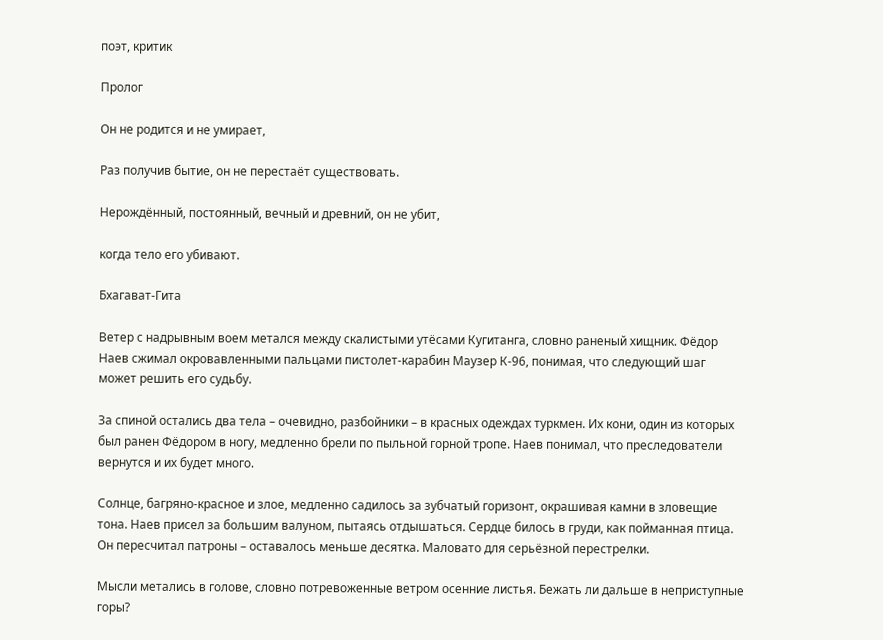поэт, критик

Пролог

Он не родится и не умирает,

Раз получив бытие, он не перестаёт существовать.

Нерождённый, постоянный, вечный и древний, он не убит,

когда тело его убивают.

Бхагават-Гита

Ветер с надрывным воем метался между скалистыми утёсами Кугитанга, словно раненый хищник. Фёдор Наев сжимал окровавленными пальцами пистолет-карабин Маузер К-96, понимая, что следующий шаг может решить его судьбу.

За спиной остались два тела – очевидно, разбойники – в красных одеждах туркмен. Их кони, один из которых был ранен Фёдором в ногу, медленно брели по пыльной горной тропе. Наев понимал, что преследователи вернутся и их будет много.

Солнце, багряно-красное и злое, медленно садилось за зубчатый горизонт, окрашивая камни в зловещие тона. Наев присел за большим валуном, пытаясь отдышаться. Сердце билось в груди, как пойманная птица. Он пересчитал патроны – оставалось меньше десятка. Маловато для серьёзной перестрелки.

Мысли метались в голове, словно потревоженные ветром осенние листья. Бежать ли дальше в неприступные горы?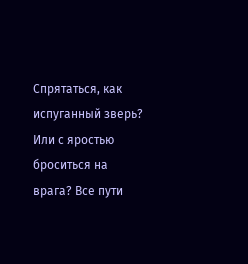Спрятаться, как испуганный зверь? Или с яростью броситься на врага? Все пути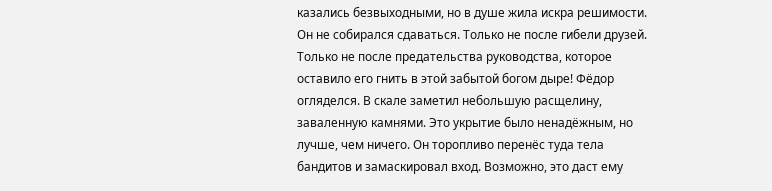казались безвыходными, но в душе жила искра решимости. Он не собирался сдаваться. Только не после гибели друзей. Только не после предательства руководства, которое оставило его гнить в этой забытой богом дыре! Фёдор огляделся. В скале заметил небольшую расщелину, заваленную камнями. Это укрытие было ненадёжным, но лучше, чем ничего. Он торопливо перенёс туда тела бандитов и замаскировал вход. Возможно, это даст ему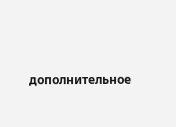дополнительное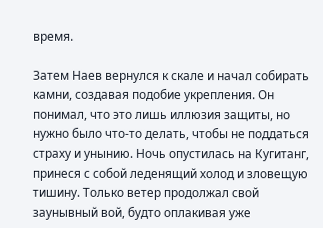время.

Затем Наев вернулся к скале и начал собирать камни, создавая подобие укрепления. Он понимал, что это лишь иллюзия защиты, но нужно было что-то делать, чтобы не поддаться страху и унынию. Ночь опустилась на Кугитанг, принеся с собой леденящий холод и зловещую тишину. Только ветер продолжал свой заунывный вой, будто оплакивая уже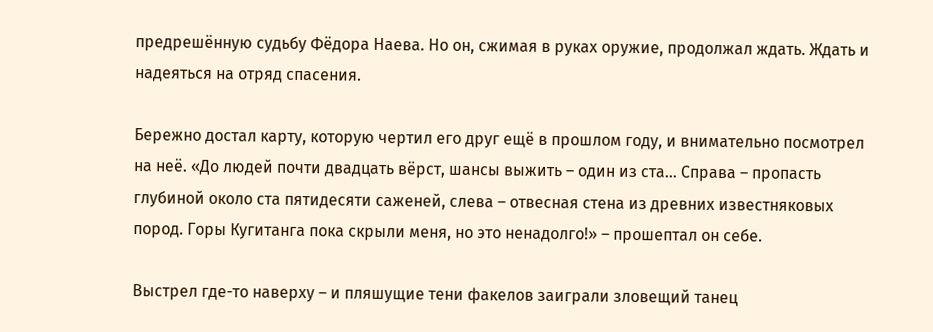предрешённую судьбу Фёдора Наева. Но он, сжимая в руках оружие, продолжал ждать. Ждать и надеяться на отряд спасения.

Бережно достал карту, которую чертил его друг ещё в прошлом году, и внимательно посмотрел на неё. «До людей почти двадцать вёрст, шансы выжить – один из ста… Справа – пропасть глубиной около ста пятидесяти саженей, слева – отвесная стена из древних известняковых пород. Горы Кугитанга пока скрыли меня, но это ненадолго!» – прошептал он себе.

Выстрел где-то наверху – и пляшущие тени факелов заиграли зловещий танец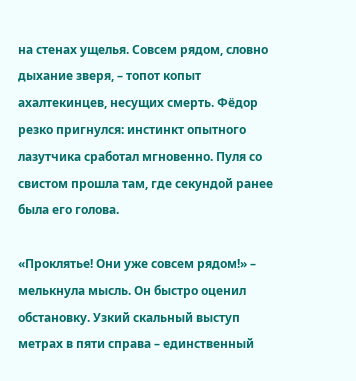на стенах ущелья. Совсем рядом, словно дыхание зверя, – топот копыт ахалтекинцев, несущих смерть. Фёдор резко пригнулся: инстинкт опытного лазутчика сработал мгновенно. Пуля со свистом прошла там, где секундой ранее была его голова.

«Проклятье! Они уже совсем рядом!» – мелькнула мысль. Он быстро оценил обстановку. Узкий скальный выступ метрах в пяти справа – единственный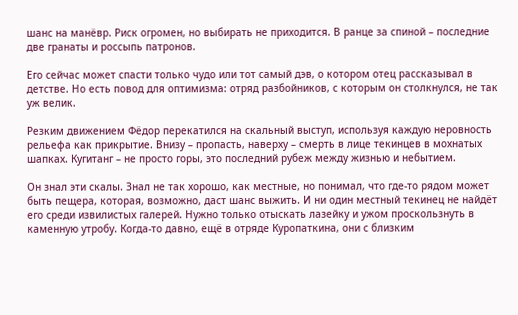шанс на манёвр. Риск огромен, но выбирать не приходится. В ранце за спиной – последние две гранаты и россыпь патронов.

Его сейчас может спасти только чудо или тот самый дэв, о котором отец рассказывал в детстве. Но есть повод для оптимизма: отряд разбойников, с которым он столкнулся, не так уж велик.

Резким движением Фёдор перекатился на скальный выступ, используя каждую неровность рельефа как прикрытие. Внизу – пропасть, наверху – смерть в лице текинцев в мохнатых шапках. Кугитанг – не просто горы, это последний рубеж между жизнью и небытием.

Он знал эти скалы. Знал не так хорошо, как местные, но понимал, что где-то рядом может быть пещера, которая, возможно, даст шанс выжить. И ни один местный текинец не найдёт его среди извилистых галерей. Нужно только отыскать лазейку и ужом проскользнуть в каменную утробу. Когда-то давно, ещё в отряде Куропаткина, они с близким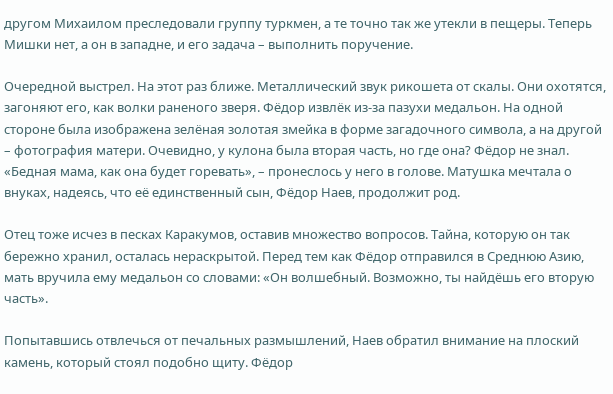другом Михаилом преследовали группу туркмен, а те точно так же утекли в пещеры. Теперь Мишки нет, а он в западне, и его задача – выполнить поручение.

Очередной выстрел. На этот раз ближе. Металлический звук рикошета от скалы. Они охотятся, загоняют его, как волки раненого зверя. Фёдор извлёк из-за пазухи медальон. На одной стороне была изображена зелёная золотая змейка в форме загадочного символа, а на другой – фотография матери. Очевидно, у кулона была вторая часть, но где она? Фёдор не знал. «Бедная мама, как она будет горевать», – пронеслось у него в голове. Матушка мечтала о внуках, надеясь, что её единственный сын, Фёдор Наев, продолжит род.

Отец тоже исчез в песках Каракумов, оставив множество вопросов. Тайна, которую он так бережно хранил, осталась нераскрытой. Перед тем как Фёдор отправился в Среднюю Азию, мать вручила ему медальон со словами: «Он волшебный. Возможно, ты найдёшь его вторую часть».

Попытавшись отвлечься от печальных размышлений, Наев обратил внимание на плоский камень, который стоял подобно щиту. Фёдор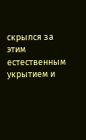скрылся за этим естественным укрытием и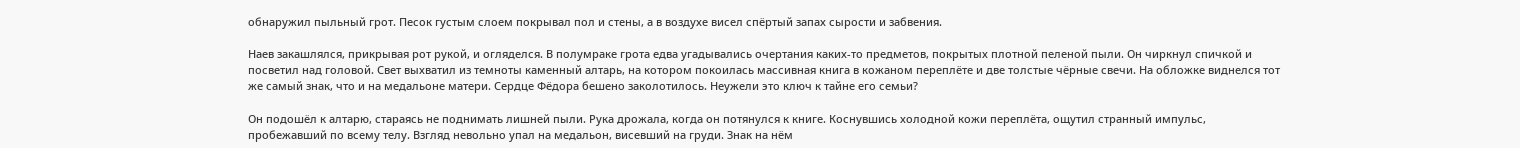обнаружил пыльный грот. Песок густым слоем покрывал пол и стены, а в воздухе висел спёртый запах сырости и забвения.

Наев закашлялся, прикрывая рот рукой, и огляделся. В полумраке грота едва угадывались очертания каких-то предметов, покрытых плотной пеленой пыли. Он чиркнул спичкой и посветил над головой. Свет выхватил из темноты каменный алтарь, на котором покоилась массивная книга в кожаном переплёте и две толстые чёрные свечи. На обложке виднелся тот же самый знак, что и на медальоне матери. Сердце Фёдора бешено заколотилось. Неужели это ключ к тайне его семьи?

Он подошёл к алтарю, стараясь не поднимать лишней пыли. Рука дрожала, когда он потянулся к книге. Коснувшись холодной кожи переплёта, ощутил странный импульс, пробежавший по всему телу. Взгляд невольно упал на медальон, висевший на груди. Знак на нём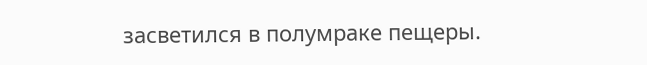засветился в полумраке пещеры.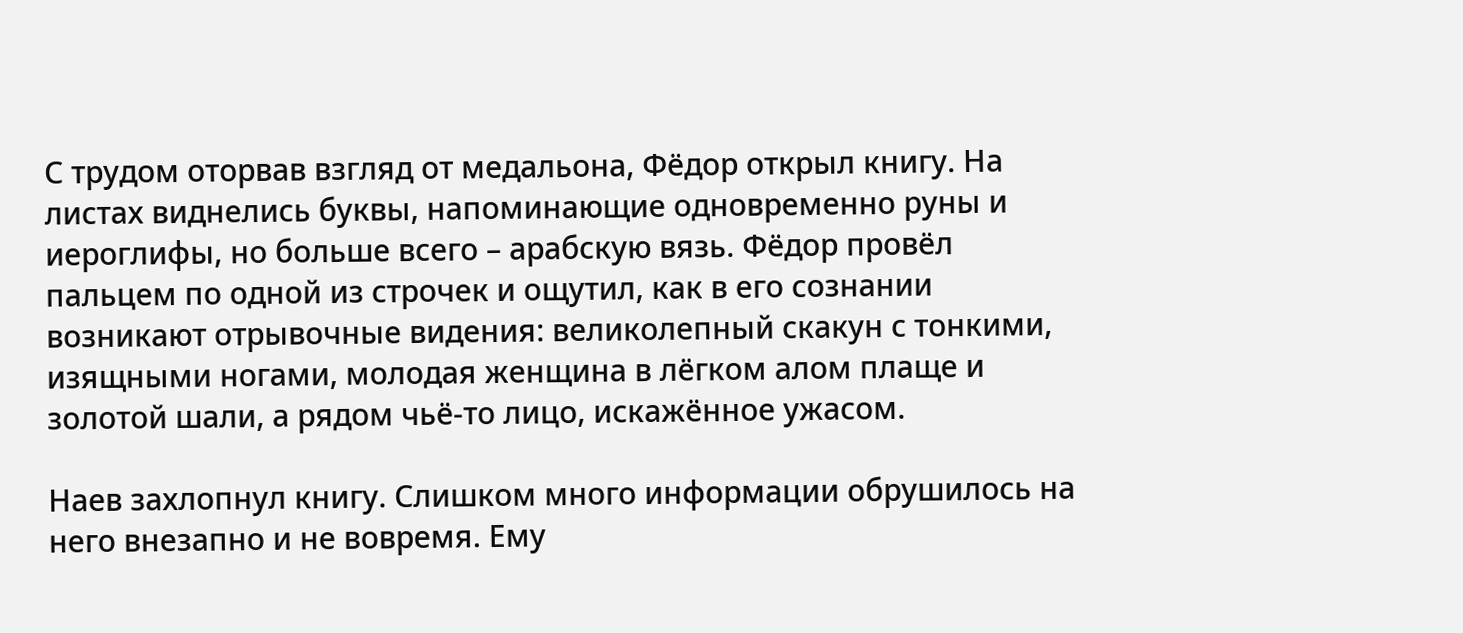С трудом оторвав взгляд от медальона, Фёдор открыл книгу. На листах виднелись буквы, напоминающие одновременно руны и иероглифы, но больше всего – арабскую вязь. Фёдор провёл пальцем по одной из строчек и ощутил, как в его сознании возникают отрывочные видения: великолепный скакун с тонкими, изящными ногами, молодая женщина в лёгком алом плаще и золотой шали, а рядом чьё-то лицо, искажённое ужасом.

Наев захлопнул книгу. Слишком много информации обрушилось на него внезапно и не вовремя. Ему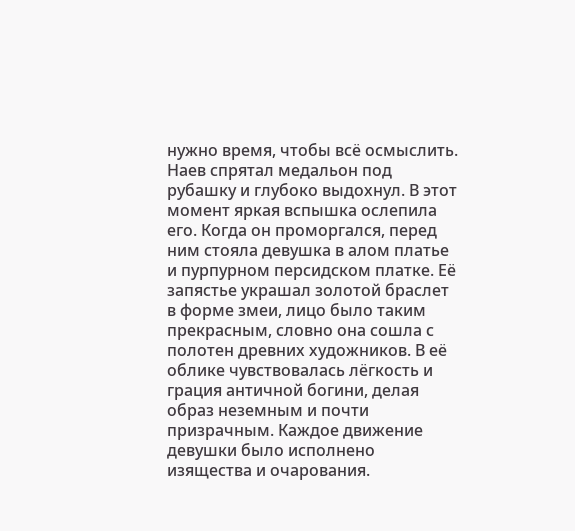нужно время, чтобы всё осмыслить. Наев спрятал медальон под рубашку и глубоко выдохнул. В этот момент яркая вспышка ослепила его. Когда он проморгался, перед ним стояла девушка в алом платье и пурпурном персидском платке. Её запястье украшал золотой браслет в форме змеи, лицо было таким прекрасным, словно она сошла с полотен древних художников. В её облике чувствовалась лёгкость и грация античной богини, делая образ неземным и почти призрачным. Каждое движение девушки было исполнено изящества и очарования.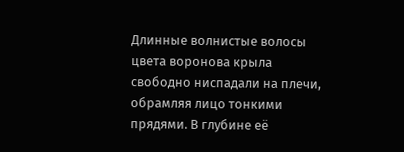Длинные волнистые волосы цвета воронова крыла свободно ниспадали на плечи, обрамляя лицо тонкими прядями. В глубине её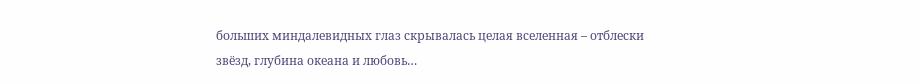больших миндалевидных глаз скрывалась целая вселенная – отблески звёзд, глубина океана и любовь…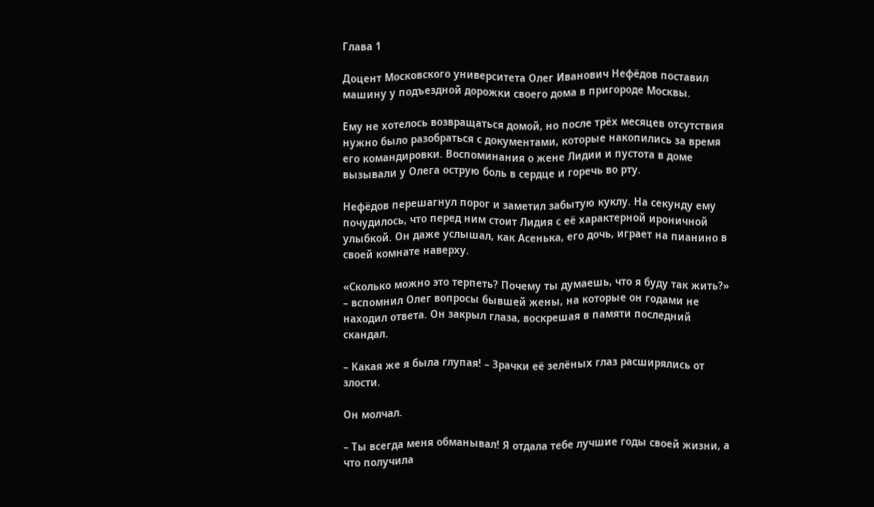Глава 1

Доцент Московского университета Олег Иванович Нефёдов поставил машину у подъездной дорожки своего дома в пригороде Москвы.

Ему не хотелось возвращаться домой, но после трёх месяцев отсутствия нужно было разобраться с документами, которые накопились за время его командировки. Воспоминания о жене Лидии и пустота в доме вызывали у Олега острую боль в сердце и горечь во рту.

Нефёдов перешагнул порог и заметил забытую куклу. На секунду ему почудилось, что перед ним стоит Лидия с её характерной ироничной улыбкой. Он даже услышал, как Асенька, его дочь, играет на пианино в своей комнате наверху.

«Сколько можно это терпеть? Почему ты думаешь, что я буду так жить?» – вспомнил Олег вопросы бывшей жены, на которые он годами не находил ответа. Он закрыл глаза, воскрешая в памяти последний скандал.

– Какая же я была глупая! – Зрачки её зелёных глаз расширялись от злости.

Он молчал.

– Ты всегда меня обманывал! Я отдала тебе лучшие годы своей жизни, а что получила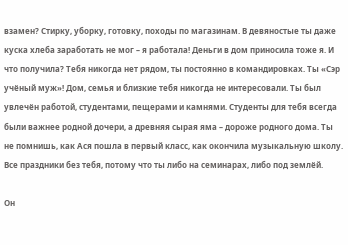взамен? Стирку, уборку, готовку, походы по магазинам. В девяностые ты даже куска хлеба заработать не мог – я работала! Деньги в дом приносила тоже я. И что получила? Тебя никогда нет рядом, ты постоянно в командировках. Ты «Сэр учёный муж»! Дом, семья и близкие тебя никогда не интересовали. Ты был увлечён работой, студентами, пещерами и камнями. Студенты для тебя всегда были важнее родной дочери, а древняя сырая яма – дороже родного дома. Ты не помнишь, как Ася пошла в первый класс, как окончила музыкальную школу. Все праздники без тебя, потому что ты либо на семинарах, либо под землёй.

Он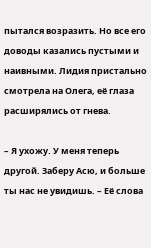пытался возразить. Но все его доводы казались пустыми и наивными. Лидия пристально смотрела на Олега, её глаза расширялись от гнева.

– Я ухожу. У меня теперь другой. Заберу Асю, и больше ты нас не увидишь. – Её слова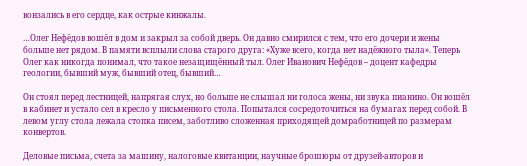вонзались в его сердце, как острые кинжалы.

…Олег Нефёдов вошёл в дом и закрыл за собой дверь. Он давно смирился с тем, что его дочери и жены больше нет рядом. В памяти всплыли слова старого друга: «Хуже всего, когда нет надёжного тыла». Теперь Олег как никогда понимал, что такое незащищённый тыл. Олег Иванович Нефёдов – доцент кафедры геологии, бывший муж, бывший отец, бывший…

Он стоял перед лестницей, напрягая слух, но больше не слышал ни голоса жены, ни звука пианино. Он вошёл в кабинет и устало сел в кресло у письменного стола. Попытался сосредоточиться на бумагах перед собой. В левом углу стола лежала стопка писем, заботливо сложенная приходящей домработницей по размерам конвертов.

Деловые письма, счета за машину, налоговые квитанции, научные брошюры от друзей-авторов и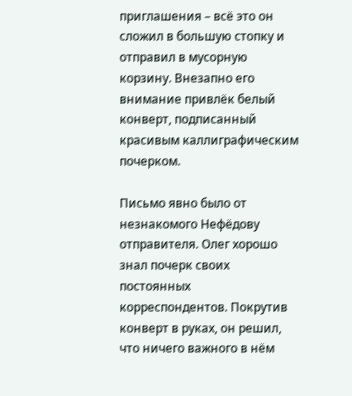приглашения – всё это он сложил в большую стопку и отправил в мусорную корзину. Внезапно его внимание привлёк белый конверт, подписанный красивым каллиграфическим почерком.

Письмо явно было от незнакомого Нефёдову отправителя. Олег хорошо знал почерк своих постоянных корреспондентов. Покрутив конверт в руках, он решил, что ничего важного в нём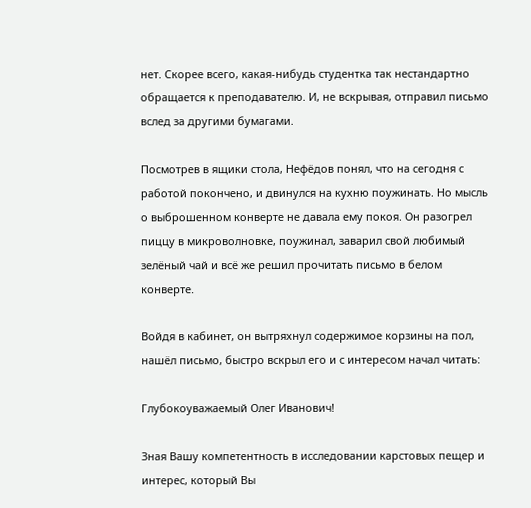нет. Скорее всего, какая-нибудь студентка так нестандартно обращается к преподавателю. И, не вскрывая, отправил письмо вслед за другими бумагами.

Посмотрев в ящики стола, Нефёдов понял, что на сегодня с работой покончено, и двинулся на кухню поужинать. Но мысль о выброшенном конверте не давала ему покоя. Он разогрел пиццу в микроволновке, поужинал, заварил свой любимый зелёный чай и всё же решил прочитать письмо в белом конверте.

Войдя в кабинет, он вытряхнул содержимое корзины на пол, нашёл письмо, быстро вскрыл его и с интересом начал читать:

Глубокоуважаемый Олег Иванович!

Зная Вашу компетентность в исследовании карстовых пещер и интерес, который Вы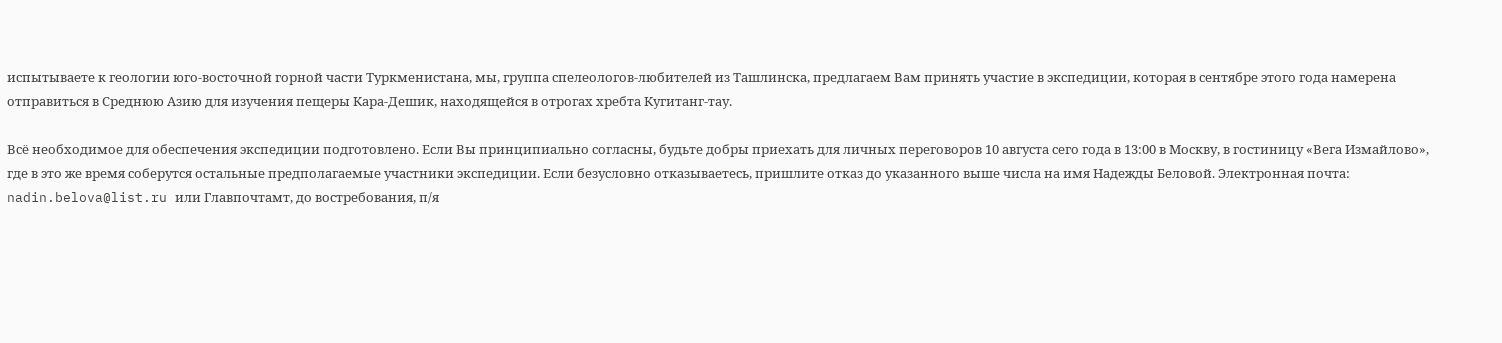испытываете к геологии юго-восточной горной части Туркменистана, мы, группа спелеологов-любителей из Ташлинска, предлагаем Вам принять участие в экспедиции, которая в сентябре этого года намерена отправиться в Среднюю Азию для изучения пещеры Кара-Дешик, находящейся в отрогах хребта Кугитанг-тау.

Всё необходимое для обеспечения экспедиции подготовлено. Если Вы принципиально согласны, будьте добры приехать для личных переговоров 10 августа сего года в 13:00 в Москву, в гостиницу «Вега Измайлово», где в это же время соберутся остальные предполагаемые участники экспедиции. Если безусловно отказываетесь, пришлите отказ до указанного выше числа на имя Надежды Беловой. Электронная почта: nadin.belova@list.ru или Главпочтамт, до востребования, п/я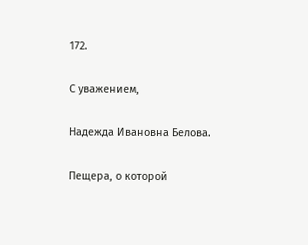172.

С уважением,

Надежда Ивановна Белова.

Пещера, о которой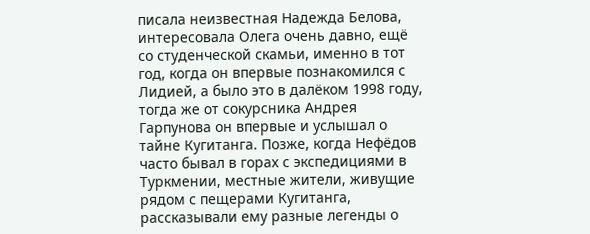писала неизвестная Надежда Белова, интересовала Олега очень давно, ещё со студенческой скамьи, именно в тот год, когда он впервые познакомился с Лидией, а было это в далёком 1998 году, тогда же от сокурсника Андрея Гарпунова он впервые и услышал о тайне Кугитанга. Позже, когда Нефёдов часто бывал в горах с экспедициями в Туркмении, местные жители, живущие рядом с пещерами Кугитанга, рассказывали ему разные легенды о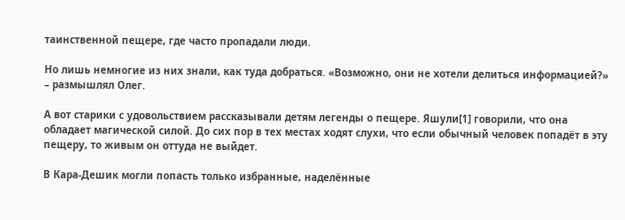таинственной пещере, где часто пропадали люди.

Но лишь немногие из них знали, как туда добраться. «Возможно, они не хотели делиться информацией?» – размышлял Олег.

А вот старики с удовольствием рассказывали детям легенды о пещере. Яшули[1] говорили, что она обладает магической силой. До сих пор в тех местах ходят слухи, что если обычный человек попадёт в эту пещеру, то живым он оттуда не выйдет.

В Кара-Дешик могли попасть только избранные, наделённые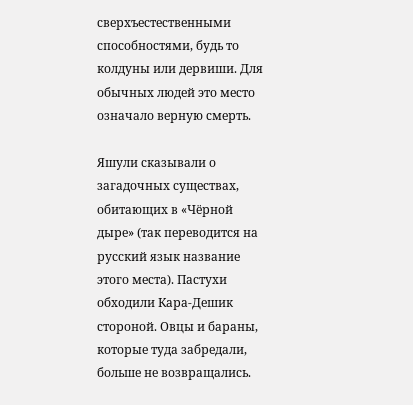сверхъестественными способностями, будь то колдуны или дервиши. Для обычных людей это место означало верную смерть.

Яшули сказывали о загадочных существах, обитающих в «Чёрной дыре» (так переводится на русский язык название этого места). Пастухи обходили Кара-Дешик стороной. Овцы и бараны, которые туда забредали, больше не возвращались.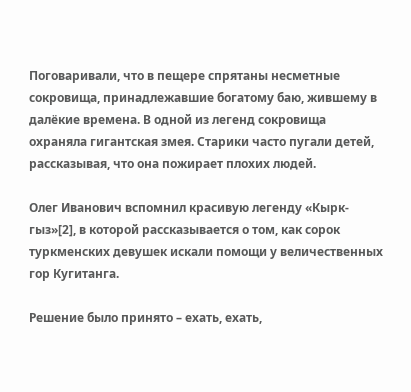Поговаривали, что в пещере спрятаны несметные сокровища, принадлежавшие богатому баю, жившему в далёкие времена. В одной из легенд сокровища охраняла гигантская змея. Старики часто пугали детей, рассказывая, что она пожирает плохих людей.

Олег Иванович вспомнил красивую легенду «Кырк-гыз»[2], в которой рассказывается о том, как сорок туркменских девушек искали помощи у величественных гор Кугитанга.

Решение было принято – ехать, ехать,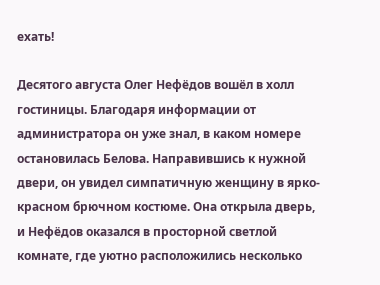ехать!

Десятого августа Олег Нефёдов вошёл в холл гостиницы. Благодаря информации от администратора он уже знал, в каком номере остановилась Белова. Направившись к нужной двери, он увидел симпатичную женщину в ярко-красном брючном костюме. Она открыла дверь, и Нефёдов оказался в просторной светлой комнате, где уютно расположились несколько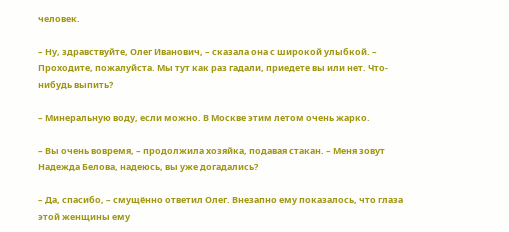человек.

– Ну, здравствуйте, Олег Иванович, – сказала она с широкой улыбкой. – Проходите, пожалуйста. Мы тут как раз гадали, приедете вы или нет. Что-нибудь выпить?

– Минеральную воду, если можно. В Москве этим летом очень жарко.

– Вы очень вовремя, – продолжила хозяйка, подавая стакан. – Меня зовут Надежда Белова, надеюсь, вы уже догадались?

– Да, спасибо, – смущённо ответил Олег. Внезапно ему показалось, что глаза этой женщины ему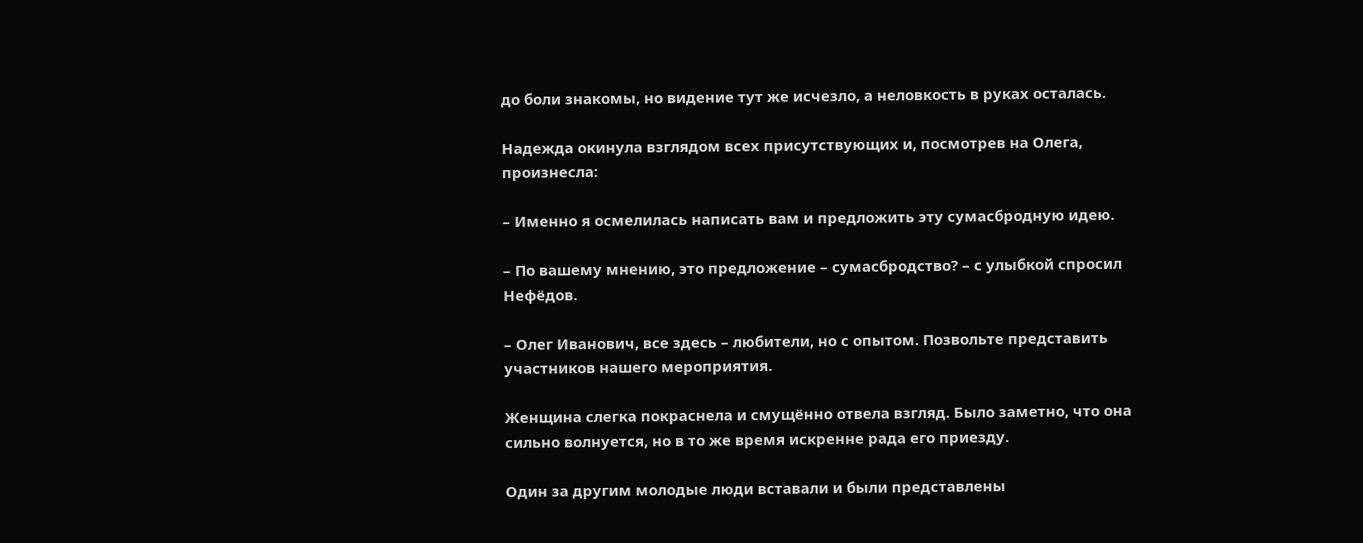до боли знакомы, но видение тут же исчезло, а неловкость в руках осталась.

Надежда окинула взглядом всех присутствующих и, посмотрев на Олега, произнесла:

– Именно я осмелилась написать вам и предложить эту сумасбродную идею.

– По вашему мнению, это предложение – сумасбродство? – с улыбкой спросил Нефёдов.

– Олег Иванович, все здесь – любители, но с опытом. Позвольте представить участников нашего мероприятия.

Женщина слегка покраснела и смущённо отвела взгляд. Было заметно, что она сильно волнуется, но в то же время искренне рада его приезду.

Один за другим молодые люди вставали и были представлены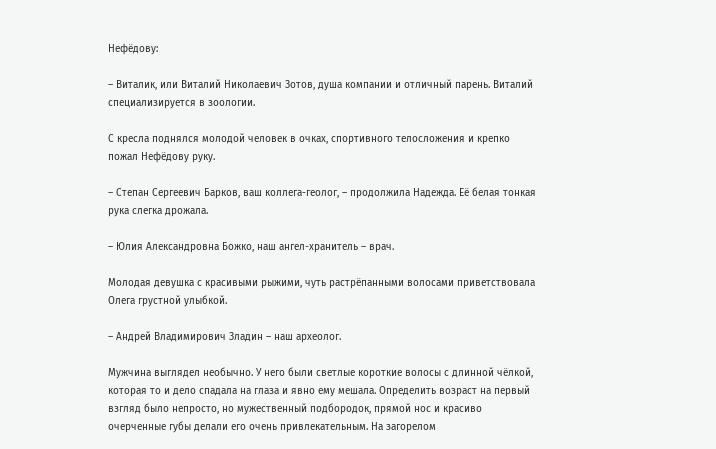Нефёдову:

– Виталик, или Виталий Николаевич Зотов, душа компании и отличный парень. Виталий специализируется в зоологии.

С кресла поднялся молодой человек в очках, спортивного телосложения и крепко пожал Нефёдову руку.

– Степан Сергеевич Барков, ваш коллега-геолог, – продолжила Надежда. Её белая тонкая рука слегка дрожала.

– Юлия Александровна Божко, наш ангел-хранитель – врач.

Молодая девушка с красивыми рыжими, чуть растрёпанными волосами приветствовала Олега грустной улыбкой.

– Андрей Владимирович Зладин – наш археолог.

Мужчина выглядел необычно. У него были светлые короткие волосы с длинной чёлкой, которая то и дело спадала на глаза и явно ему мешала. Определить возраст на первый взгляд было непросто, но мужественный подбородок, прямой нос и красиво очерченные губы делали его очень привлекательным. На загорелом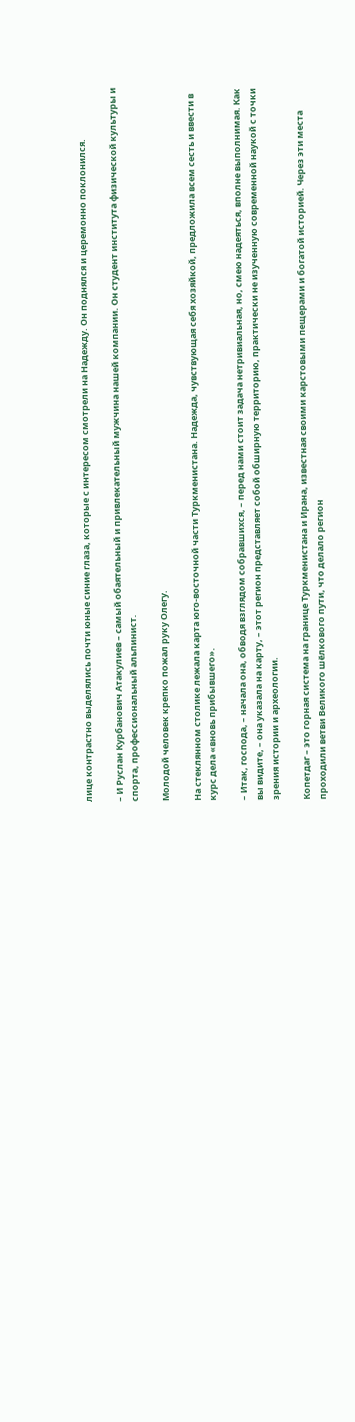лице контрастно выделялись почти юные синие глаза, которые с интересом смотрели на Надежду. Он поднялся и церемонно поклонился.

– И Руслан Курбанович Атакулиев – самый обаятельный и привлекательный мужчина нашей компании. Он студент института физической культуры и спорта, профессиональный альпинист.

Молодой человек крепко пожал руку Олегу.

На стеклянном столике лежала карта юго-восточной части Туркменистана. Надежда, чувствующая себя хозяйкой, предложила всем сесть и ввести в курс дела «вновь прибывшего».

– Итак, господа, – начала она, обводя взглядом собравшихся, – перед нами стоит задача нетривиальная, но, смею надеяться, вполне выполнимая. Как вы видите, – она указала на карту, – этот регион представляет собой обширную территорию, практически не изученную современной наукой с точки зрения истории и археологии.

Копетдаг – это горная система на границе Туркменистана и Ирана, известная своими карстовыми пещерами и богатой историей. Через эти места проходили ветви Великого шёлкового пути, что делало регион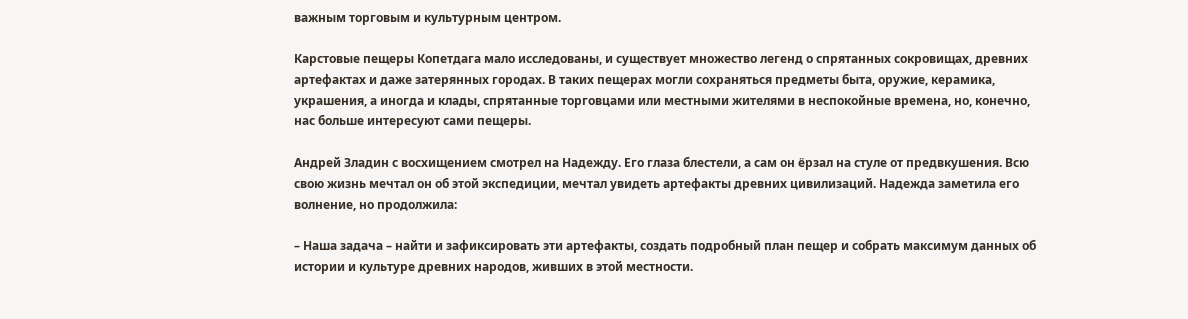важным торговым и культурным центром.

Карстовые пещеры Копетдага мало исследованы, и существует множество легенд о спрятанных сокровищах, древних артефактах и даже затерянных городах. В таких пещерах могли сохраняться предметы быта, оружие, керамика, украшения, а иногда и клады, спрятанные торговцами или местными жителями в неспокойные времена, но, конечно, нас больше интересуют сами пещеры.

Андрей Зладин с восхищением смотрел на Надежду. Его глаза блестели, а сам он ёрзал на стуле от предвкушения. Всю свою жизнь мечтал он об этой экспедиции, мечтал увидеть артефакты древних цивилизаций. Надежда заметила его волнение, но продолжила:

– Наша задача – найти и зафиксировать эти артефакты, создать подробный план пещер и собрать максимум данных об истории и культуре древних народов, живших в этой местности.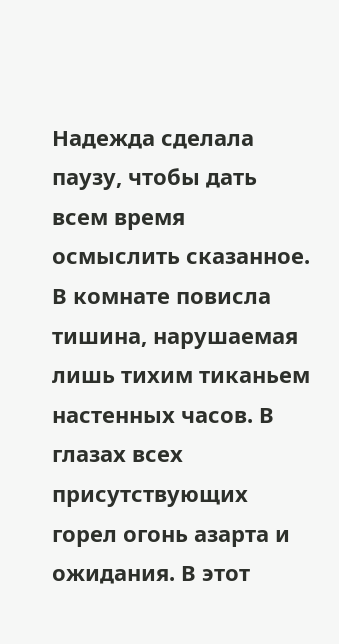Надежда сделала паузу, чтобы дать всем время осмыслить сказанное. В комнате повисла тишина, нарушаемая лишь тихим тиканьем настенных часов. В глазах всех присутствующих горел огонь азарта и ожидания. В этот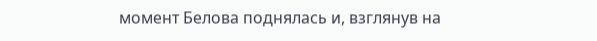момент Белова поднялась и, взглянув на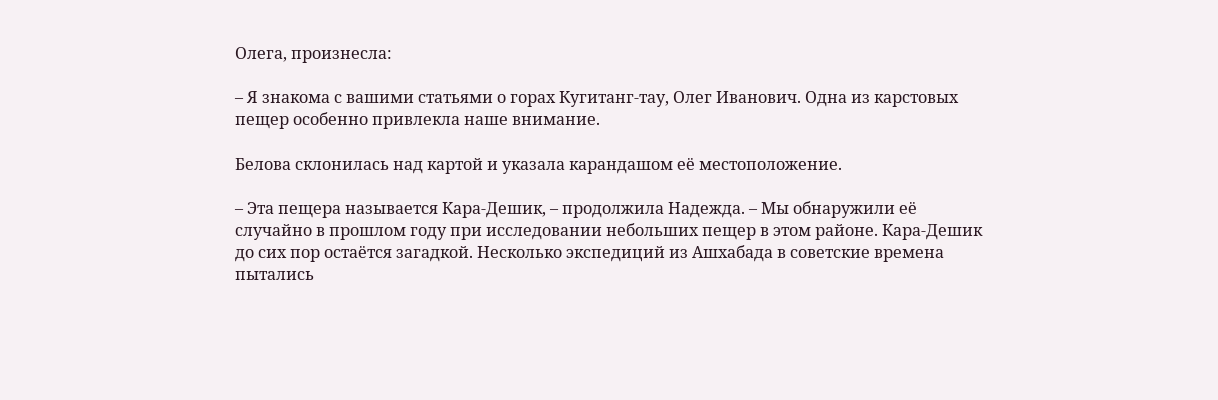Олега, произнесла:

– Я знакома с вашими статьями о горах Кугитанг-тау, Олег Иванович. Одна из карстовых пещер особенно привлекла наше внимание.

Белова склонилась над картой и указала карандашом её местоположение.

– Эта пещера называется Кара-Дешик, – продолжила Надежда. – Мы обнаружили её случайно в прошлом году при исследовании небольших пещер в этом районе. Кара-Дешик до сих пор остаётся загадкой. Несколько экспедиций из Ашхабада в советские времена пытались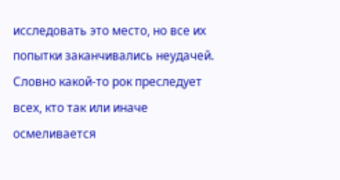исследовать это место, но все их попытки заканчивались неудачей. Словно какой-то рок преследует всех, кто так или иначе осмеливается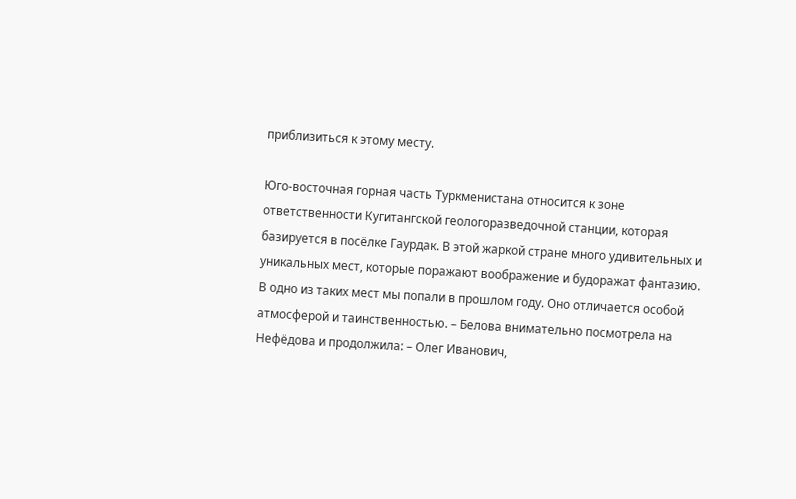приблизиться к этому месту.

Юго-восточная горная часть Туркменистана относится к зоне ответственности Кугитангской геологоразведочной станции, которая базируется в посёлке Гаурдак. В этой жаркой стране много удивительных и уникальных мест, которые поражают воображение и будоражат фантазию. В одно из таких мест мы попали в прошлом году. Оно отличается особой атмосферой и таинственностью. – Белова внимательно посмотрела на Нефёдова и продолжила: – Олег Иванович,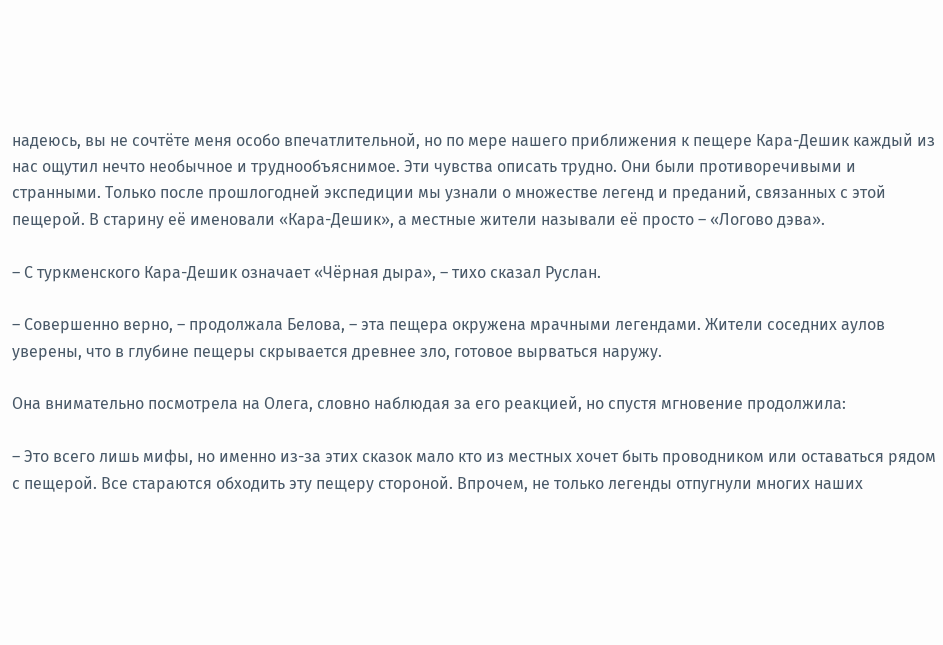надеюсь, вы не сочтёте меня особо впечатлительной, но по мере нашего приближения к пещере Кара-Дешик каждый из нас ощутил нечто необычное и труднообъяснимое. Эти чувства описать трудно. Они были противоречивыми и странными. Только после прошлогодней экспедиции мы узнали о множестве легенд и преданий, связанных с этой пещерой. В старину её именовали «Кара-Дешик», а местные жители называли её просто – «Логово дэва».

– С туркменского Кара-Дешик означает «Чёрная дыра», – тихо сказал Руслан.

– Совершенно верно, – продолжала Белова, – эта пещера окружена мрачными легендами. Жители соседних аулов уверены, что в глубине пещеры скрывается древнее зло, готовое вырваться наружу.

Она внимательно посмотрела на Олега, словно наблюдая за его реакцией, но спустя мгновение продолжила:

– Это всего лишь мифы, но именно из-за этих сказок мало кто из местных хочет быть проводником или оставаться рядом с пещерой. Все стараются обходить эту пещеру стороной. Впрочем, не только легенды отпугнули многих наших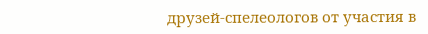друзей-спелеологов от участия в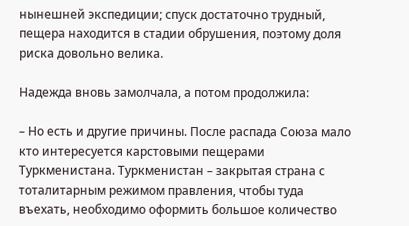нынешней экспедиции; спуск достаточно трудный, пещера находится в стадии обрушения, поэтому доля риска довольно велика.

Надежда вновь замолчала, а потом продолжила:

– Но есть и другие причины. После распада Союза мало кто интересуется карстовыми пещерами Туркменистана. Туркменистан – закрытая страна с тоталитарным режимом правления, чтобы туда въехать, необходимо оформить большое количество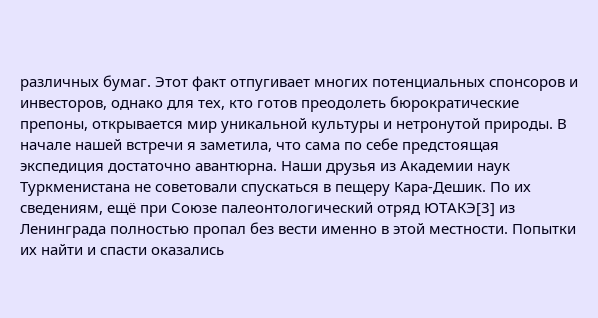различных бумаг. Этот факт отпугивает многих потенциальных спонсоров и инвесторов, однако для тех, кто готов преодолеть бюрократические препоны, открывается мир уникальной культуры и нетронутой природы. В начале нашей встречи я заметила, что сама по себе предстоящая экспедиция достаточно авантюрна. Наши друзья из Академии наук Туркменистана не советовали спускаться в пещеру Кара-Дешик. По их сведениям, ещё при Союзе палеонтологический отряд ЮТАКЭ[3] из Ленинграда полностью пропал без вести именно в этой местности. Попытки их найти и спасти оказались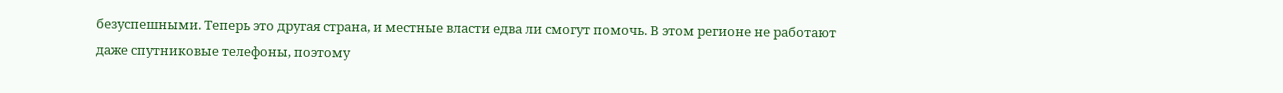безуспешными. Теперь это другая страна, и местные власти едва ли смогут помочь. В этом регионе не работают даже спутниковые телефоны, поэтому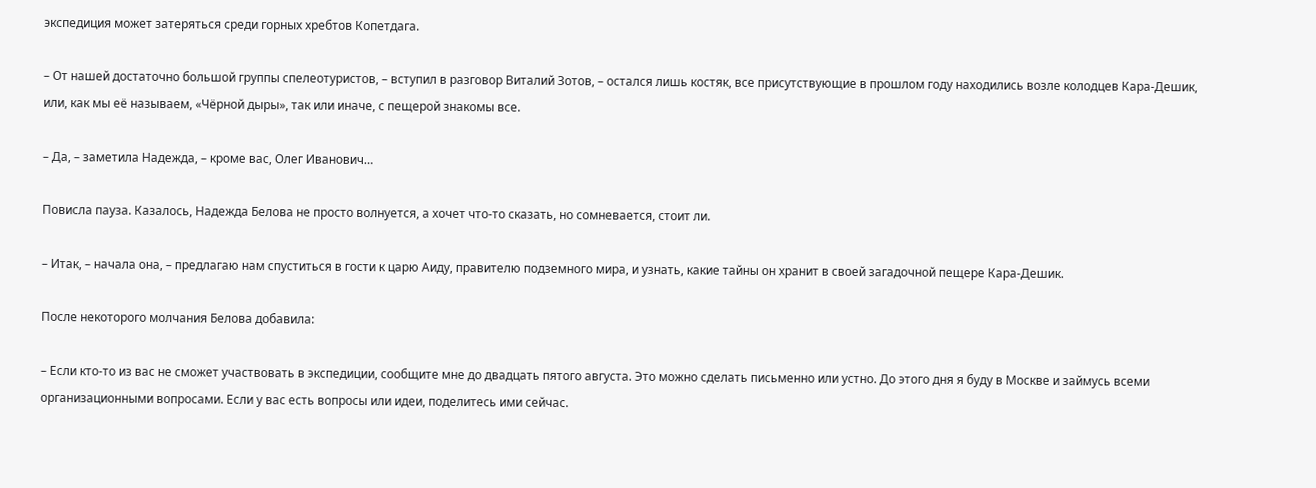экспедиция может затеряться среди горных хребтов Копетдага.

– От нашей достаточно большой группы спелеотуристов, – вступил в разговор Виталий Зотов, – остался лишь костяк, все присутствующие в прошлом году находились возле колодцев Кара-Дешик, или, как мы её называем, «Чёрной дыры», так или иначе, с пещерой знакомы все.

– Да, – заметила Надежда, – кроме вас, Олег Иванович…

Повисла пауза. Казалось, Надежда Белова не просто волнуется, а хочет что-то сказать, но сомневается, стоит ли.

– Итак, – начала она, – предлагаю нам спуститься в гости к царю Аиду, правителю подземного мира, и узнать, какие тайны он хранит в своей загадочной пещере Кара-Дешик.

После некоторого молчания Белова добавила:

– Если кто-то из вас не сможет участвовать в экспедиции, сообщите мне до двадцать пятого августа. Это можно сделать письменно или устно. До этого дня я буду в Москве и займусь всеми организационными вопросами. Если у вас есть вопросы или идеи, поделитесь ими сейчас.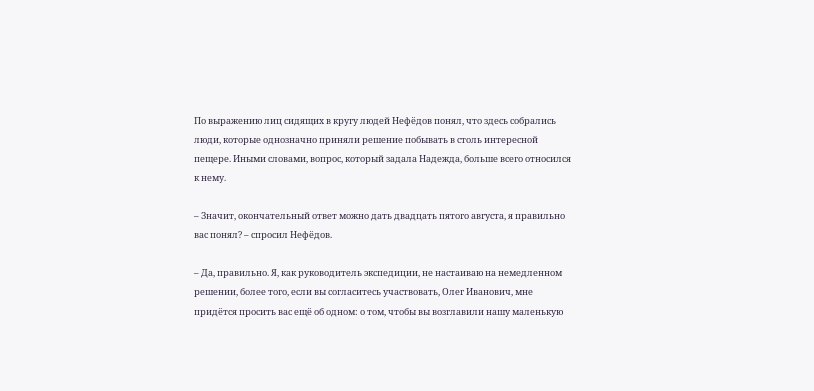По выражению лиц сидящих в кругу людей Нефёдов понял, что здесь собрались люди, которые однозначно приняли решение побывать в столь интересной пещере. Иными словами, вопрос, который задала Надежда, больше всего относился к нему.

– Значит, окончательный ответ можно дать двадцать пятого августа, я правильно вас понял? – спросил Нефёдов.

– Да, правильно. Я, как руководитель экспедиции, не настаиваю на немедленном решении, более того, если вы согласитесь участвовать, Олег Иванович, мне придётся просить вас ещё об одном: о том, чтобы вы возглавили нашу маленькую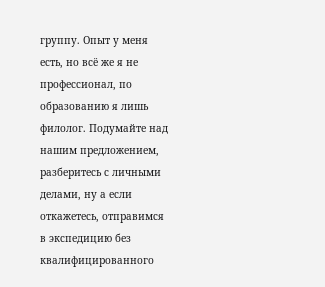группу. Опыт у меня есть, но всё же я не профессионал, по образованию я лишь филолог. Подумайте над нашим предложением, разберитесь с личными делами, ну а если откажетесь, отправимся в экспедицию без квалифицированного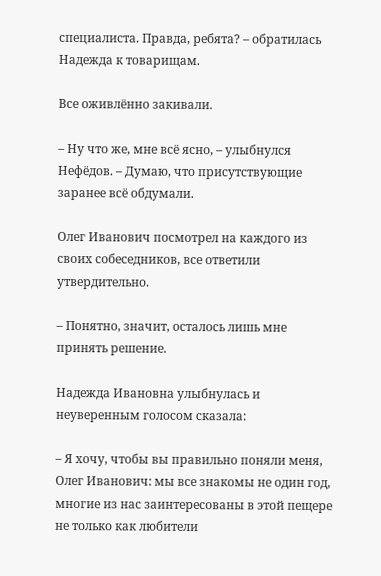специалиста. Правда, ребята? – обратилась Надежда к товарищам.

Все оживлённо закивали.

– Ну что же, мне всё ясно, – улыбнулся Нефёдов. – Думаю, что присутствующие заранее всё обдумали.

Олег Иванович посмотрел на каждого из своих собеседников, все ответили утвердительно.

– Понятно, значит, осталось лишь мне принять решение.

Надежда Ивановна улыбнулась и неуверенным голосом сказала:

– Я хочу, чтобы вы правильно поняли меня, Олег Иванович: мы все знакомы не один год, многие из нас заинтересованы в этой пещере не только как любители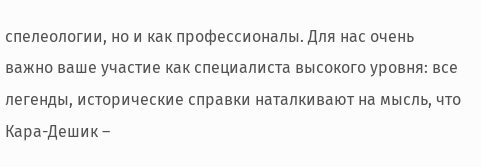спелеологии, но и как профессионалы. Для нас очень важно ваше участие как специалиста высокого уровня: все легенды, исторические справки наталкивают на мысль, что Кара-Дешик –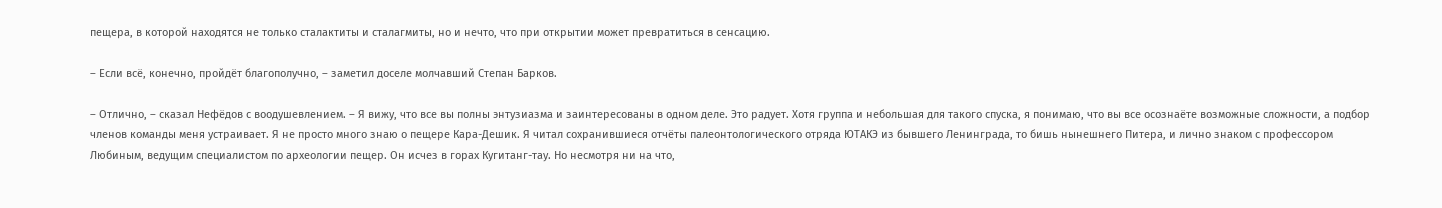пещера, в которой находятся не только сталактиты и сталагмиты, но и нечто, что при открытии может превратиться в сенсацию.

– Если всё, конечно, пройдёт благополучно, – заметил доселе молчавший Степан Барков.

– Отлично, – сказал Нефёдов с воодушевлением. – Я вижу, что все вы полны энтузиазма и заинтересованы в одном деле. Это радует. Хотя группа и небольшая для такого спуска, я понимаю, что вы все осознаёте возможные сложности, а подбор членов команды меня устраивает. Я не просто много знаю о пещере Кара-Дешик. Я читал сохранившиеся отчёты палеонтологического отряда ЮТАКЭ из бывшего Ленинграда, то бишь нынешнего Питера, и лично знаком с профессором Любиным, ведущим специалистом по археологии пещер. Он исчез в горах Кугитанг-тау. Но несмотря ни на что,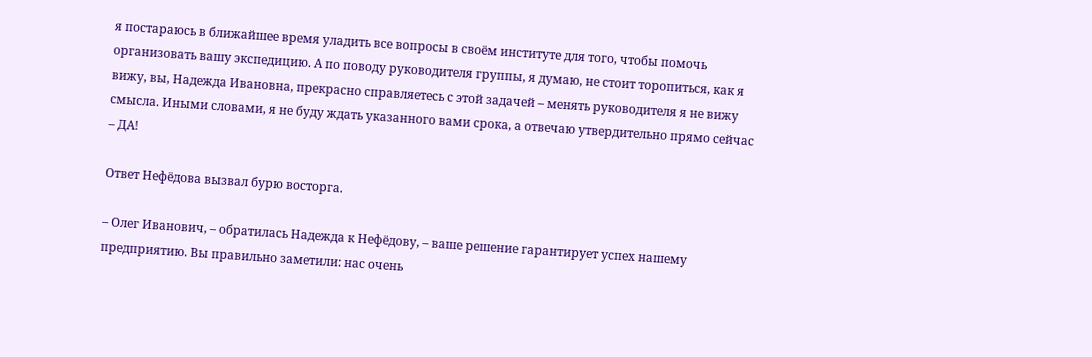я постараюсь в ближайшее время уладить все вопросы в своём институте для того, чтобы помочь организовать вашу экспедицию. А по поводу руководителя группы, я думаю, не стоит торопиться, как я вижу, вы, Надежда Ивановна, прекрасно справляетесь с этой задачей – менять руководителя я не вижу смысла. Иными словами, я не буду ждать указанного вами срока, а отвечаю утвердительно прямо сейчас – ДА!

Ответ Нефёдова вызвал бурю восторга.

– Олег Иванович, – обратилась Надежда к Нефёдову, – ваше решение гарантирует успех нашему предприятию. Вы правильно заметили: нас очень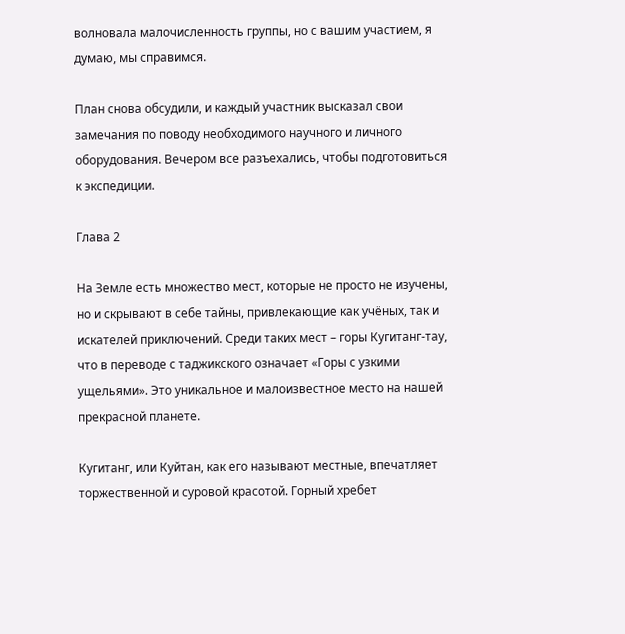волновала малочисленность группы, но с вашим участием, я думаю, мы справимся.

План снова обсудили, и каждый участник высказал свои замечания по поводу необходимого научного и личного оборудования. Вечером все разъехались, чтобы подготовиться к экспедиции.

Глава 2

На Земле есть множество мест, которые не просто не изучены, но и скрывают в себе тайны, привлекающие как учёных, так и искателей приключений. Среди таких мест – горы Кугитанг-тау, что в переводе с таджикского означает «Горы с узкими ущельями». Это уникальное и малоизвестное место на нашей прекрасной планете.

Кугитанг, или Куйтан, как его называют местные, впечатляет торжественной и суровой красотой. Горный хребет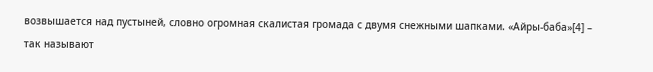возвышается над пустыней, словно огромная скалистая громада с двумя снежными шапками. «Айры-баба»[4] – так называют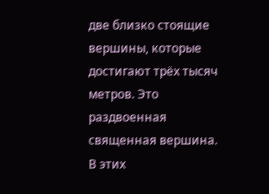две близко стоящие вершины, которые достигают трёх тысяч метров. Это раздвоенная священная вершина. В этих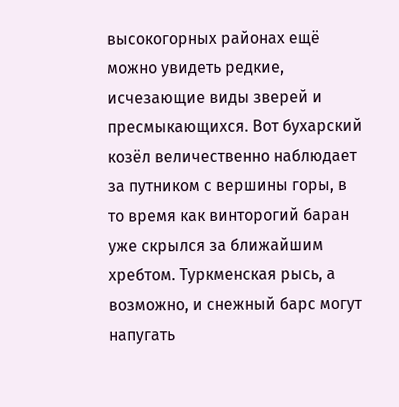высокогорных районах ещё можно увидеть редкие, исчезающие виды зверей и пресмыкающихся. Вот бухарский козёл величественно наблюдает за путником с вершины горы, в то время как винторогий баран уже скрылся за ближайшим хребтом. Туркменская рысь, а возможно, и снежный барс могут напугать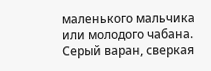маленького мальчика или молодого чабана. Серый варан, сверкая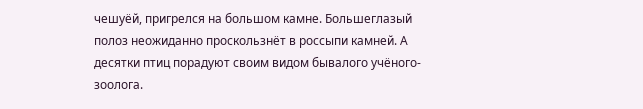чешуёй, пригрелся на большом камне. Большеглазый полоз неожиданно проскользнёт в россыпи камней. А десятки птиц порадуют своим видом бывалого учёного-зоолога.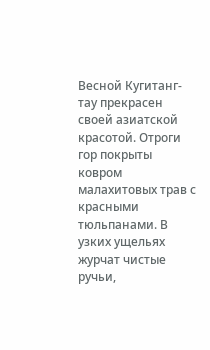Весной Кугитанг-тау прекрасен своей азиатской красотой. Отроги гор покрыты ковром малахитовых трав с красными тюльпанами. В узких ущельях журчат чистые ручьи,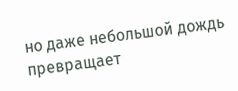но даже небольшой дождь превращает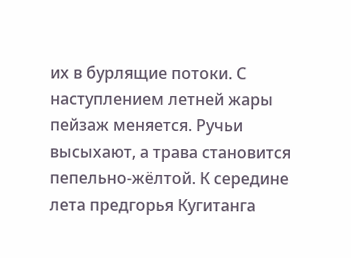их в бурлящие потоки. С наступлением летней жары пейзаж меняется. Ручьи высыхают, а трава становится пепельно-жёлтой. К середине лета предгорья Кугитанга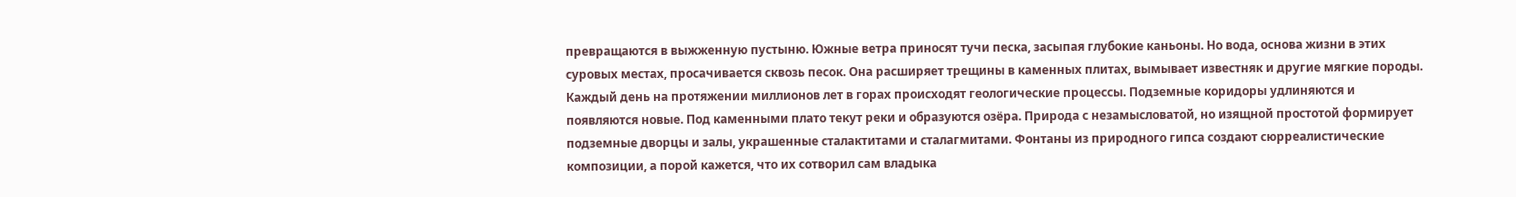превращаются в выжженную пустыню. Южные ветра приносят тучи песка, засыпая глубокие каньоны. Но вода, основа жизни в этих суровых местах, просачивается сквозь песок. Она расширяет трещины в каменных плитах, вымывает известняк и другие мягкие породы. Каждый день на протяжении миллионов лет в горах происходят геологические процессы. Подземные коридоры удлиняются и появляются новые. Под каменными плато текут реки и образуются озёра. Природа с незамысловатой, но изящной простотой формирует подземные дворцы и залы, украшенные сталактитами и сталагмитами. Фонтаны из природного гипса создают сюрреалистические композиции, а порой кажется, что их сотворил сам владыка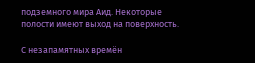подземного мира Аид. Некоторые полости имеют выход на поверхность.

С незапамятных времён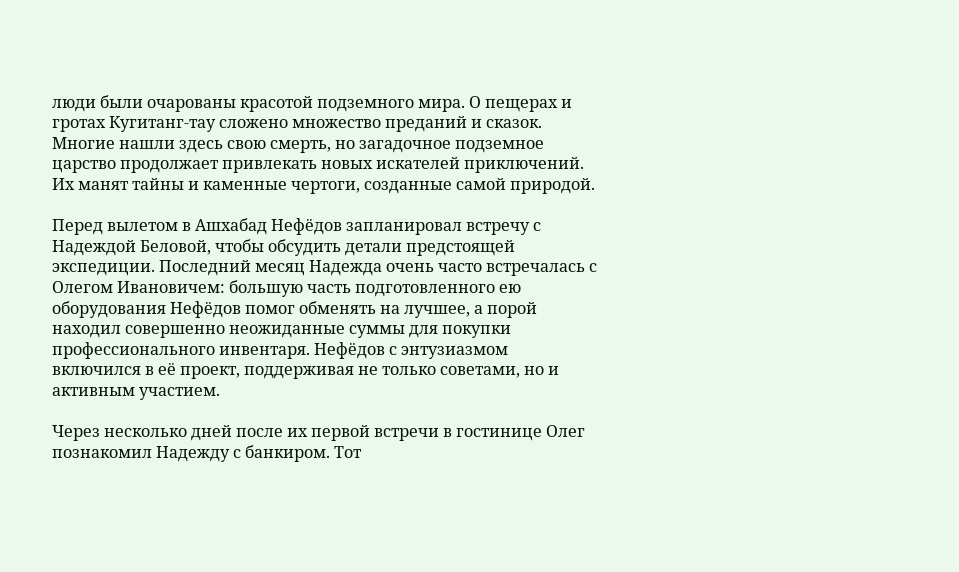люди были очарованы красотой подземного мира. О пещерах и гротах Кугитанг-тау сложено множество преданий и сказок. Многие нашли здесь свою смерть, но загадочное подземное царство продолжает привлекать новых искателей приключений. Их манят тайны и каменные чертоги, созданные самой природой.

Перед вылетом в Ашхабад Нефёдов запланировал встречу с Надеждой Беловой, чтобы обсудить детали предстоящей экспедиции. Последний месяц Надежда очень часто встречалась с Олегом Ивановичем: большую часть подготовленного ею оборудования Нефёдов помог обменять на лучшее, а порой находил совершенно неожиданные суммы для покупки профессионального инвентаря. Нефёдов с энтузиазмом включился в её проект, поддерживая не только советами, но и активным участием.

Через несколько дней после их первой встречи в гостинице Олег познакомил Надежду с банкиром. Тот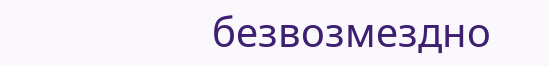безвозмездно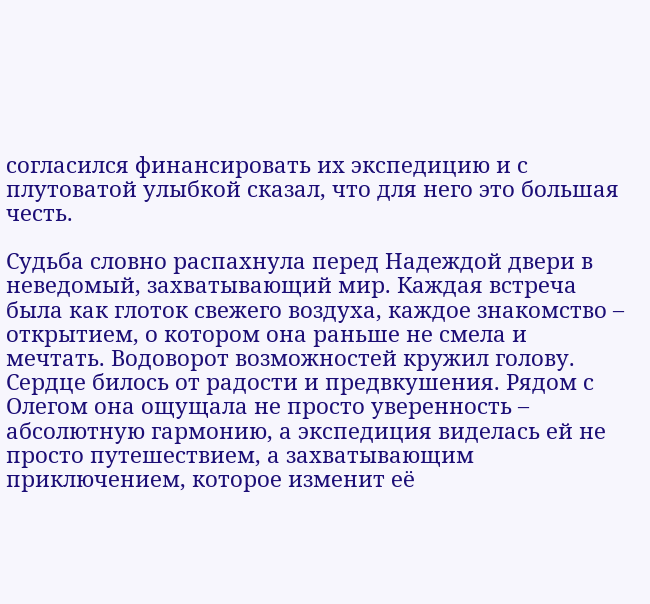согласился финансировать их экспедицию и с плутоватой улыбкой сказал, что для него это большая честь.

Судьба словно распахнула перед Надеждой двери в неведомый, захватывающий мир. Каждая встреча была как глоток свежего воздуха, каждое знакомство – открытием, о котором она раньше не смела и мечтать. Водоворот возможностей кружил голову. Сердце билось от радости и предвкушения. Рядом с Олегом она ощущала не просто уверенность – абсолютную гармонию, а экспедиция виделась ей не просто путешествием, а захватывающим приключением, которое изменит её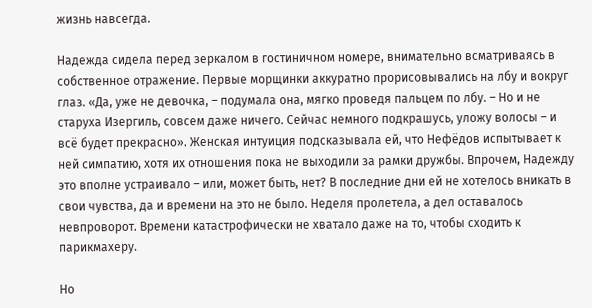жизнь навсегда.

Надежда сидела перед зеркалом в гостиничном номере, внимательно всматриваясь в собственное отражение. Первые морщинки аккуратно прорисовывались на лбу и вокруг глаз. «Да, уже не девочка, – подумала она, мягко проведя пальцем по лбу. – Но и не старуха Изергиль, совсем даже ничего. Сейчас немного подкрашусь, уложу волосы – и всё будет прекрасно». Женская интуиция подсказывала ей, что Нефёдов испытывает к ней симпатию, хотя их отношения пока не выходили за рамки дружбы. Впрочем, Надежду это вполне устраивало – или, может быть, нет? В последние дни ей не хотелось вникать в свои чувства, да и времени на это не было. Неделя пролетела, а дел оставалось невпроворот. Времени катастрофически не хватало даже на то, чтобы сходить к парикмахеру.

Но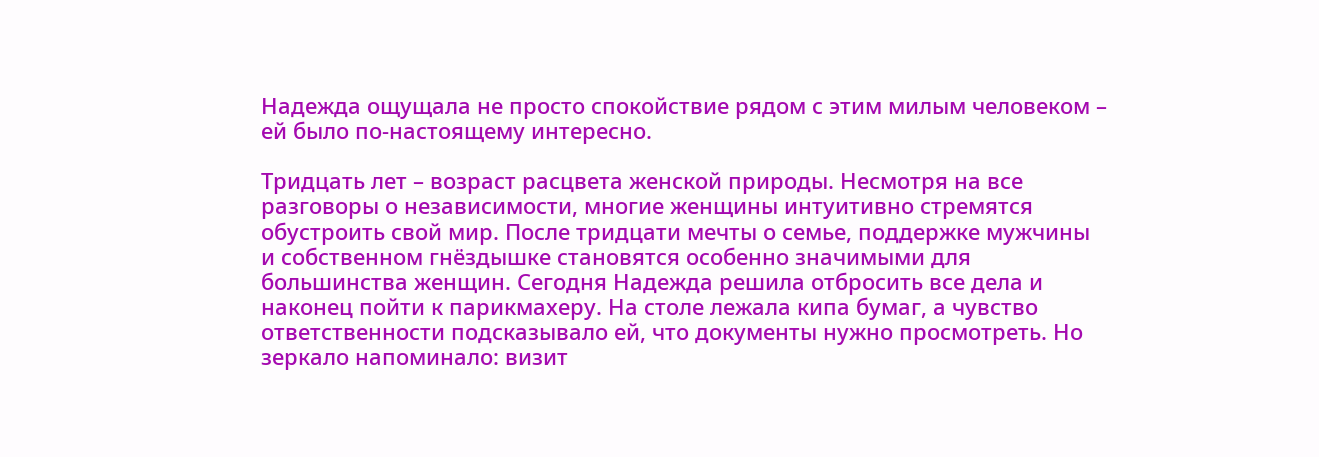Надежда ощущала не просто спокойствие рядом с этим милым человеком – ей было по-настоящему интересно.

Тридцать лет – возраст расцвета женской природы. Несмотря на все разговоры о независимости, многие женщины интуитивно стремятся обустроить свой мир. После тридцати мечты о семье, поддержке мужчины и собственном гнёздышке становятся особенно значимыми для большинства женщин. Сегодня Надежда решила отбросить все дела и наконец пойти к парикмахеру. На столе лежала кипа бумаг, а чувство ответственности подсказывало ей, что документы нужно просмотреть. Но зеркало напоминало: визит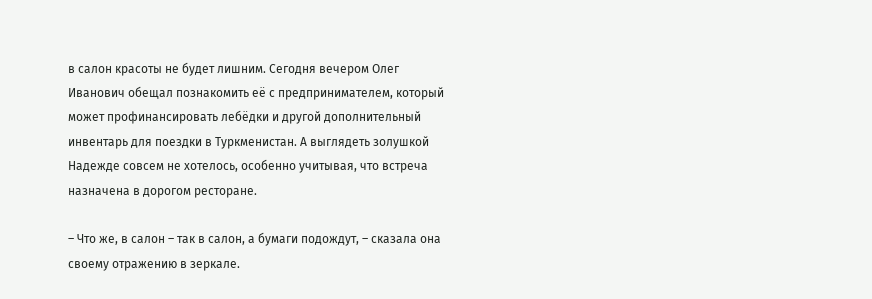в салон красоты не будет лишним. Сегодня вечером Олег Иванович обещал познакомить её с предпринимателем, который может профинансировать лебёдки и другой дополнительный инвентарь для поездки в Туркменистан. А выглядеть золушкой Надежде совсем не хотелось, особенно учитывая, что встреча назначена в дорогом ресторане.

– Что же, в салон – так в салон, а бумаги подождут, – сказала она своему отражению в зеркале.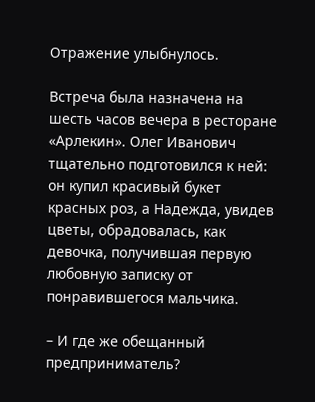Отражение улыбнулось.

Встреча была назначена на шесть часов вечера в ресторане «Арлекин». Олег Иванович тщательно подготовился к ней: он купил красивый букет красных роз, а Надежда, увидев цветы, обрадовалась, как девочка, получившая первую любовную записку от понравившегося мальчика.

– И где же обещанный предприниматель?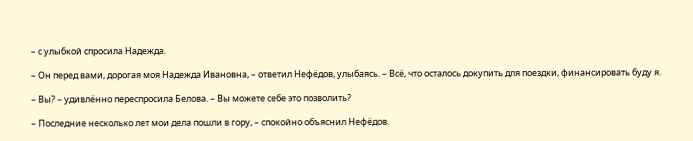– с улыбкой спросила Надежда.

– Он перед вами, дорогая моя Надежда Ивановна, – ответил Нефёдов, улыбаясь. – Всё, что осталось докупить для поездки, финансировать буду я.

– Вы? – удивлённо переспросила Белова. – Вы можете себе это позволить?

– Последние несколько лет мои дела пошли в гору, – спокойно объяснил Нефёдов.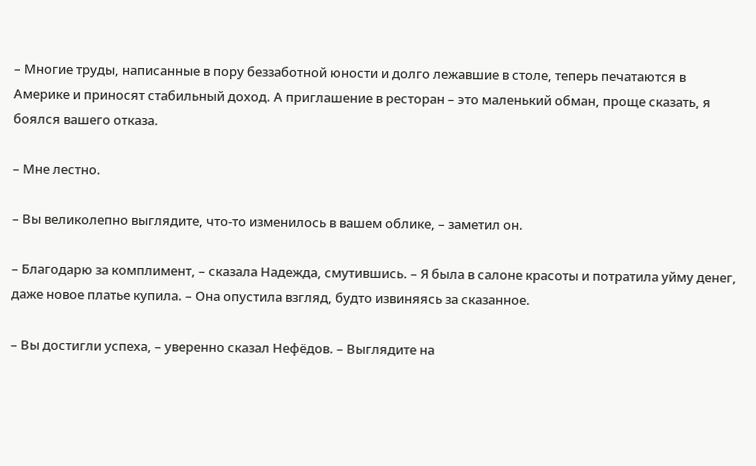– Многие труды, написанные в пору беззаботной юности и долго лежавшие в столе, теперь печатаются в Америке и приносят стабильный доход. А приглашение в ресторан – это маленький обман, проще сказать, я боялся вашего отказа.

– Мне лестно.

– Вы великолепно выглядите, что-то изменилось в вашем облике, – заметил он.

– Благодарю за комплимент, – сказала Надежда, смутившись. – Я была в салоне красоты и потратила уйму денег, даже новое платье купила. – Она опустила взгляд, будто извиняясь за сказанное.

– Вы достигли успеха, – уверенно сказал Нефёдов. – Выглядите на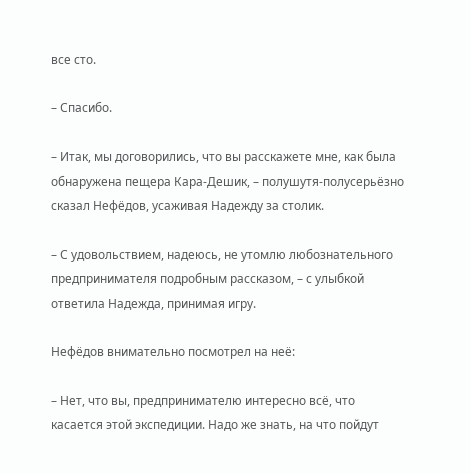все сто.

– Спасибо.

– Итак, мы договорились, что вы расскажете мне, как была обнаружена пещера Кара-Дешик, – полушутя-полусерьёзно сказал Нефёдов, усаживая Надежду за столик.

– С удовольствием, надеюсь, не утомлю любознательного предпринимателя подробным рассказом, – с улыбкой ответила Надежда, принимая игру.

Нефёдов внимательно посмотрел на неё:

– Нет, что вы, предпринимателю интересно всё, что касается этой экспедиции. Надо же знать, на что пойдут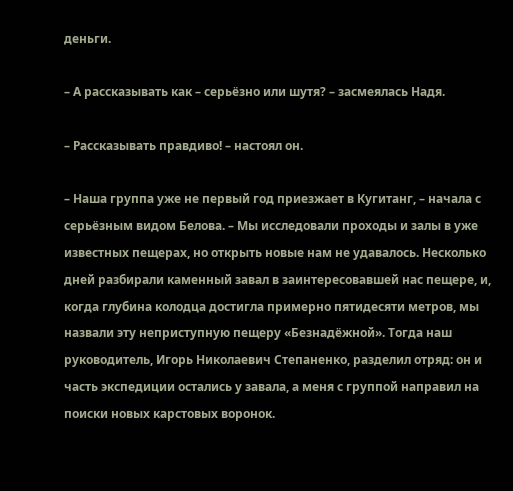деньги.

– А рассказывать как – серьёзно или шутя? – засмеялась Надя.

– Рассказывать правдиво! – настоял он.

– Наша группа уже не первый год приезжает в Кугитанг, – начала с серьёзным видом Белова. – Мы исследовали проходы и залы в уже известных пещерах, но открыть новые нам не удавалось. Несколько дней разбирали каменный завал в заинтересовавшей нас пещере, и, когда глубина колодца достигла примерно пятидесяти метров, мы назвали эту неприступную пещеру «Безнадёжной». Тогда наш руководитель, Игорь Николаевич Степаненко, разделил отряд: он и часть экспедиции остались у завала, а меня с группой направил на поиски новых карстовых воронок.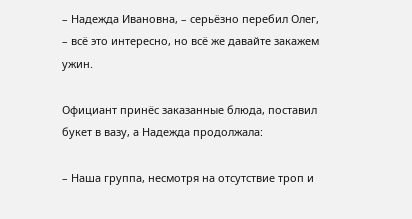– Надежда Ивановна, – серьёзно перебил Олег, – всё это интересно, но всё же давайте закажем ужин.

Официант принёс заказанные блюда, поставил букет в вазу, а Надежда продолжала:

– Наша группа, несмотря на отсутствие троп и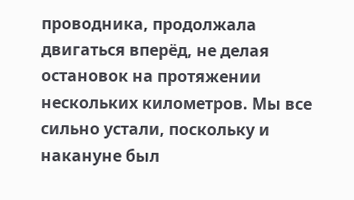проводника, продолжала двигаться вперёд, не делая остановок на протяжении нескольких километров. Мы все сильно устали, поскольку и накануне был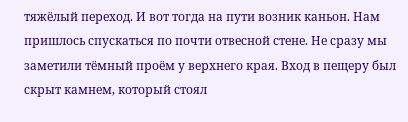тяжёлый переход. И вот тогда на пути возник каньон. Нам пришлось спускаться по почти отвесной стене. Не сразу мы заметили тёмный проём у верхнего края. Вход в пещеру был скрыт камнем, который стоял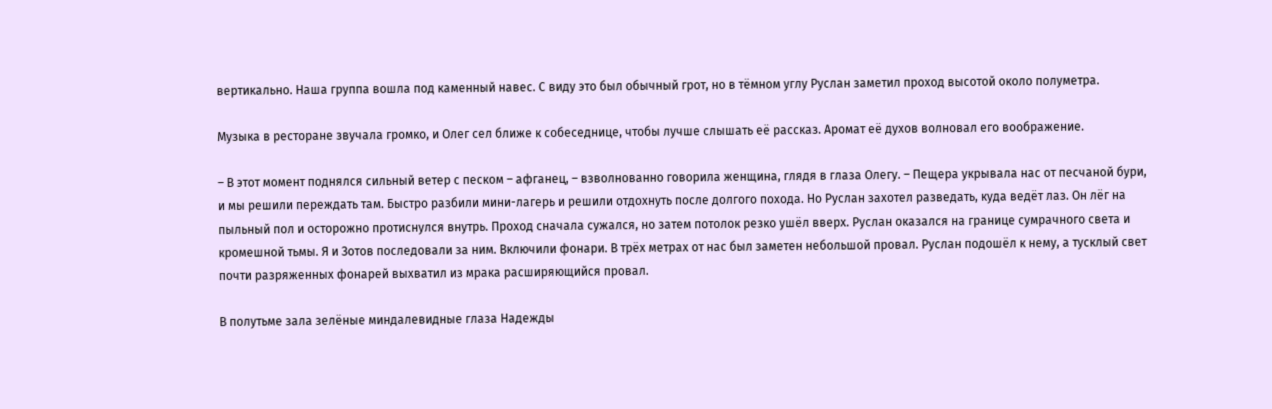вертикально. Наша группа вошла под каменный навес. С виду это был обычный грот, но в тёмном углу Руслан заметил проход высотой около полуметра.

Музыка в ресторане звучала громко, и Олег сел ближе к собеседнице, чтобы лучше слышать её рассказ. Аромат её духов волновал его воображение.

– В этот момент поднялся сильный ветер с песком – афганец, – взволнованно говорила женщина, глядя в глаза Олегу. – Пещера укрывала нас от песчаной бури, и мы решили переждать там. Быстро разбили мини-лагерь и решили отдохнуть после долгого похода. Но Руслан захотел разведать, куда ведёт лаз. Он лёг на пыльный пол и осторожно протиснулся внутрь. Проход сначала сужался, но затем потолок резко ушёл вверх. Руслан оказался на границе сумрачного света и кромешной тьмы. Я и Зотов последовали за ним. Включили фонари. В трёх метрах от нас был заметен небольшой провал. Руслан подошёл к нему, а тусклый свет почти разряженных фонарей выхватил из мрака расширяющийся провал.

В полутьме зала зелёные миндалевидные глаза Надежды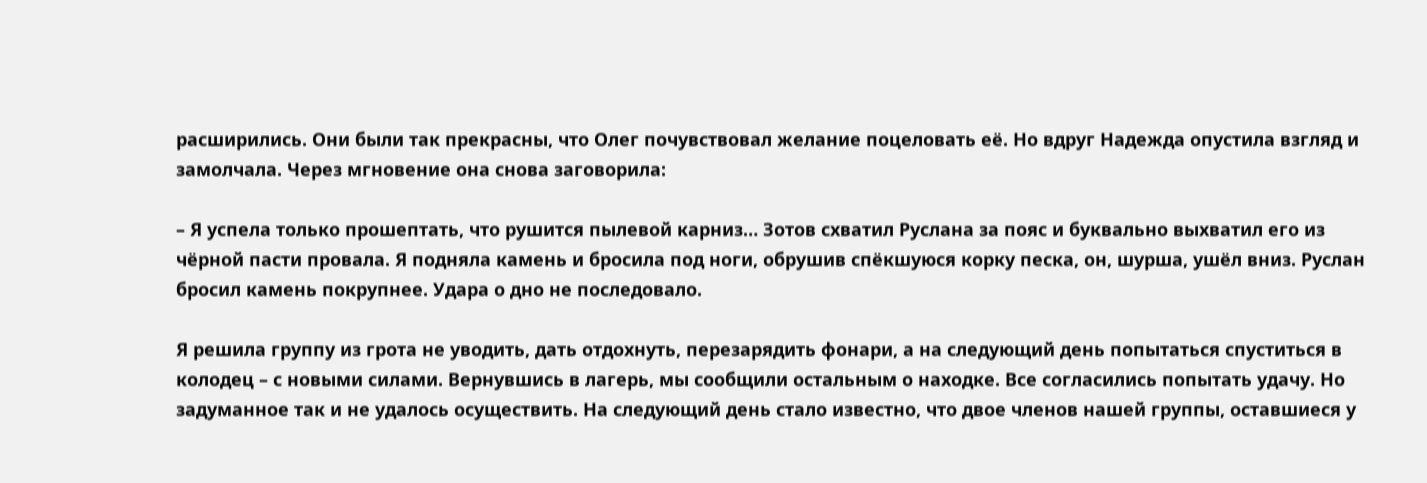расширились. Они были так прекрасны, что Олег почувствовал желание поцеловать её. Но вдруг Надежда опустила взгляд и замолчала. Через мгновение она снова заговорила:

– Я успела только прошептать, что рушится пылевой карниз… Зотов схватил Руслана за пояс и буквально выхватил его из чёрной пасти провала. Я подняла камень и бросила под ноги, обрушив спёкшуюся корку песка, он, шурша, ушёл вниз. Руслан бросил камень покрупнее. Удара о дно не последовало.

Я решила группу из грота не уводить, дать отдохнуть, перезарядить фонари, а на следующий день попытаться спуститься в колодец – с новыми силами. Вернувшись в лагерь, мы сообщили остальным о находке. Все согласились попытать удачу. Но задуманное так и не удалось осуществить. На следующий день стало известно, что двое членов нашей группы, оставшиеся у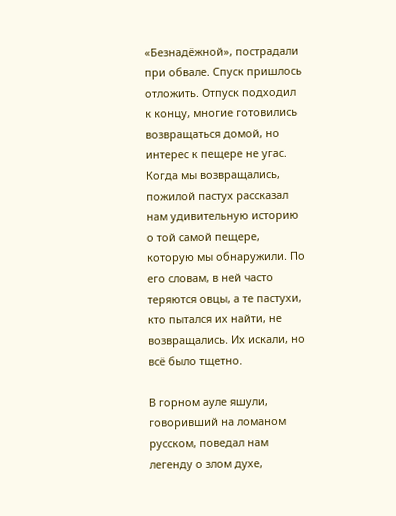«Безнадёжной», пострадали при обвале. Спуск пришлось отложить. Отпуск подходил к концу, многие готовились возвращаться домой, но интерес к пещере не угас. Когда мы возвращались, пожилой пастух рассказал нам удивительную историю о той самой пещере, которую мы обнаружили. По его словам, в ней часто теряются овцы, а те пастухи, кто пытался их найти, не возвращались. Их искали, но всё было тщетно.

В горном ауле яшули, говоривший на ломаном русском, поведал нам легенду о злом духе,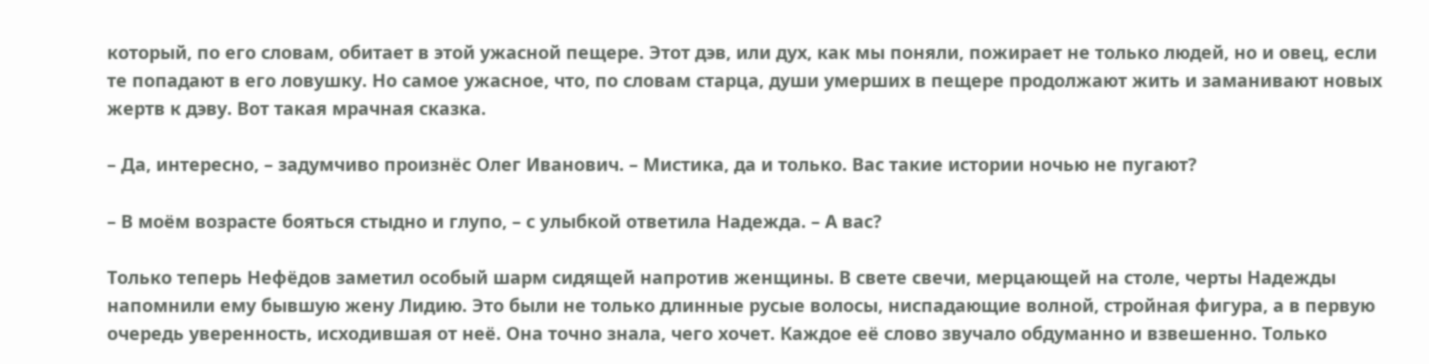который, по его словам, обитает в этой ужасной пещере. Этот дэв, или дух, как мы поняли, пожирает не только людей, но и овец, если те попадают в его ловушку. Но самое ужасное, что, по словам старца, души умерших в пещере продолжают жить и заманивают новых жертв к дэву. Вот такая мрачная сказка.

– Да, интересно, – задумчиво произнёс Олег Иванович. – Мистика, да и только. Вас такие истории ночью не пугают?

– В моём возрасте бояться стыдно и глупо, – с улыбкой ответила Надежда. – А вас?

Только теперь Нефёдов заметил особый шарм сидящей напротив женщины. В свете свечи, мерцающей на столе, черты Надежды напомнили ему бывшую жену Лидию. Это были не только длинные русые волосы, ниспадающие волной, стройная фигура, а в первую очередь уверенность, исходившая от неё. Она точно знала, чего хочет. Каждое её слово звучало обдуманно и взвешенно. Только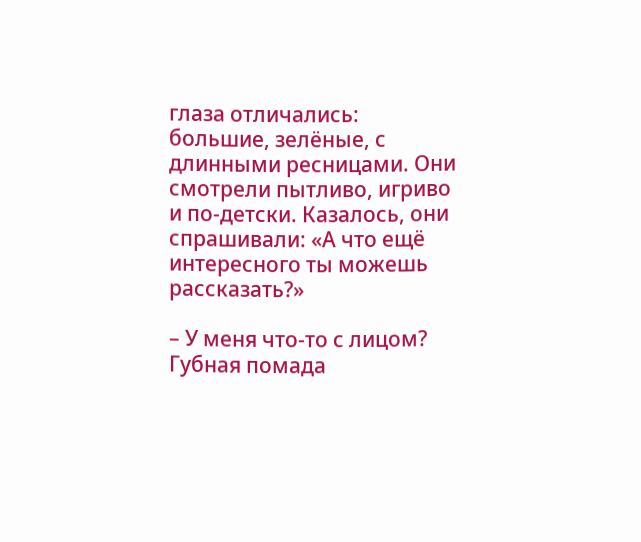глаза отличались: большие, зелёные, с длинными ресницами. Они смотрели пытливо, игриво и по-детски. Казалось, они спрашивали: «А что ещё интересного ты можешь рассказать?»

– У меня что-то с лицом? Губная помада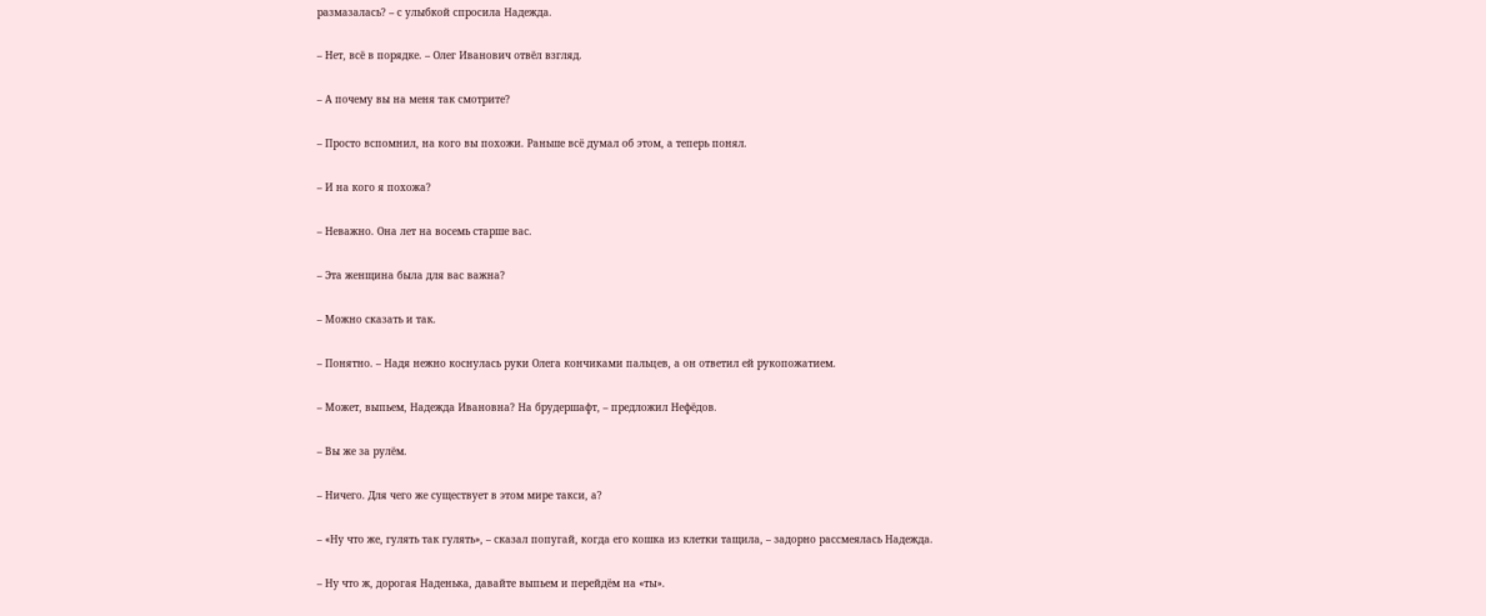размазалась? – с улыбкой спросила Надежда.

– Нет, всё в порядке. – Олег Иванович отвёл взгляд.

– А почему вы на меня так смотрите?

– Просто вспомнил, на кого вы похожи. Раньше всё думал об этом, а теперь понял.

– И на кого я похожа?

– Неважно. Она лет на восемь старше вас.

– Эта женщина была для вас важна?

– Можно сказать и так.

– Понятно. – Надя нежно коснулась руки Олега кончиками пальцев, а он ответил ей рукопожатием.

– Может, выпьем, Надежда Ивановна? На брудершафт, – предложил Нефёдов.

– Вы же за рулём.

– Ничего. Для чего же существует в этом мире такси, а?

– «Ну что же, гулять так гулять», – сказал попугай, когда его кошка из клетки тащила, – задорно рассмеялась Надежда.

– Ну что ж, дорогая Наденька, давайте выпьем и перейдём на «ты».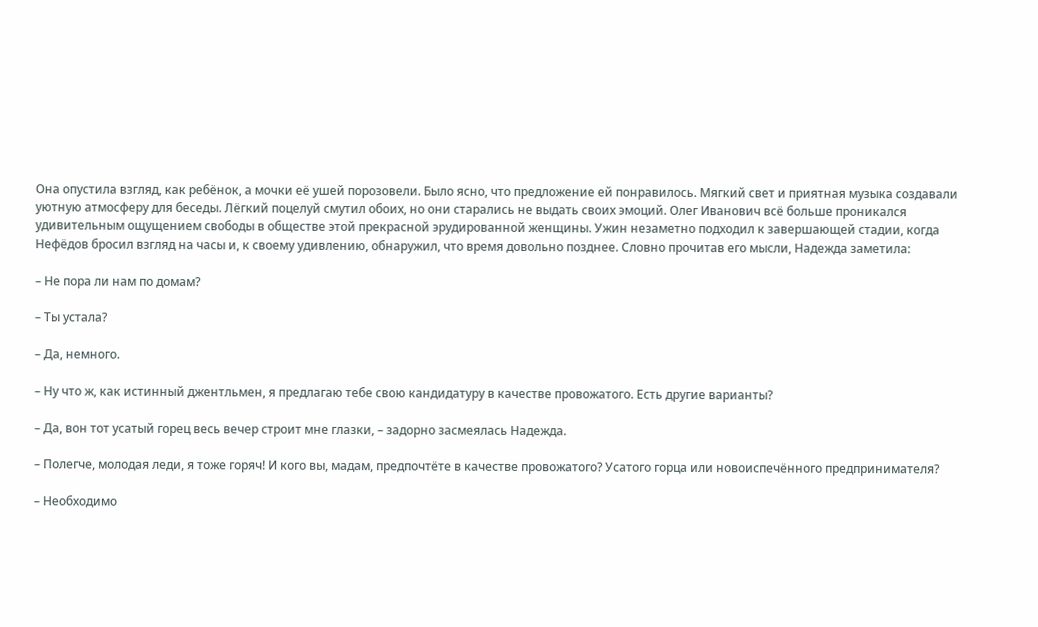Она опустила взгляд, как ребёнок, а мочки её ушей порозовели. Было ясно, что предложение ей понравилось. Мягкий свет и приятная музыка создавали уютную атмосферу для беседы. Лёгкий поцелуй смутил обоих, но они старались не выдать своих эмоций. Олег Иванович всё больше проникался удивительным ощущением свободы в обществе этой прекрасной эрудированной женщины. Ужин незаметно подходил к завершающей стадии, когда Нефёдов бросил взгляд на часы и, к своему удивлению, обнаружил, что время довольно позднее. Словно прочитав его мысли, Надежда заметила:

– Не пора ли нам по домам?

– Ты устала?

– Да, немного.

– Ну что ж, как истинный джентльмен, я предлагаю тебе свою кандидатуру в качестве провожатого. Есть другие варианты?

– Да, вон тот усатый горец весь вечер строит мне глазки, – задорно засмеялась Надежда.

– Полегче, молодая леди, я тоже горяч! И кого вы, мадам, предпочтёте в качестве провожатого? Усатого горца или новоиспечённого предпринимателя?

– Необходимо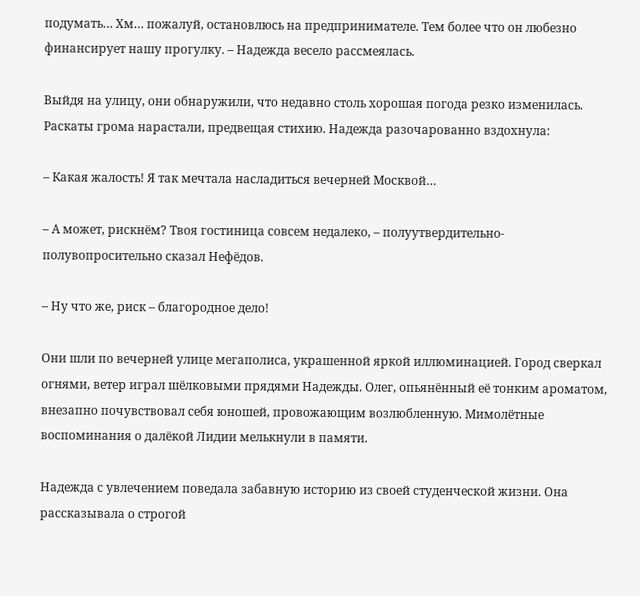подумать… Хм… пожалуй, остановлюсь на предпринимателе. Тем более что он любезно финансирует нашу прогулку. – Надежда весело рассмеялась.

Выйдя на улицу, они обнаружили, что недавно столь хорошая погода резко изменилась. Раскаты грома нарастали, предвещая стихию. Надежда разочарованно вздохнула:

– Какая жалость! Я так мечтала насладиться вечерней Москвой…

– А может, рискнём? Твоя гостиница совсем недалеко, – полуутвердительно-полувопросительно сказал Нефёдов.

– Ну что же, риск – благородное дело!

Они шли по вечерней улице мегаполиса, украшенной яркой иллюминацией. Город сверкал огнями, ветер играл шёлковыми прядями Надежды. Олег, опьянённый её тонким ароматом, внезапно почувствовал себя юношей, провожающим возлюбленную. Мимолётные воспоминания о далёкой Лидии мелькнули в памяти.

Надежда с увлечением поведала забавную историю из своей студенческой жизни. Она рассказывала о строгой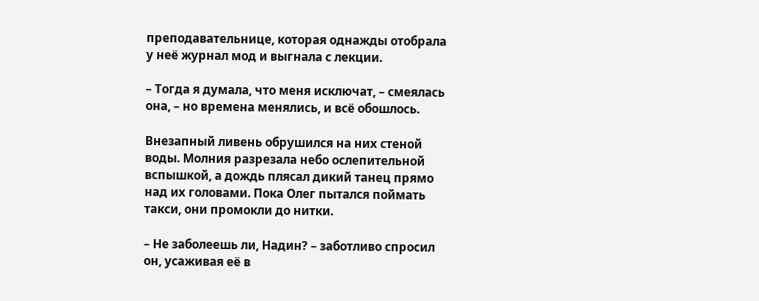преподавательнице, которая однажды отобрала у неё журнал мод и выгнала с лекции.

– Тогда я думала, что меня исключат, – смеялась она, – но времена менялись, и всё обошлось.

Внезапный ливень обрушился на них стеной воды. Молния разрезала небо ослепительной вспышкой, а дождь плясал дикий танец прямо над их головами. Пока Олег пытался поймать такси, они промокли до нитки.

– Не заболеешь ли, Надин? – заботливо спросил он, усаживая её в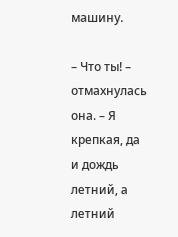машину.

– Что ты! – отмахнулась она. – Я крепкая, да и дождь летний, а летний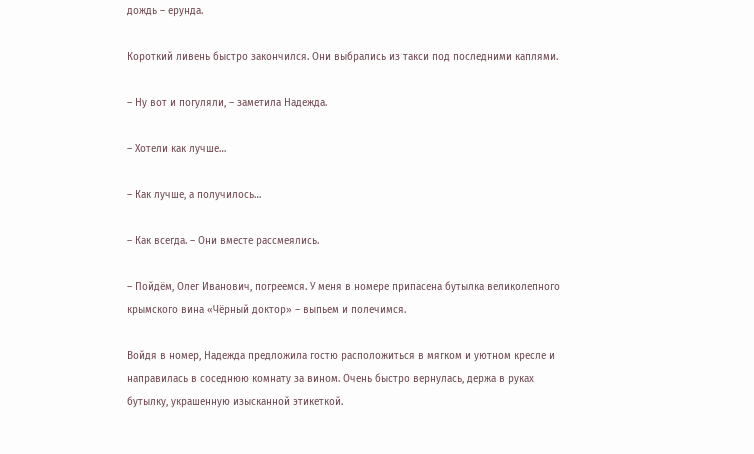дождь – ерунда.

Короткий ливень быстро закончился. Они выбрались из такси под последними каплями.

– Ну вот и погуляли, – заметила Надежда.

– Хотели как лучше…

– Как лучше, а получилось…

– Как всегда. – Они вместе рассмеялись.

– Пойдём, Олег Иванович, погреемся. У меня в номере припасена бутылка великолепного крымского вина «Чёрный доктор» – выпьем и полечимся.

Войдя в номер, Надежда предложила гостю расположиться в мягком и уютном кресле и направилась в соседнюю комнату за вином. Очень быстро вернулась, держа в руках бутылку, украшенную изысканной этикеткой.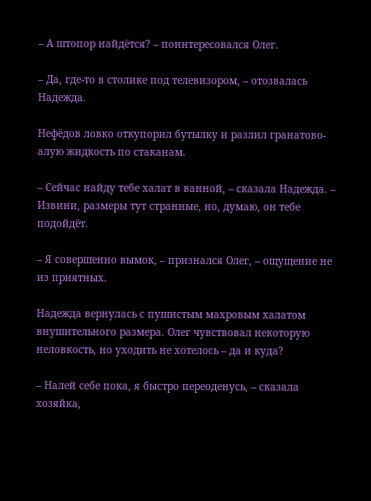– А штопор найдётся? – поинтересовался Олег.

– Да, где-то в столике под телевизором, – отозвалась Надежда.

Нефёдов ловко откупорил бутылку и разлил гранатово-алую жидкость по стаканам.

– Сейчас найду тебе халат в ванной, – сказала Надежда. – Извини, размеры тут странные, но, думаю, он тебе подойдёт.

– Я совершенно вымок, – признался Олег, – ощущение не из приятных.

Надежда вернулась с пушистым махровым халатом внушительного размера. Олег чувствовал некоторую неловкость, но уходить не хотелось – да и куда?

– Налей себе пока, я быстро переоденусь, – сказала хозяйка,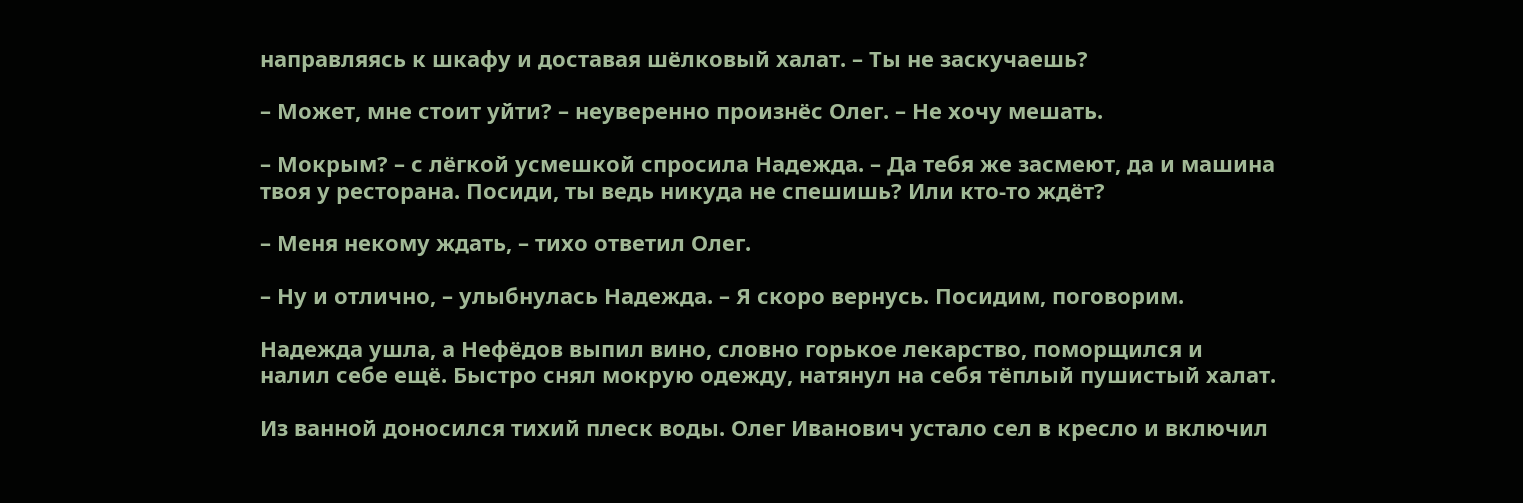направляясь к шкафу и доставая шёлковый халат. – Ты не заскучаешь?

– Может, мне стоит уйти? – неуверенно произнёс Олег. – Не хочу мешать.

– Мокрым? – с лёгкой усмешкой спросила Надежда. – Да тебя же засмеют, да и машина твоя у ресторана. Посиди, ты ведь никуда не спешишь? Или кто-то ждёт?

– Меня некому ждать, – тихо ответил Олег.

– Ну и отлично, – улыбнулась Надежда. – Я скоро вернусь. Посидим, поговорим.

Надежда ушла, а Нефёдов выпил вино, словно горькое лекарство, поморщился и налил себе ещё. Быстро снял мокрую одежду, натянул на себя тёплый пушистый халат.

Из ванной доносился тихий плеск воды. Олег Иванович устало сел в кресло и включил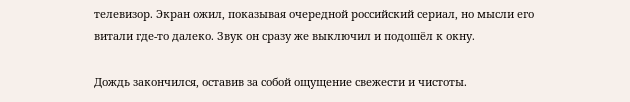телевизор. Экран ожил, показывая очередной российский сериал, но мысли его витали где-то далеко. Звук он сразу же выключил и подошёл к окну.

Дождь закончился, оставив за собой ощущение свежести и чистоты.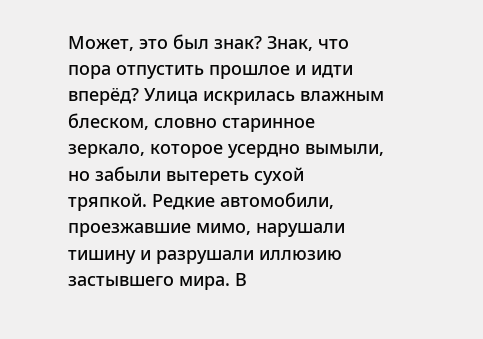Может, это был знак? Знак, что пора отпустить прошлое и идти вперёд? Улица искрилась влажным блеском, словно старинное зеркало, которое усердно вымыли, но забыли вытереть сухой тряпкой. Редкие автомобили, проезжавшие мимо, нарушали тишину и разрушали иллюзию застывшего мира. В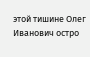этой тишине Олег Иванович остро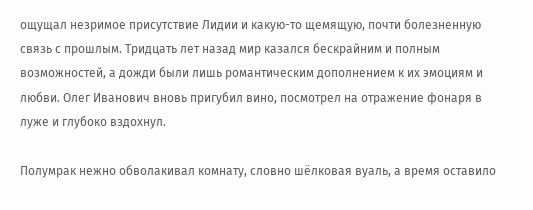ощущал незримое присутствие Лидии и какую-то щемящую, почти болезненную связь с прошлым. Тридцать лет назад мир казался бескрайним и полным возможностей, а дожди были лишь романтическим дополнением к их эмоциям и любви. Олег Иванович вновь пригубил вино, посмотрел на отражение фонаря в луже и глубоко вздохнул.

Полумрак нежно обволакивал комнату, словно шёлковая вуаль, а время оставило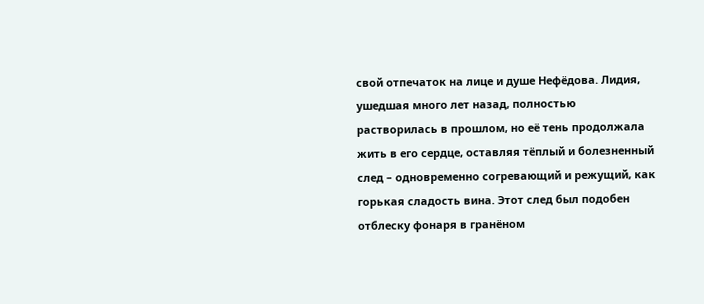свой отпечаток на лице и душе Нефёдова. Лидия, ушедшая много лет назад, полностью растворилась в прошлом, но её тень продолжала жить в его сердце, оставляя тёплый и болезненный след – одновременно согревающий и режущий, как горькая сладость вина. Этот след был подобен отблеску фонаря в гранёном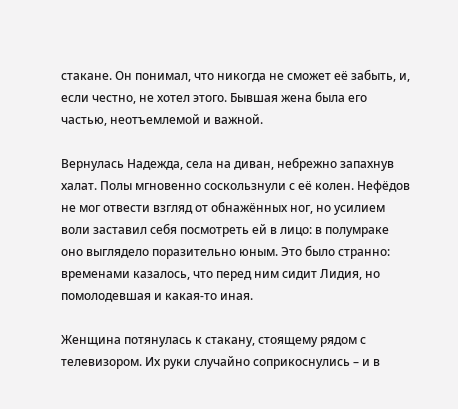стакане. Он понимал, что никогда не сможет её забыть, и, если честно, не хотел этого. Бывшая жена была его частью, неотъемлемой и важной.

Вернулась Надежда, села на диван, небрежно запахнув халат. Полы мгновенно соскользнули с её колен. Нефёдов не мог отвести взгляд от обнажённых ног, но усилием воли заставил себя посмотреть ей в лицо: в полумраке оно выглядело поразительно юным. Это было странно: временами казалось, что перед ним сидит Лидия, но помолодевшая и какая-то иная.

Женщина потянулась к стакану, стоящему рядом с телевизором. Их руки случайно соприкоснулись – и в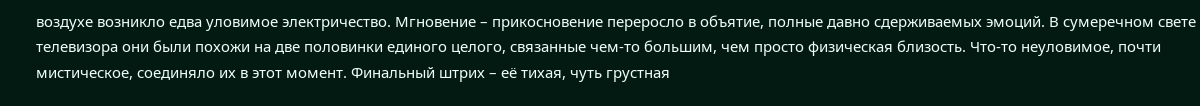воздухе возникло едва уловимое электричество. Мгновение – прикосновение переросло в объятие, полные давно сдерживаемых эмоций. В сумеречном свете телевизора они были похожи на две половинки единого целого, связанные чем-то большим, чем просто физическая близость. Что-то неуловимое, почти мистическое, соединяло их в этот момент. Финальный штрих – её тихая, чуть грустная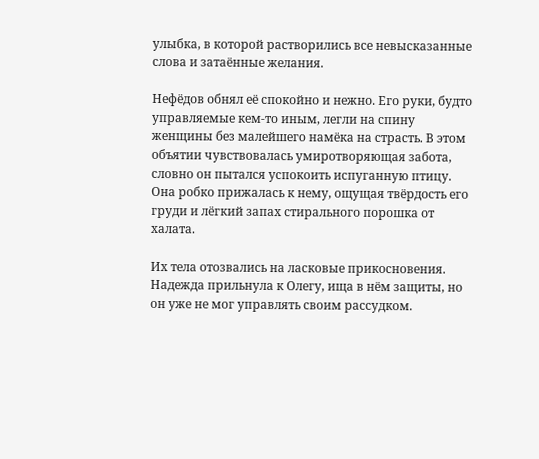улыбка, в которой растворились все невысказанные слова и затаённые желания.

Нефёдов обнял её спокойно и нежно. Его руки, будто управляемые кем-то иным, легли на спину женщины без малейшего намёка на страсть. В этом объятии чувствовалась умиротворяющая забота, словно он пытался успокоить испуганную птицу. Она робко прижалась к нему, ощущая твёрдость его груди и лёгкий запах стирального порошка от халата.

Их тела отозвались на ласковые прикосновения. Надежда прильнула к Олегу, ища в нём защиты, но он уже не мог управлять своим рассудком.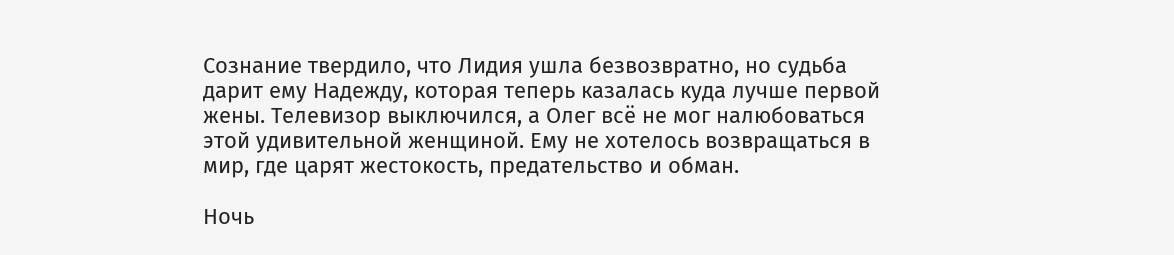Сознание твердило, что Лидия ушла безвозвратно, но судьба дарит ему Надежду, которая теперь казалась куда лучше первой жены. Телевизор выключился, а Олег всё не мог налюбоваться этой удивительной женщиной. Ему не хотелось возвращаться в мир, где царят жестокость, предательство и обман.

Ночь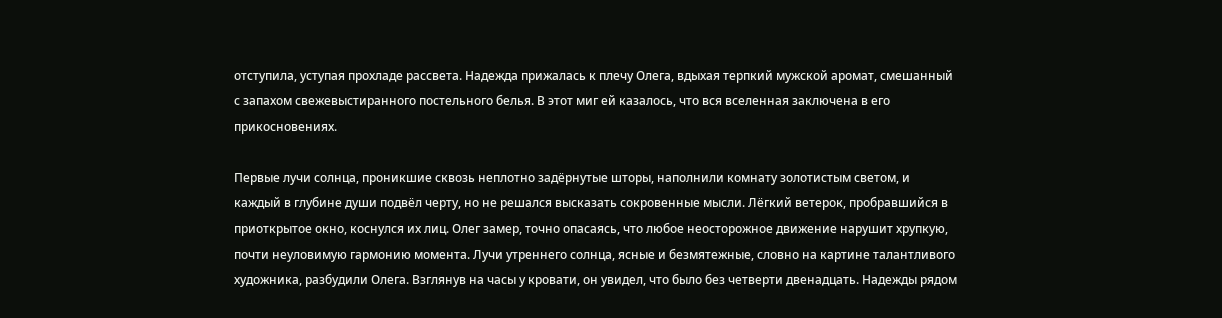отступила, уступая прохладе рассвета. Надежда прижалась к плечу Олега, вдыхая терпкий мужской аромат, смешанный с запахом свежевыстиранного постельного белья. В этот миг ей казалось, что вся вселенная заключена в его прикосновениях.

Первые лучи солнца, проникшие сквозь неплотно задёрнутые шторы, наполнили комнату золотистым светом, и каждый в глубине души подвёл черту, но не решался высказать сокровенные мысли. Лёгкий ветерок, пробравшийся в приоткрытое окно, коснулся их лиц. Олег замер, точно опасаясь, что любое неосторожное движение нарушит хрупкую, почти неуловимую гармонию момента. Лучи утреннего солнца, ясные и безмятежные, словно на картине талантливого художника, разбудили Олега. Взглянув на часы у кровати, он увидел, что было без четверти двенадцать. Надежды рядом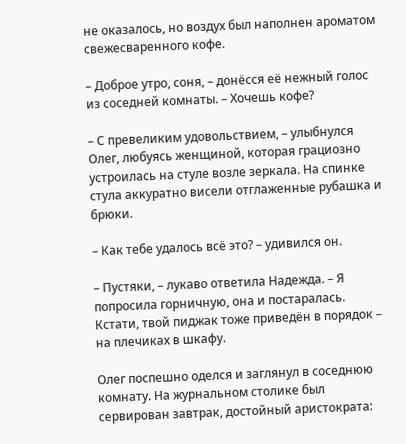не оказалось, но воздух был наполнен ароматом свежесваренного кофе.

– Доброе утро, соня, – донёсся её нежный голос из соседней комнаты. – Хочешь кофе?

– С превеликим удовольствием, – улыбнулся Олег, любуясь женщиной, которая грациозно устроилась на стуле возле зеркала. На спинке стула аккуратно висели отглаженные рубашка и брюки.

– Как тебе удалось всё это? – удивился он.

– Пустяки, – лукаво ответила Надежда. – Я попросила горничную, она и постаралась. Кстати, твой пиджак тоже приведён в порядок – на плечиках в шкафу.

Олег поспешно оделся и заглянул в соседнюю комнату. На журнальном столике был сервирован завтрак, достойный аристократа: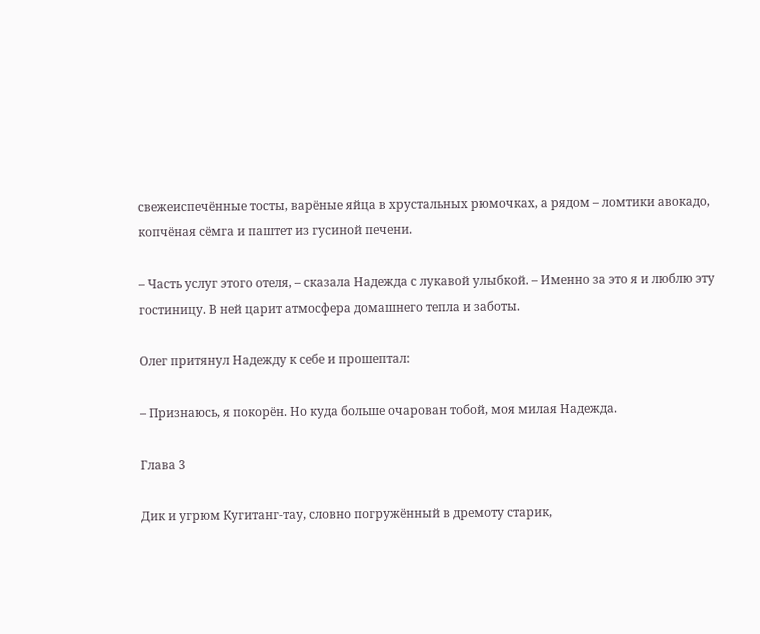свежеиспечённые тосты, варёные яйца в хрустальных рюмочках, а рядом – ломтики авокадо, копчёная сёмга и паштет из гусиной печени.

– Часть услуг этого отеля, – сказала Надежда с лукавой улыбкой. – Именно за это я и люблю эту гостиницу. В ней царит атмосфера домашнего тепла и заботы.

Олег притянул Надежду к себе и прошептал:

– Признаюсь, я покорён. Но куда больше очарован тобой, моя милая Надежда.

Глава 3

Дик и угрюм Кугитанг-тау, словно погружённый в дремоту старик,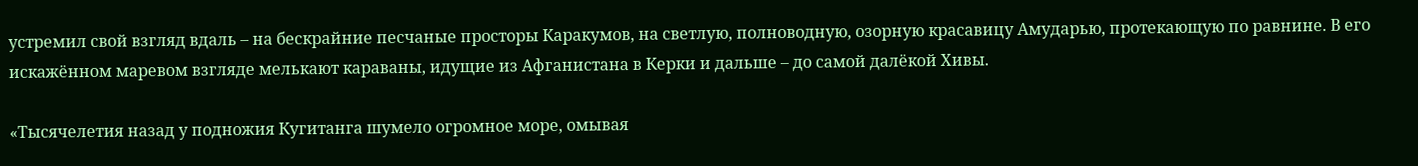устремил свой взгляд вдаль – на бескрайние песчаные просторы Каракумов, на светлую, полноводную, озорную красавицу Амударью, протекающую по равнине. В его искажённом маревом взгляде мелькают караваны, идущие из Афганистана в Керки и дальше – до самой далёкой Хивы.

«Тысячелетия назад у подножия Кугитанга шумело огромное море, омывая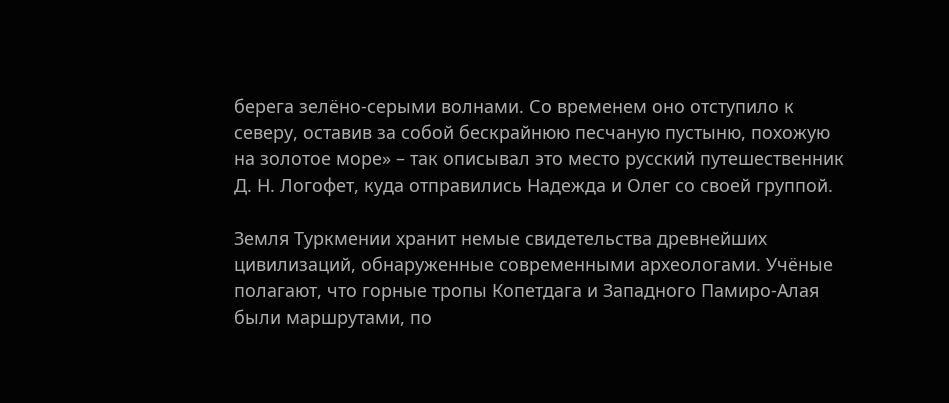берега зелёно-серыми волнами. Со временем оно отступило к северу, оставив за собой бескрайнюю песчаную пустыню, похожую на золотое море» – так описывал это место русский путешественник Д. Н. Логофет, куда отправились Надежда и Олег со своей группой.

Земля Туркмении хранит немые свидетельства древнейших цивилизаций, обнаруженные современными археологами. Учёные полагают, что горные тропы Копетдага и Западного Памиро-Алая были маршрутами, по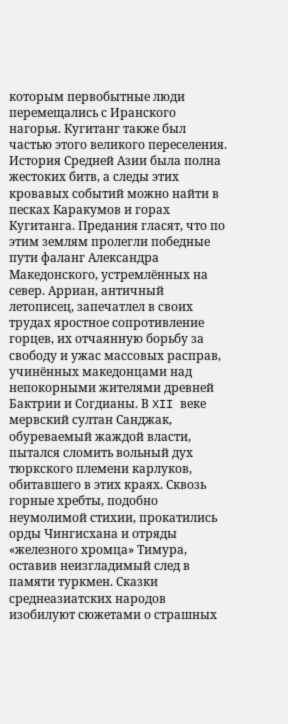которым первобытные люди перемещались с Иранского нагорья. Кугитанг также был частью этого великого переселения. История Средней Азии была полна жестоких битв, а следы этих кровавых событий можно найти в песках Каракумов и горах Кугитанга. Предания гласят, что по этим землям пролегли победные пути фаланг Александра Македонского, устремлённых на север. Арриан, античный летописец, запечатлел в своих трудах яростное сопротивление горцев, их отчаянную борьбу за свободу и ужас массовых расправ, учинённых македонцами над непокорными жителями древней Бактрии и Согдианы. В XII веке мервский султан Санджак, обуреваемый жаждой власти, пытался сломить вольный дух тюркского племени карлуков, обитавшего в этих краях. Сквозь горные хребты, подобно неумолимой стихии, прокатились орды Чингисхана и отряды «железного хромца» Тимура, оставив неизгладимый след в памяти туркмен. Сказки среднеазиатских народов изобилуют сюжетами о страшных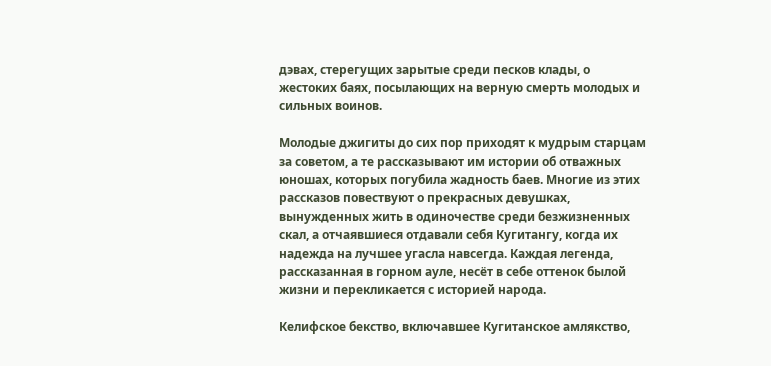дэвах, стерегущих зарытые среди песков клады, о жестоких баях, посылающих на верную смерть молодых и сильных воинов.

Молодые джигиты до сих пор приходят к мудрым старцам за советом, а те рассказывают им истории об отважных юношах, которых погубила жадность баев. Многие из этих рассказов повествуют о прекрасных девушках, вынужденных жить в одиночестве среди безжизненных скал, а отчаявшиеся отдавали себя Кугитангу, когда их надежда на лучшее угасла навсегда. Каждая легенда, рассказанная в горном ауле, несёт в себе оттенок былой жизни и перекликается с историей народа.

Келифское бекство, включавшее Кугитанское амлякство,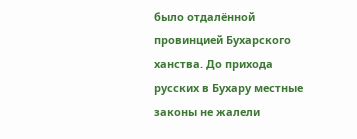было отдалённой провинцией Бухарского ханства. До прихода русских в Бухару местные законы не жалели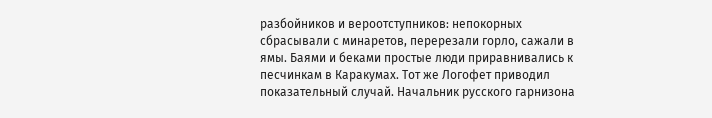разбойников и вероотступников: непокорных сбрасывали с минаретов, перерезали горло, сажали в ямы. Баями и беками простые люди приравнивались к песчинкам в Каракумах. Тот же Логофет приводил показательный случай. Начальник русского гарнизона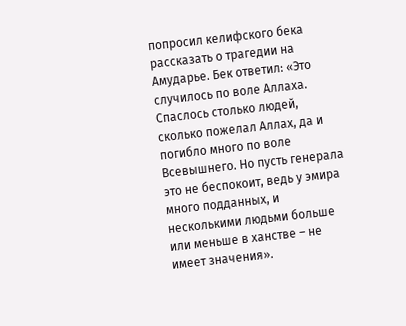попросил келифского бека рассказать о трагедии на Амударье. Бек ответил: «Это случилось по воле Аллаха. Спаслось столько людей, сколько пожелал Аллах, да и погибло много по воле Всевышнего. Но пусть генерала это не беспокоит, ведь у эмира много подданных, и несколькими людьми больше или меньше в ханстве – не имеет значения».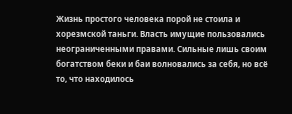Жизнь простого человека порой не стоила и хорезмской таньги. Власть имущие пользовались неограниченными правами. Сильные лишь своим богатством беки и баи волновались за себя, но всё то, что находилось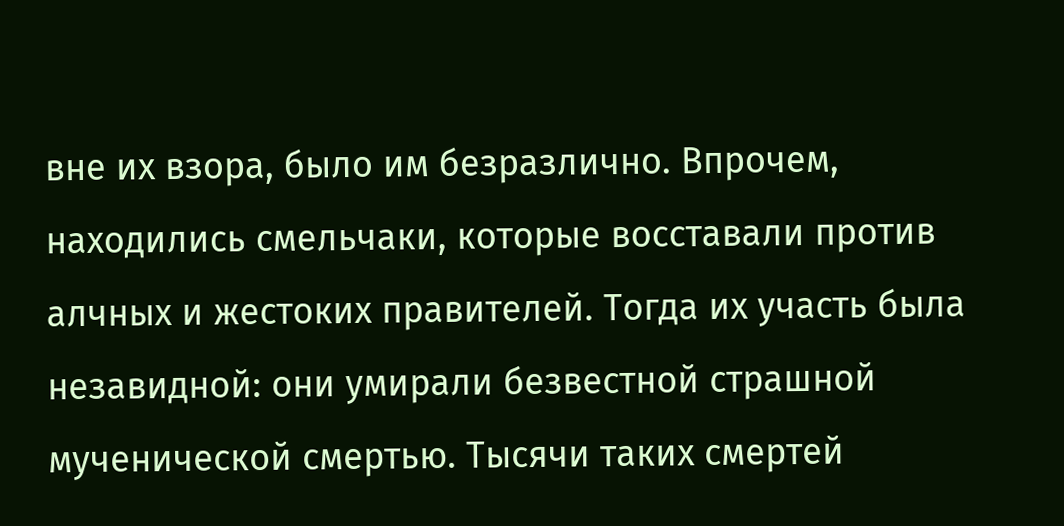вне их взора, было им безразлично. Впрочем, находились смельчаки, которые восставали против алчных и жестоких правителей. Тогда их участь была незавидной: они умирали безвестной страшной мученической смертью. Тысячи таких смертей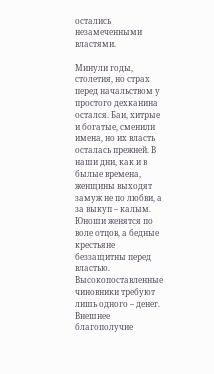остались незамеченными властями.

Минули годы, столетия, но страх перед начальством у простого дехканина остался. Баи, хитрые и богатые, сменили имена, но их власть осталась прежней. В наши дни, как и в былые времена, женщины выходят замуж не по любви, а за выкуп – калым. Юноши женятся по воле отцов, а бедные крестьяне беззащитны перед властью. Высокопоставленные чиновники требуют лишь одного – денег. Внешнее благополучие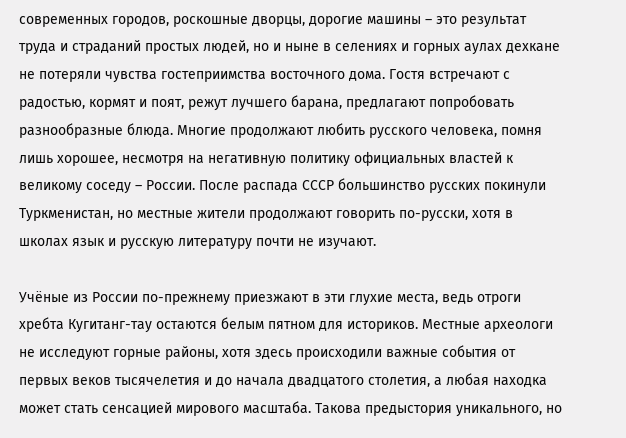современных городов, роскошные дворцы, дорогие машины – это результат труда и страданий простых людей, но и ныне в селениях и горных аулах дехкане не потеряли чувства гостеприимства восточного дома. Гостя встречают с радостью, кормят и поят, режут лучшего барана, предлагают попробовать разнообразные блюда. Многие продолжают любить русского человека, помня лишь хорошее, несмотря на негативную политику официальных властей к великому соседу – России. После распада СССР большинство русских покинули Туркменистан, но местные жители продолжают говорить по-русски, хотя в школах язык и русскую литературу почти не изучают.

Учёные из России по-прежнему приезжают в эти глухие места, ведь отроги хребта Кугитанг-тау остаются белым пятном для историков. Местные археологи не исследуют горные районы, хотя здесь происходили важные события от первых веков тысячелетия и до начала двадцатого столетия, а любая находка может стать сенсацией мирового масштаба. Такова предыстория уникального, но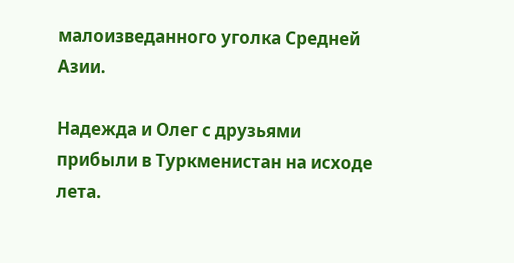малоизведанного уголка Средней Азии.

Надежда и Олег с друзьями прибыли в Туркменистан на исходе лета.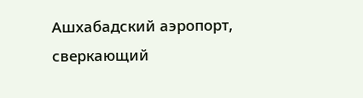Ашхабадский аэропорт, сверкающий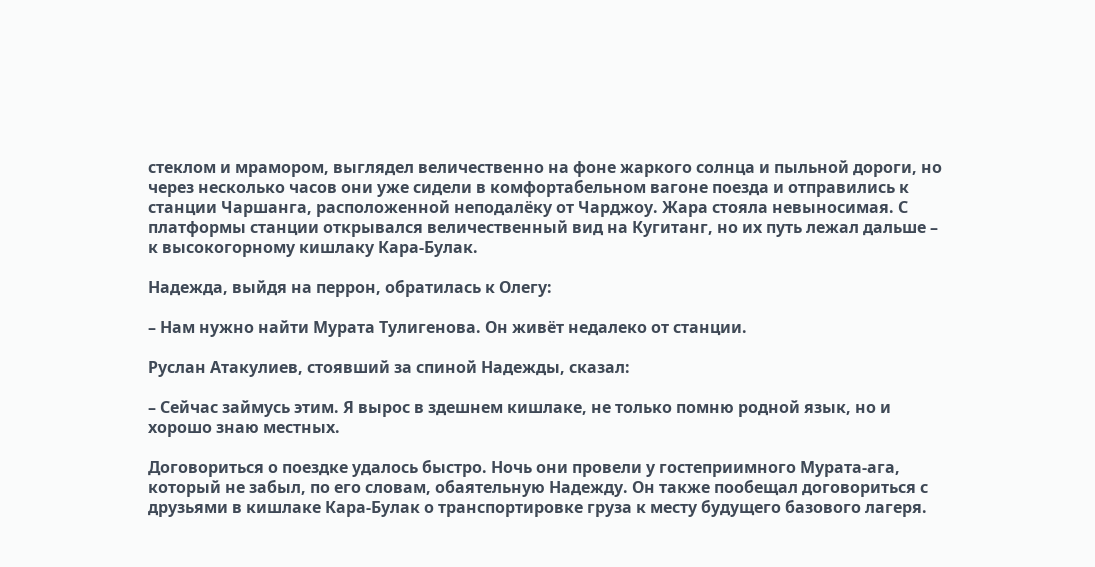стеклом и мрамором, выглядел величественно на фоне жаркого солнца и пыльной дороги, но через несколько часов они уже сидели в комфортабельном вагоне поезда и отправились к станции Чаршанга, расположенной неподалёку от Чарджоу. Жара стояла невыносимая. С платформы станции открывался величественный вид на Кугитанг, но их путь лежал дальше – к высокогорному кишлаку Кара-Булак.

Надежда, выйдя на перрон, обратилась к Олегу:

– Нам нужно найти Мурата Тулигенова. Он живёт недалеко от станции.

Руслан Атакулиев, стоявший за спиной Надежды, сказал:

– Сейчас займусь этим. Я вырос в здешнем кишлаке, не только помню родной язык, но и хорошо знаю местных.

Договориться о поездке удалось быстро. Ночь они провели у гостеприимного Мурата-ага, который не забыл, по его словам, обаятельную Надежду. Он также пообещал договориться с друзьями в кишлаке Кара-Булак о транспортировке груза к месту будущего базового лагеря.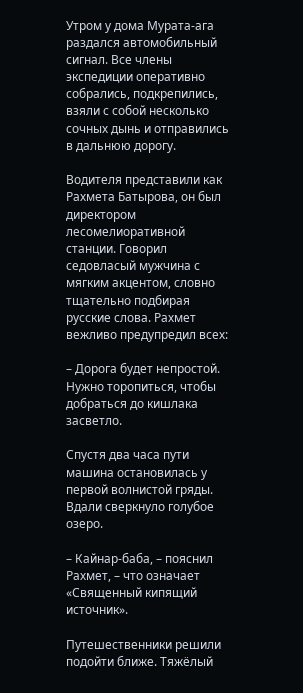Утром у дома Мурата-ага раздался автомобильный сигнал. Все члены экспедиции оперативно собрались, подкрепились, взяли с собой несколько сочных дынь и отправились в дальнюю дорогу.

Водителя представили как Рахмета Батырова, он был директором лесомелиоративной станции. Говорил седовласый мужчина с мягким акцентом, словно тщательно подбирая русские слова. Рахмет вежливо предупредил всех:

– Дорога будет непростой. Нужно торопиться, чтобы добраться до кишлака засветло.

Спустя два часа пути машина остановилась у первой волнистой гряды. Вдали сверкнуло голубое озеро.

– Кайнар-баба, – пояснил Рахмет, – что означает «Священный кипящий источник».

Путешественники решили подойти ближе. Тяжёлый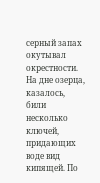серный запах окутывал окрестности. На дне озерца, казалось, били несколько ключей, придающих воде вид кипящей. По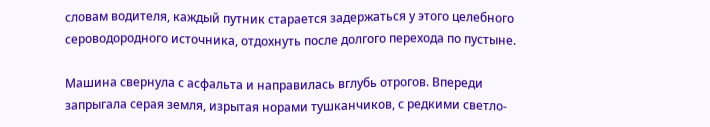словам водителя, каждый путник старается задержаться у этого целебного сероводородного источника, отдохнуть после долгого перехода по пустыне.

Машина свернула с асфальта и направилась вглубь отрогов. Впереди запрыгала серая земля, изрытая норами тушканчиков, с редкими светло-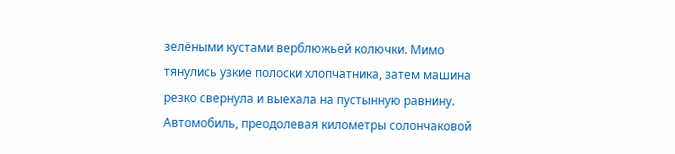зелёными кустами верблюжьей колючки. Мимо тянулись узкие полоски хлопчатника, затем машина резко свернула и выехала на пустынную равнину. Автомобиль, преодолевая километры солончаковой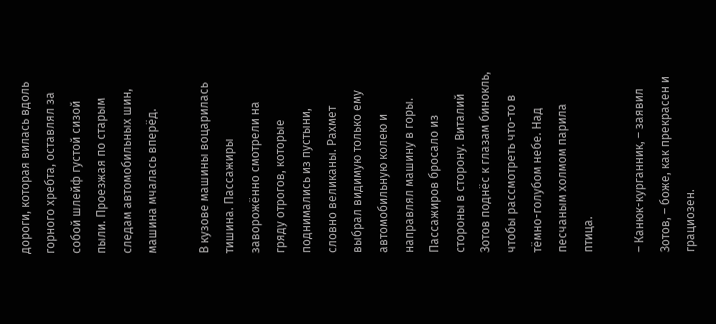дороги, которая вилась вдоль горного хребта, оставлял за собой шлейф густой сизой пыли. Проезжая по старым следам автомобильных шин, машина мчалась вперёд.

В кузове машины воцарилась тишина. Пассажиры заворожённо смотрели на гряду отрогов, которые поднимались из пустыни, словно великаны. Рахмет выбрал видимую только ему автомобильную колею и направлял машину в горы. Пассажиров бросало из стороны в сторону. Виталий Зотов поднёс к глазам бинокль, чтобы рассмотреть что-то в тёмно-голубом небе. Над песчаным холмом парила птица.

– Канюк-курганник, – заявил Зотов, – боже, как прекрасен и грациозен.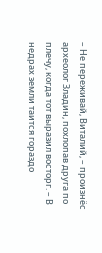– Не переживай, Виталий, – произнёс археолог Зладин, похлопав друга по плечу, когда тот выразил восторг. – В недрах земли таится гораздо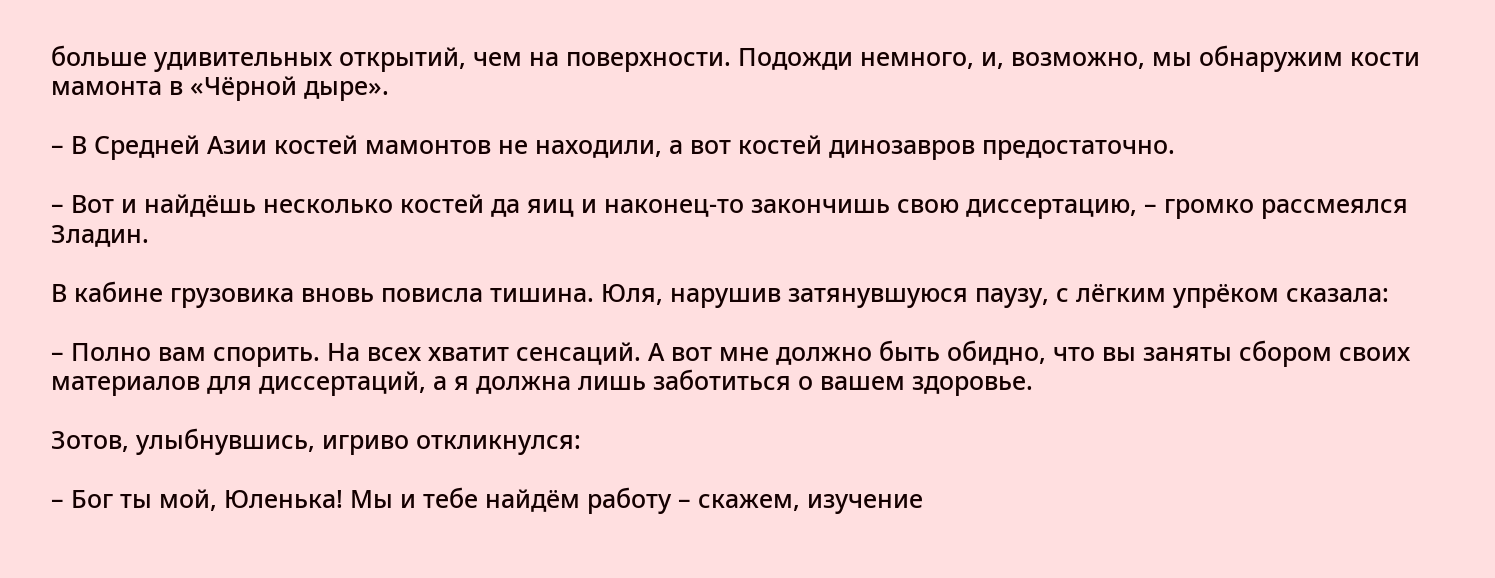больше удивительных открытий, чем на поверхности. Подожди немного, и, возможно, мы обнаружим кости мамонта в «Чёрной дыре».

– В Средней Азии костей мамонтов не находили, а вот костей динозавров предостаточно.

– Вот и найдёшь несколько костей да яиц и наконец-то закончишь свою диссертацию, – громко рассмеялся Зладин.

В кабине грузовика вновь повисла тишина. Юля, нарушив затянувшуюся паузу, с лёгким упрёком сказала:

– Полно вам спорить. На всех хватит сенсаций. А вот мне должно быть обидно, что вы заняты сбором своих материалов для диссертаций, а я должна лишь заботиться о вашем здоровье.

Зотов, улыбнувшись, игриво откликнулся:

– Бог ты мой, Юленька! Мы и тебе найдём работу – скажем, изучение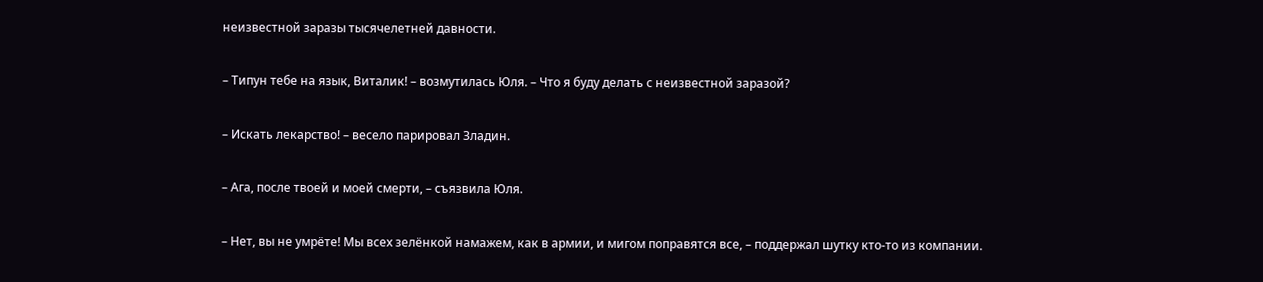неизвестной заразы тысячелетней давности.

– Типун тебе на язык, Виталик! – возмутилась Юля. – Что я буду делать с неизвестной заразой?

– Искать лекарство! – весело парировал Зладин.

– Ага, после твоей и моей смерти, – съязвила Юля.

– Нет, вы не умрёте! Мы всех зелёнкой намажем, как в армии, и мигом поправятся все, – поддержал шутку кто-то из компании.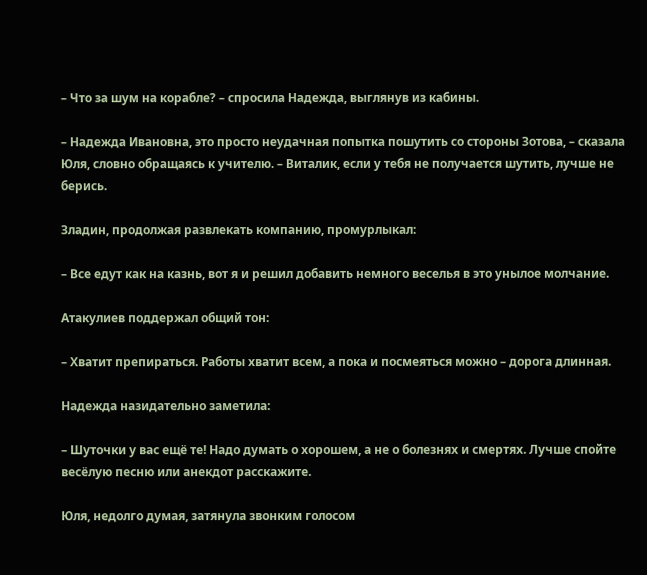– Что за шум на корабле? – спросила Надежда, выглянув из кабины.

– Надежда Ивановна, это просто неудачная попытка пошутить со стороны Зотова, – сказала Юля, словно обращаясь к учителю. – Виталик, если у тебя не получается шутить, лучше не берись.

Зладин, продолжая развлекать компанию, промурлыкал:

– Все едут как на казнь, вот я и решил добавить немного веселья в это унылое молчание.

Атакулиев поддержал общий тон:

– Хватит препираться. Работы хватит всем, а пока и посмеяться можно – дорога длинная.

Надежда назидательно заметила:

– Шуточки у вас ещё те! Надо думать о хорошем, а не о болезнях и смертях. Лучше спойте весёлую песню или анекдот расскажите.

Юля, недолго думая, затянула звонким голосом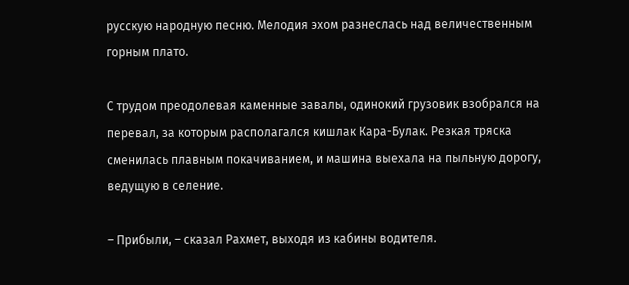русскую народную песню. Мелодия эхом разнеслась над величественным горным плато.

С трудом преодолевая каменные завалы, одинокий грузовик взобрался на перевал, за которым располагался кишлак Кара-Булак. Резкая тряска сменилась плавным покачиванием, и машина выехала на пыльную дорогу, ведущую в селение.

– Прибыли, – сказал Рахмет, выходя из кабины водителя.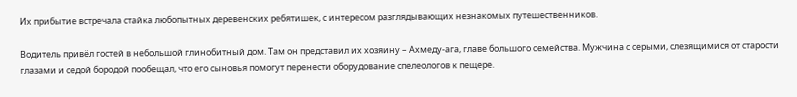Их прибытие встречала стайка любопытных деревенских ребятишек, с интересом разглядывающих незнакомых путешественников.

Водитель привёл гостей в небольшой глинобитный дом. Там он представил их хозяину – Ахмеду-ага, главе большого семейства. Мужчина с серыми, слезящимися от старости глазами и седой бородой пообещал, что его сыновья помогут перенести оборудование спелеологов к пещере.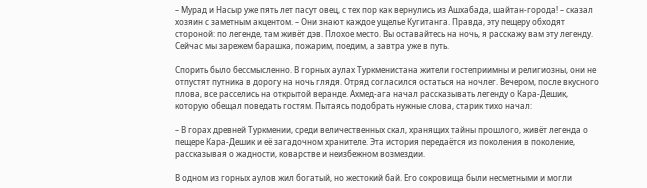– Мурад и Насыр уже пять лет пасут овец, с тех пор как вернулись из Ашхабада, шайтан-города! – сказал хозяин с заметным акцентом. – Они знают каждое ущелье Кугитанга. Правда, эту пещеру обходят стороной: по легенде, там живёт дэв. Плохое место. Вы оставайтесь на ночь, я расскажу вам эту легенду. Сейчас мы зарежем барашка, пожарим, поедим, а завтра уже в путь.

Спорить было бессмысленно. В горных аулах Туркменистана жители гостеприимны и религиозны, они не отпустят путника в дорогу на ночь глядя. Отряд согласился остаться на ночлег. Вечером, после вкусного плова, все расселись на открытой веранде. Ахмед-ага начал рассказывать легенду о Кара-Дешик, которую обещал поведать гостям. Пытаясь подобрать нужные слова, старик тихо начал:

– В горах древней Туркмении, среди величественных скал, хранящих тайны прошлого, живёт легенда о пещере Кара-Дешик и её загадочном хранителе. Эта история передаётся из поколения в поколение, рассказывая о жадности, коварстве и неизбежном возмездии.

В одном из горных аулов жил богатый, но жестокий бай. Его сокровища были несметными и могли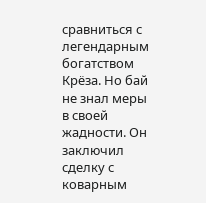сравниться с легендарным богатством Крёза. Но бай не знал меры в своей жадности. Он заключил сделку с коварным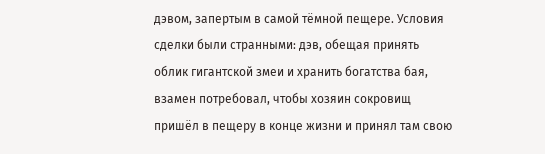дэвом, запертым в самой тёмной пещере. Условия сделки были странными: дэв, обещая принять облик гигантской змеи и хранить богатства бая, взамен потребовал, чтобы хозяин сокровищ пришёл в пещеру в конце жизни и принял там свою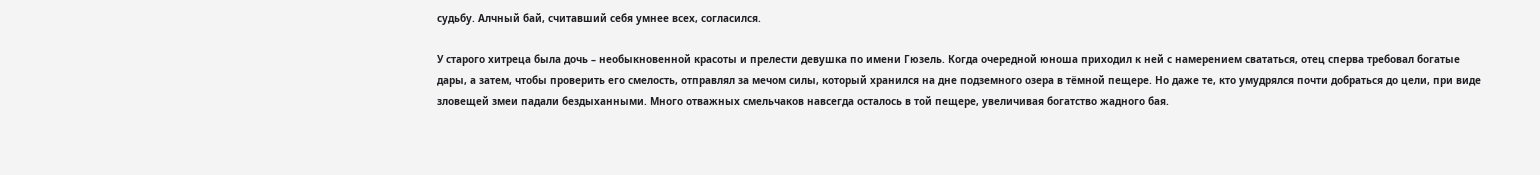судьбу. Алчный бай, считавший себя умнее всех, согласился.

У старого хитреца была дочь – необыкновенной красоты и прелести девушка по имени Гюзель. Когда очередной юноша приходил к ней с намерением свататься, отец сперва требовал богатые дары, а затем, чтобы проверить его смелость, отправлял за мечом силы, который хранился на дне подземного озера в тёмной пещере. Но даже те, кто умудрялся почти добраться до цели, при виде зловещей змеи падали бездыханными. Много отважных смельчаков навсегда осталось в той пещере, увеличивая богатство жадного бая.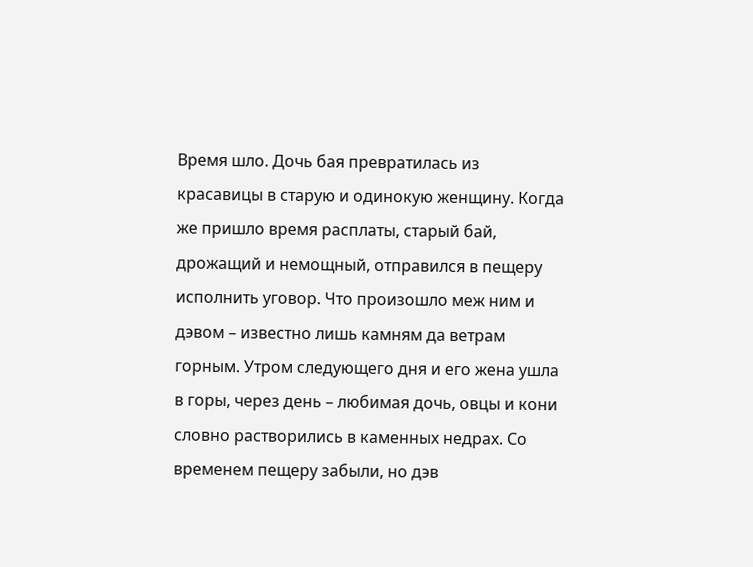Время шло. Дочь бая превратилась из красавицы в старую и одинокую женщину. Когда же пришло время расплаты, старый бай, дрожащий и немощный, отправился в пещеру исполнить уговор. Что произошло меж ним и дэвом – известно лишь камням да ветрам горным. Утром следующего дня и его жена ушла в горы, через день – любимая дочь, овцы и кони словно растворились в каменных недрах. Со временем пещеру забыли, но дэв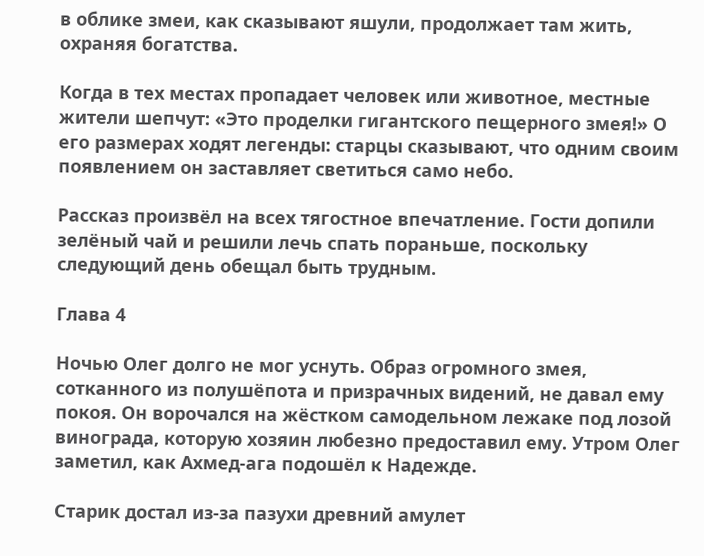в облике змеи, как сказывают яшули, продолжает там жить, охраняя богатства.

Когда в тех местах пропадает человек или животное, местные жители шепчут: «Это проделки гигантского пещерного змея!» О его размерах ходят легенды: старцы сказывают, что одним своим появлением он заставляет светиться само небо.

Рассказ произвёл на всех тягостное впечатление. Гости допили зелёный чай и решили лечь спать пораньше, поскольку следующий день обещал быть трудным.

Глава 4

Ночью Олег долго не мог уснуть. Образ огромного змея, сотканного из полушёпота и призрачных видений, не давал ему покоя. Он ворочался на жёстком самодельном лежаке под лозой винограда, которую хозяин любезно предоставил ему. Утром Олег заметил, как Ахмед-ага подошёл к Надежде.

Старик достал из-за пазухи древний амулет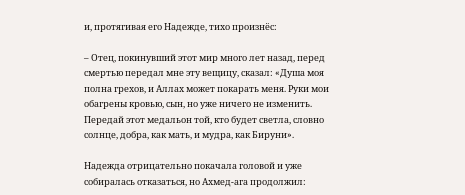и, протягивая его Надежде, тихо произнёс:

– Отец, покинувший этот мир много лет назад, перед смертью передал мне эту вещицу, сказал: «Душа моя полна грехов, и Аллах может покарать меня. Руки мои обагрены кровью, сын, но уже ничего не изменить. Передай этот медальон той, кто будет светла, словно солнце, добра, как мать, и мудра, как Бируни».

Надежда отрицательно покачала головой и уже собиралась отказаться, но Ахмед-ага продолжил: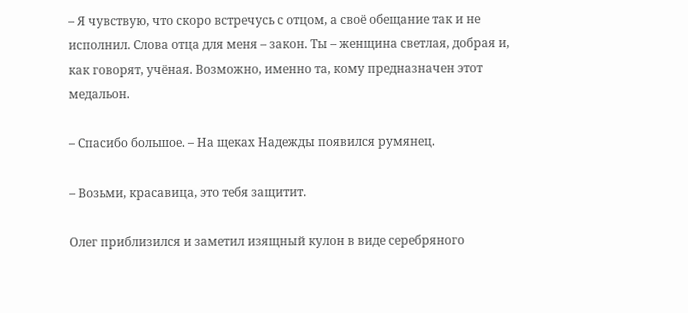– Я чувствую, что скоро встречусь с отцом, а своё обещание так и не исполнил. Слова отца для меня – закон. Ты – женщина светлая, добрая и, как говорят, учёная. Возможно, именно та, кому предназначен этот медальон.

– Спасибо большое. – На щеках Надежды появился румянец.

– Возьми, красавица, это тебя защитит.

Олег приблизился и заметил изящный кулон в виде серебряного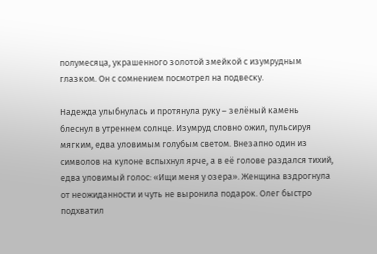полумесяца, украшенного золотой змейкой с изумрудным глазком. Он с сомнением посмотрел на подвеску.

Надежда улыбнулась и протянула руку – зелёный камень блеснул в утреннем солнце. Изумруд словно ожил, пульсируя мягким, едва уловимым голубым светом. Внезапно один из символов на кулоне вспыхнул ярче, а в её голове раздался тихий, едва уловимый голос: «Ищи меня у озера». Женщина вздрогнула от неожиданности и чуть не выронила подарок. Олег быстро подхватил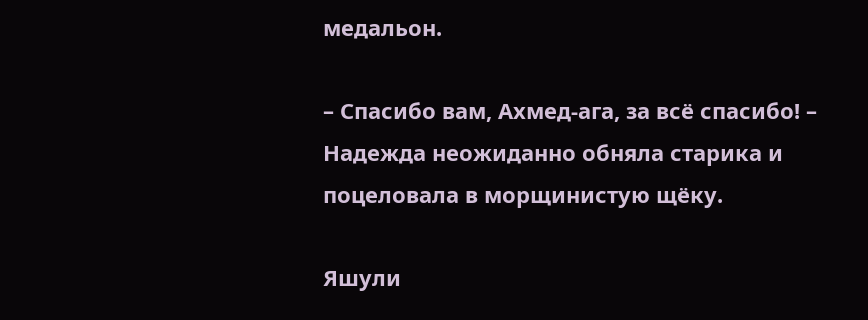медальон.

– Спасибо вам, Ахмед-ага, за всё спасибо! – Надежда неожиданно обняла старика и поцеловала в морщинистую щёку.

Яшули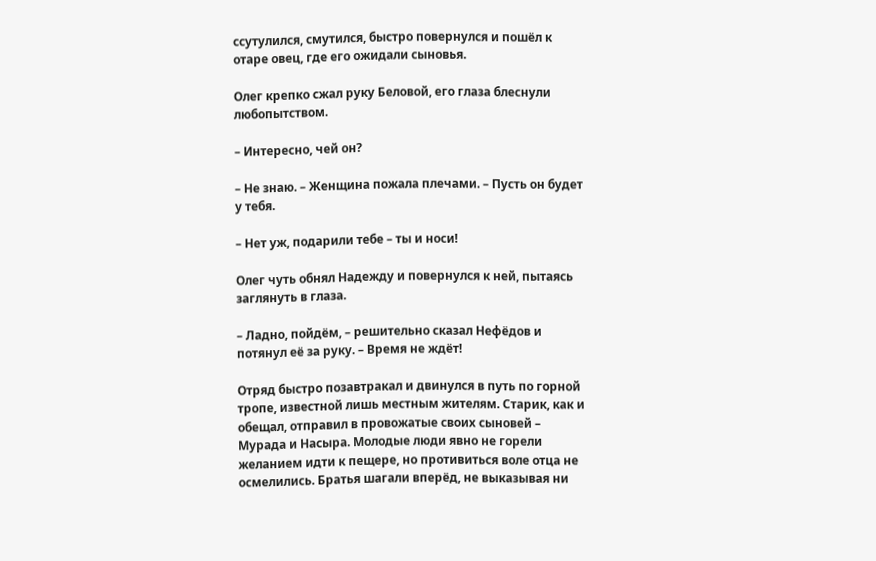ссутулился, смутился, быстро повернулся и пошёл к отаре овец, где его ожидали сыновья.

Олег крепко сжал руку Беловой, его глаза блеснули любопытством.

– Интересно, чей он?

– Не знаю. – Женщина пожала плечами. – Пусть он будет у тебя.

– Нет уж, подарили тебе – ты и носи!

Олег чуть обнял Надежду и повернулся к ней, пытаясь заглянуть в глаза.

– Ладно, пойдём, – решительно сказал Нефёдов и потянул её за руку. – Время не ждёт!

Отряд быстро позавтракал и двинулся в путь по горной тропе, известной лишь местным жителям. Старик, как и обещал, отправил в провожатые своих сыновей – Мурада и Насыра. Молодые люди явно не горели желанием идти к пещере, но противиться воле отца не осмелились. Братья шагали вперёд, не выказывая ни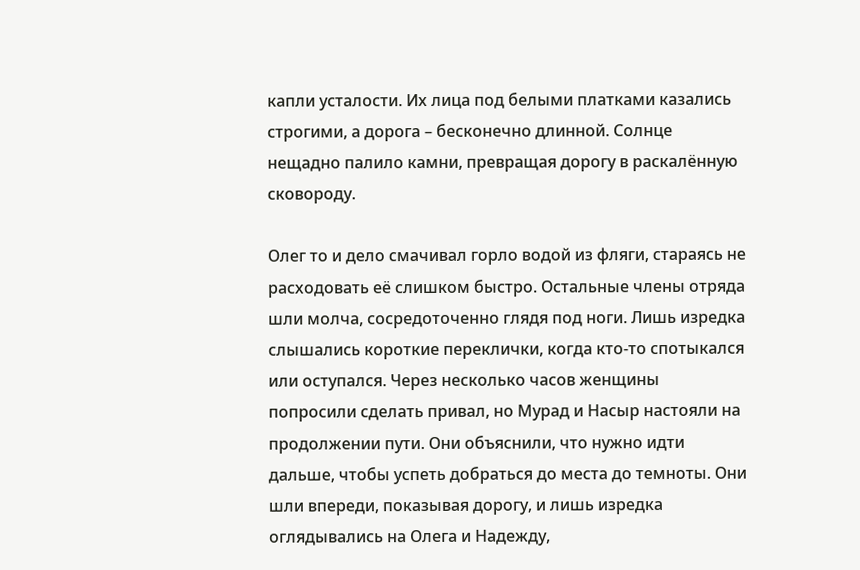капли усталости. Их лица под белыми платками казались строгими, а дорога – бесконечно длинной. Солнце нещадно палило камни, превращая дорогу в раскалённую сковороду.

Олег то и дело смачивал горло водой из фляги, стараясь не расходовать её слишком быстро. Остальные члены отряда шли молча, сосредоточенно глядя под ноги. Лишь изредка слышались короткие переклички, когда кто-то спотыкался или оступался. Через несколько часов женщины попросили сделать привал, но Мурад и Насыр настояли на продолжении пути. Они объяснили, что нужно идти дальше, чтобы успеть добраться до места до темноты. Они шли впереди, показывая дорогу, и лишь изредка оглядывались на Олега и Надежду,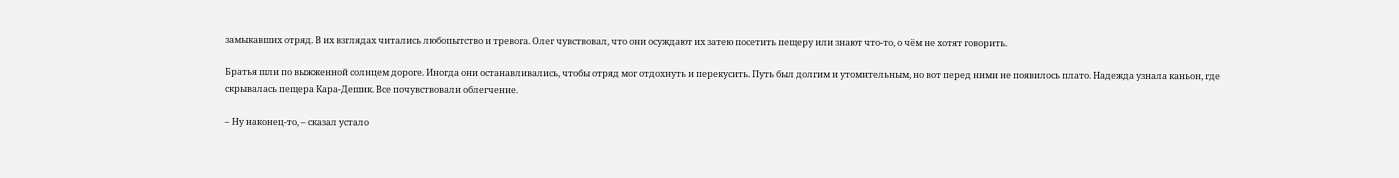замыкавших отряд. В их взглядах читались любопытство и тревога. Олег чувствовал, что они осуждают их затею посетить пещеру или знают что-то, о чём не хотят говорить.

Братья шли по выжженной солнцем дороге. Иногда они останавливались, чтобы отряд мог отдохнуть и перекусить. Путь был долгим и утомительным, но вот перед ними не появилось плато. Надежда узнала каньон, где скрывалась пещера Кара-Дешик. Все почувствовали облегчение.

– Ну наконец-то, – сказал устало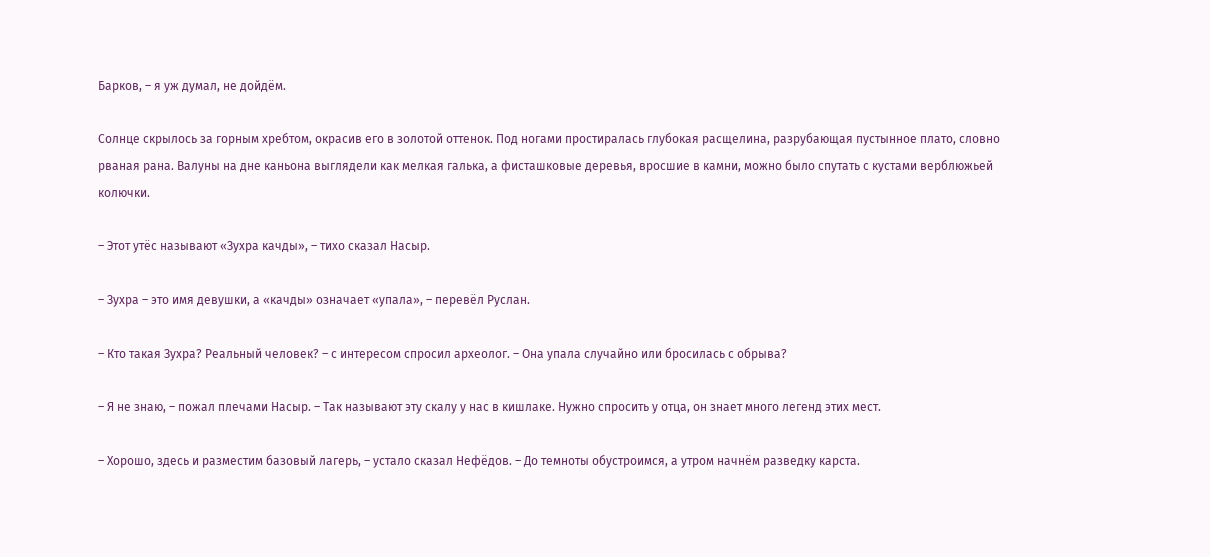Барков, – я уж думал, не дойдём.

Солнце скрылось за горным хребтом, окрасив его в золотой оттенок. Под ногами простиралась глубокая расщелина, разрубающая пустынное плато, словно рваная рана. Валуны на дне каньона выглядели как мелкая галька, а фисташковые деревья, вросшие в камни, можно было спутать с кустами верблюжьей колючки.

– Этот утёс называют «Зухра качды», – тихо сказал Насыр.

– Зухра – это имя девушки, а «качды» означает «упала», – перевёл Руслан.

– Кто такая Зухра? Реальный человек? – с интересом спросил археолог. – Она упала случайно или бросилась с обрыва?

– Я не знаю, – пожал плечами Насыр. – Так называют эту скалу у нас в кишлаке. Нужно спросить у отца, он знает много легенд этих мест.

– Хорошо, здесь и разместим базовый лагерь, – устало сказал Нефёдов. – До темноты обустроимся, а утром начнём разведку карста.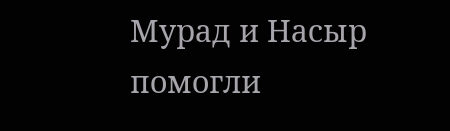Мурад и Насыр помогли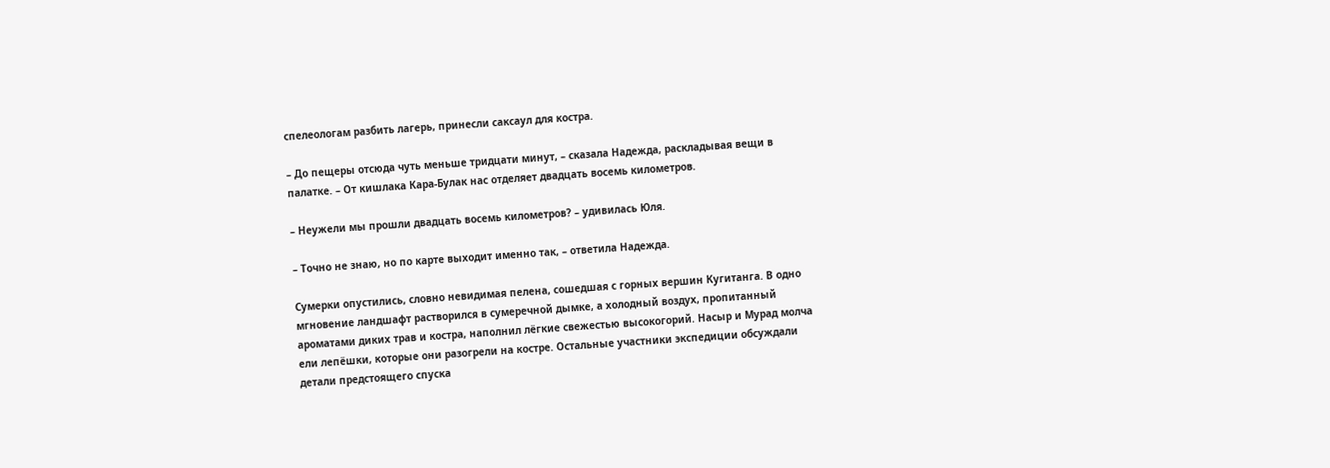спелеологам разбить лагерь, принесли саксаул для костра.

– До пещеры отсюда чуть меньше тридцати минут, – сказала Надежда, раскладывая вещи в палатке. – От кишлака Кара-Булак нас отделяет двадцать восемь километров.

– Неужели мы прошли двадцать восемь километров? – удивилась Юля.

– Точно не знаю, но по карте выходит именно так, – ответила Надежда.

Сумерки опустились, словно невидимая пелена, сошедшая с горных вершин Кугитанга. В одно мгновение ландшафт растворился в сумеречной дымке, а холодный воздух, пропитанный ароматами диких трав и костра, наполнил лёгкие свежестью высокогорий. Насыр и Мурад молча ели лепёшки, которые они разогрели на костре. Остальные участники экспедиции обсуждали детали предстоящего спуска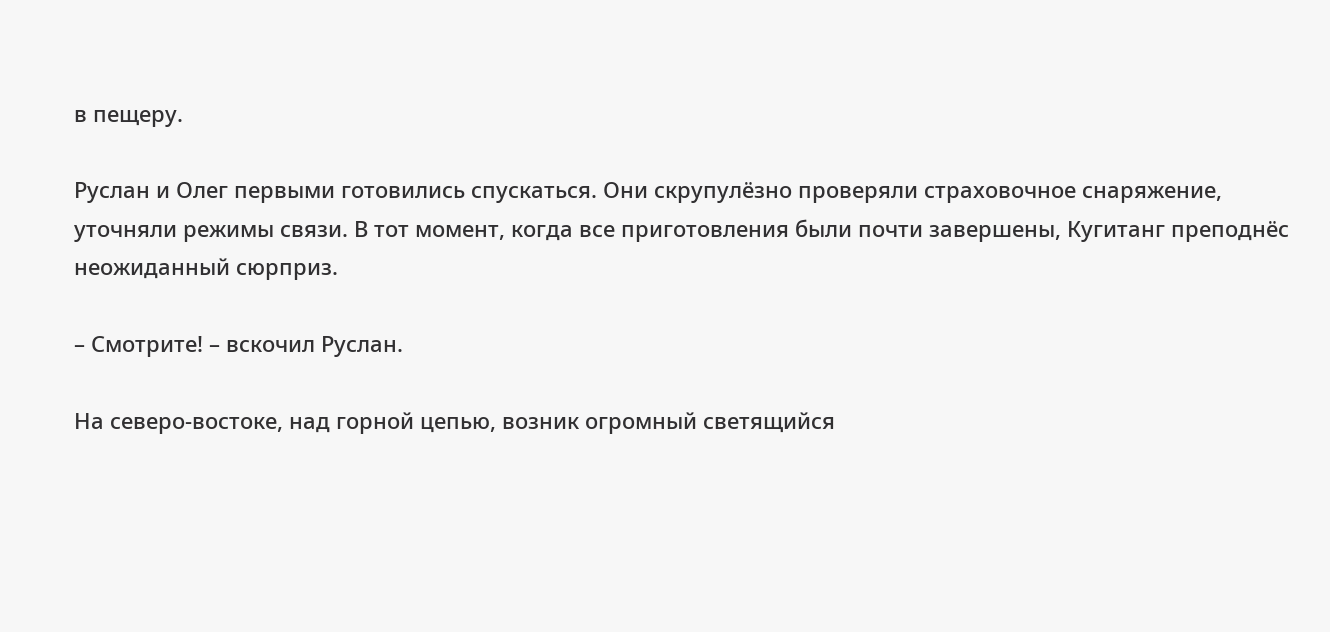в пещеру.

Руслан и Олег первыми готовились спускаться. Они скрупулёзно проверяли страховочное снаряжение, уточняли режимы связи. В тот момент, когда все приготовления были почти завершены, Кугитанг преподнёс неожиданный сюрприз.

– Смотрите! – вскочил Руслан.

На северо-востоке, над горной цепью, возник огромный светящийся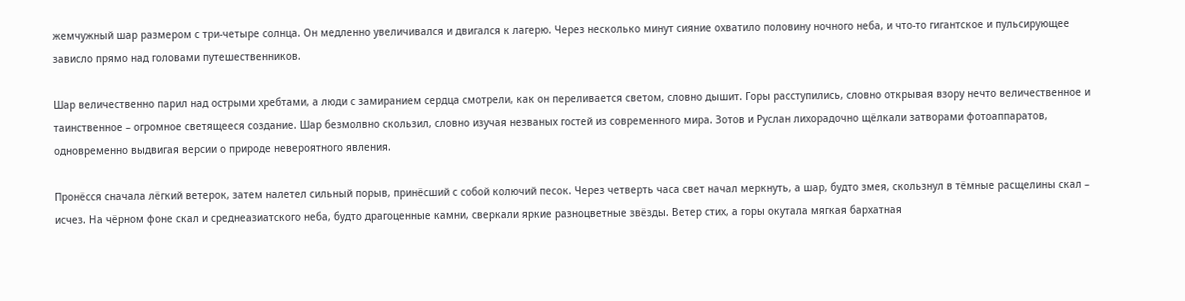жемчужный шар размером с три-четыре солнца. Он медленно увеличивался и двигался к лагерю. Через несколько минут сияние охватило половину ночного неба, и что-то гигантское и пульсирующее зависло прямо над головами путешественников.

Шар величественно парил над острыми хребтами, а люди с замиранием сердца смотрели, как он переливается светом, словно дышит. Горы расступились, словно открывая взору нечто величественное и таинственное – огромное светящееся создание. Шар безмолвно скользил, словно изучая незваных гостей из современного мира. Зотов и Руслан лихорадочно щёлкали затворами фотоаппаратов, одновременно выдвигая версии о природе невероятного явления.

Пронёсся сначала лёгкий ветерок, затем налетел сильный порыв, принёсший с собой колючий песок. Через четверть часа свет начал меркнуть, а шар, будто змея, скользнул в тёмные расщелины скал – исчез. На чёрном фоне скал и среднеазиатского неба, будто драгоценные камни, сверкали яркие разноцветные звёзды. Ветер стих, а горы окутала мягкая бархатная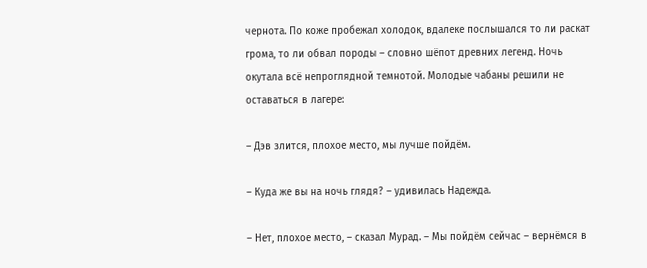чернота. По коже пробежал холодок, вдалеке послышался то ли раскат грома, то ли обвал породы – словно шёпот древних легенд. Ночь окутала всё непроглядной темнотой. Молодые чабаны решили не оставаться в лагере:

– Дэв злится, плохое место, мы лучше пойдём.

– Куда же вы на ночь глядя? – удивилась Надежда.

– Нет, плохое место, – сказал Мурад. – Мы пойдём сейчас – вернёмся в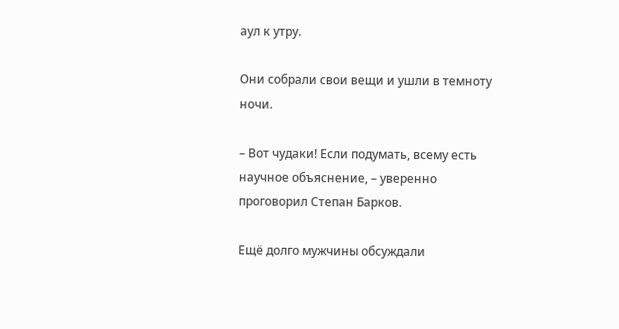аул к утру.

Они собрали свои вещи и ушли в темноту ночи.

– Вот чудаки! Если подумать, всему есть научное объяснение, – уверенно проговорил Степан Барков.

Ещё долго мужчины обсуждали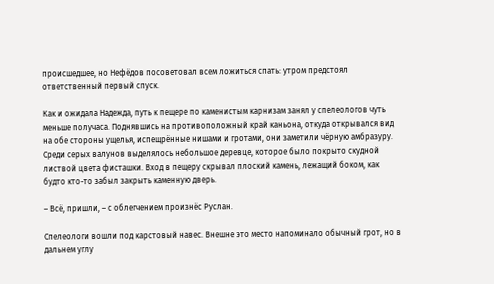происшедшее, но Нефёдов посоветовал всем ложиться спать: утром предстоял ответственный первый спуск.

Как и ожидала Надежда, путь к пещере по каменистым карнизам занял у спелеологов чуть меньше получаса. Поднявшись на противоположный край каньона, откуда открывался вид на обе стороны ущелья, испещрённые нишами и гротами, они заметили чёрную амбразуру. Среди серых валунов выделялось небольшое деревце, которое было покрыто скудной листвой цвета фисташки. Вход в пещеру скрывал плоский камень, лежащий боком, как будто кто-то забыл закрыть каменную дверь.

– Всё, пришли, – с облегчением произнёс Руслан.

Спелеологи вошли под карстовый навес. Внешне это место напоминало обычный грот, но в дальнем углу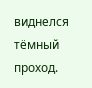виднелся тёмный проход.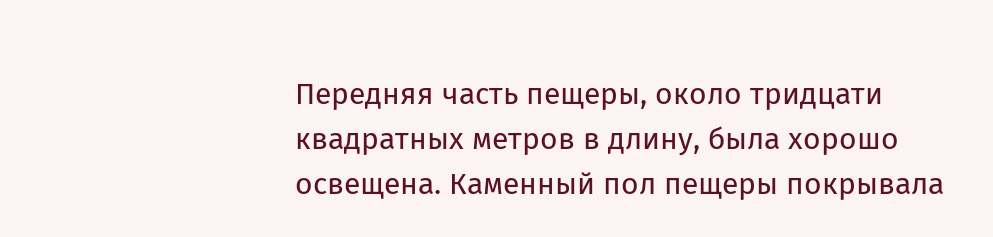Передняя часть пещеры, около тридцати квадратных метров в длину, была хорошо освещена. Каменный пол пещеры покрывала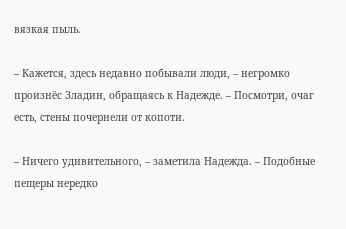вязкая пыль.

– Кажется, здесь недавно побывали люди, – негромко произнёс Зладин, обращаясь к Надежде. – Посмотри, очаг есть, стены почернели от копоти.

– Ничего удивительного, – заметила Надежда. – Подобные пещеры нередко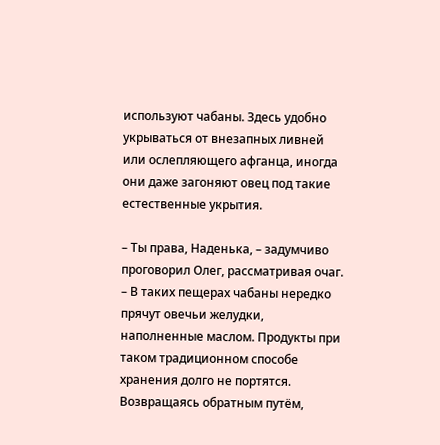используют чабаны. Здесь удобно укрываться от внезапных ливней или ослепляющего афганца, иногда они даже загоняют овец под такие естественные укрытия.

– Ты права, Наденька, – задумчиво проговорил Олег, рассматривая очаг. – В таких пещерах чабаны нередко прячут овечьи желудки, наполненные маслом. Продукты при таком традиционном способе хранения долго не портятся. Возвращаясь обратным путём,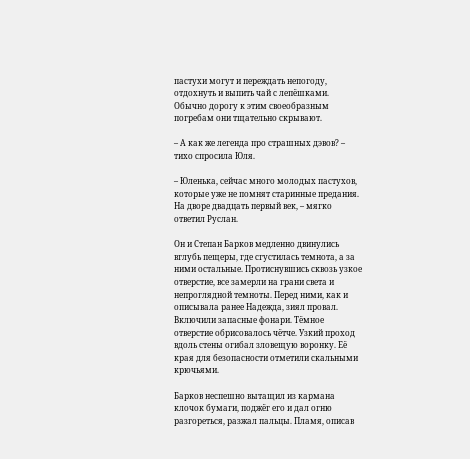пастухи могут и переждать непогоду, отдохнуть и выпить чай с лепёшками. Обычно дорогу к этим своеобразным погребам они тщательно скрывают.

– А как же легенда про страшных дэвов? – тихо спросила Юля.

– Юленька, сейчас много молодых пастухов, которые уже не помнят старинные предания. На дворе двадцать первый век, – мягко ответил Руслан.

Он и Степан Барков медленно двинулись вглубь пещеры, где сгустилась темнота, а за ними остальные. Протиснувшись сквозь узкое отверстие, все замерли на грани света и непроглядной темноты. Перед ними, как и описывала ранее Надежда, зиял провал. Включили запасные фонари. Тёмное отверстие обрисовалось чётче. Узкий проход вдоль стены огибал зловещую воронку. Её края для безопасности отметили скальными крючьями.

Барков неспешно вытащил из кармана клочок бумаги, поджёг его и дал огню разгореться, разжал пальцы. Пламя, описав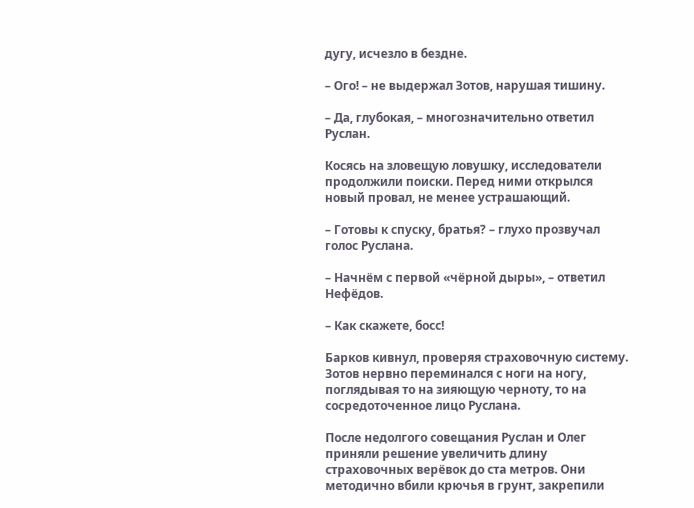дугу, исчезло в бездне.

– Ого! – не выдержал Зотов, нарушая тишину.

– Да, глубокая, – многозначительно ответил Руслан.

Косясь на зловещую ловушку, исследователи продолжили поиски. Перед ними открылся новый провал, не менее устрашающий.

– Готовы к спуску, братья? – глухо прозвучал голос Руслана.

– Начнём с первой «чёрной дыры», – ответил Нефёдов.

– Как скажете, босс!

Барков кивнул, проверяя страховочную систему. Зотов нервно переминался с ноги на ногу, поглядывая то на зияющую черноту, то на сосредоточенное лицо Руслана.

После недолгого совещания Руслан и Олег приняли решение увеличить длину страховочных верёвок до ста метров. Они методично вбили крючья в грунт, закрепили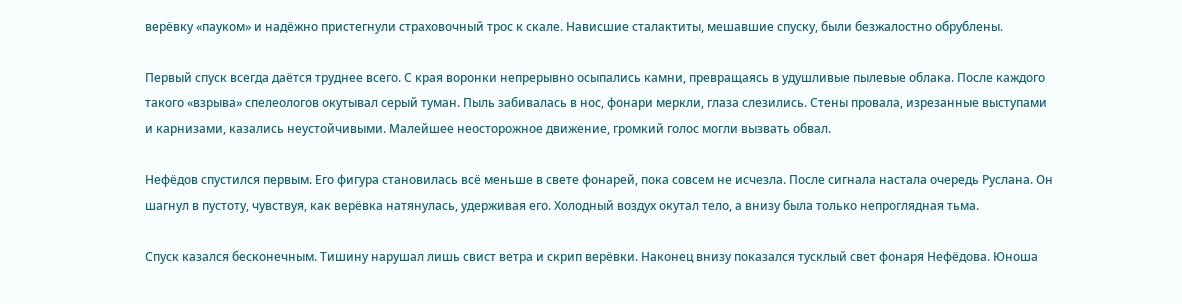верёвку «пауком» и надёжно пристегнули страховочный трос к скале. Нависшие сталактиты, мешавшие спуску, были безжалостно обрублены.

Первый спуск всегда даётся труднее всего. С края воронки непрерывно осыпались камни, превращаясь в удушливые пылевые облака. После каждого такого «взрыва» спелеологов окутывал серый туман. Пыль забивалась в нос, фонари меркли, глаза слезились. Стены провала, изрезанные выступами и карнизами, казались неустойчивыми. Малейшее неосторожное движение, громкий голос могли вызвать обвал.

Нефёдов спустился первым. Его фигура становилась всё меньше в свете фонарей, пока совсем не исчезла. После сигнала настала очередь Руслана. Он шагнул в пустоту, чувствуя, как верёвка натянулась, удерживая его. Холодный воздух окутал тело, а внизу была только непроглядная тьма.

Спуск казался бесконечным. Тишину нарушал лишь свист ветра и скрип верёвки. Наконец внизу показался тусклый свет фонаря Нефёдова. Юноша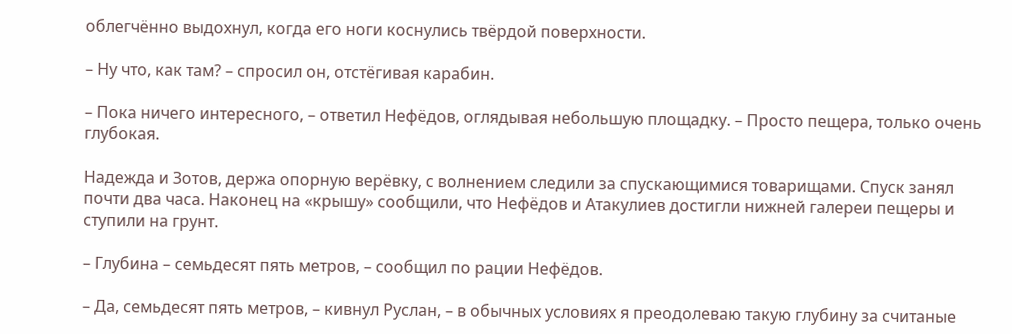облегчённо выдохнул, когда его ноги коснулись твёрдой поверхности.

– Ну что, как там? – спросил он, отстёгивая карабин.

– Пока ничего интересного, – ответил Нефёдов, оглядывая небольшую площадку. – Просто пещера, только очень глубокая.

Надежда и Зотов, держа опорную верёвку, с волнением следили за спускающимися товарищами. Спуск занял почти два часа. Наконец на «крышу» сообщили, что Нефёдов и Атакулиев достигли нижней галереи пещеры и ступили на грунт.

– Глубина – семьдесят пять метров, – сообщил по рации Нефёдов.

– Да, семьдесят пять метров, – кивнул Руслан, – в обычных условиях я преодолеваю такую глубину за считаные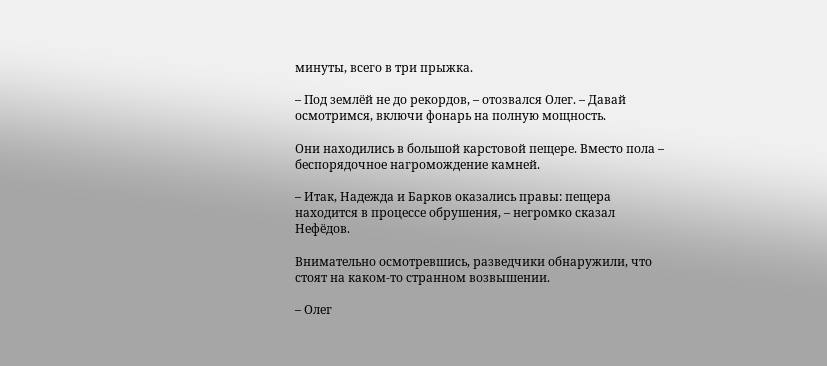минуты, всего в три прыжка.

– Под землёй не до рекордов, – отозвался Олег. – Давай осмотримся, включи фонарь на полную мощность.

Они находились в большой карстовой пещере. Вместо пола – беспорядочное нагромождение камней.

– Итак, Надежда и Барков оказались правы: пещера находится в процессе обрушения, – негромко сказал Нефёдов.

Внимательно осмотревшись, разведчики обнаружили, что стоят на каком-то странном возвышении.

– Олег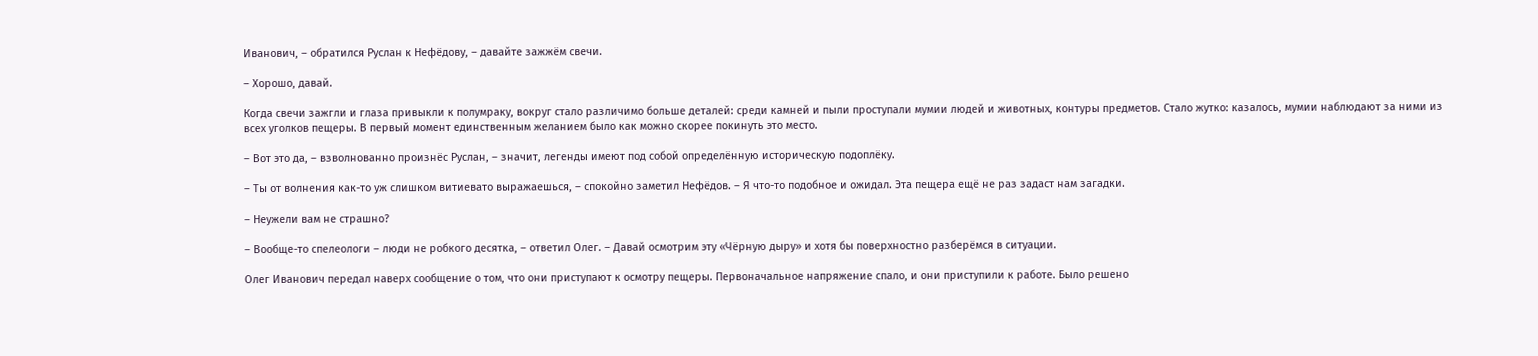Иванович, – обратился Руслан к Нефёдову, – давайте зажжём свечи.

– Хорошо, давай.

Когда свечи зажгли и глаза привыкли к полумраку, вокруг стало различимо больше деталей: среди камней и пыли проступали мумии людей и животных, контуры предметов. Стало жутко: казалось, мумии наблюдают за ними из всех уголков пещеры. В первый момент единственным желанием было как можно скорее покинуть это место.

– Вот это да, – взволнованно произнёс Руслан, – значит, легенды имеют под собой определённую историческую подоплёку.

– Ты от волнения как-то уж слишком витиевато выражаешься, – спокойно заметил Нефёдов. – Я что-то подобное и ожидал. Эта пещера ещё не раз задаст нам загадки.

– Неужели вам не страшно?

– Вообще-то спелеологи – люди не робкого десятка, – ответил Олег. – Давай осмотрим эту «Чёрную дыру» и хотя бы поверхностно разберёмся в ситуации.

Олег Иванович передал наверх сообщение о том, что они приступают к осмотру пещеры. Первоначальное напряжение спало, и они приступили к работе. Было решено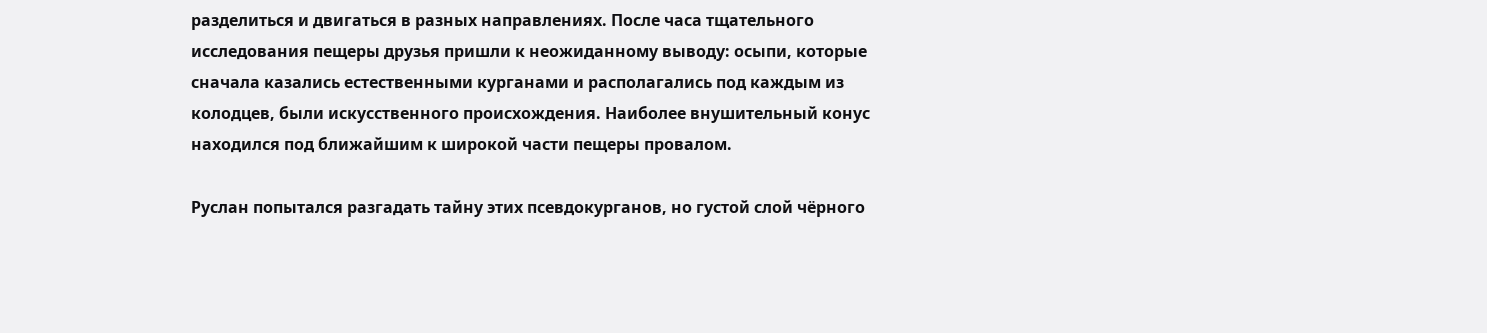разделиться и двигаться в разных направлениях. После часа тщательного исследования пещеры друзья пришли к неожиданному выводу: осыпи, которые сначала казались естественными курганами и располагались под каждым из колодцев, были искусственного происхождения. Наиболее внушительный конус находился под ближайшим к широкой части пещеры провалом.

Руслан попытался разгадать тайну этих псевдокурганов, но густой слой чёрного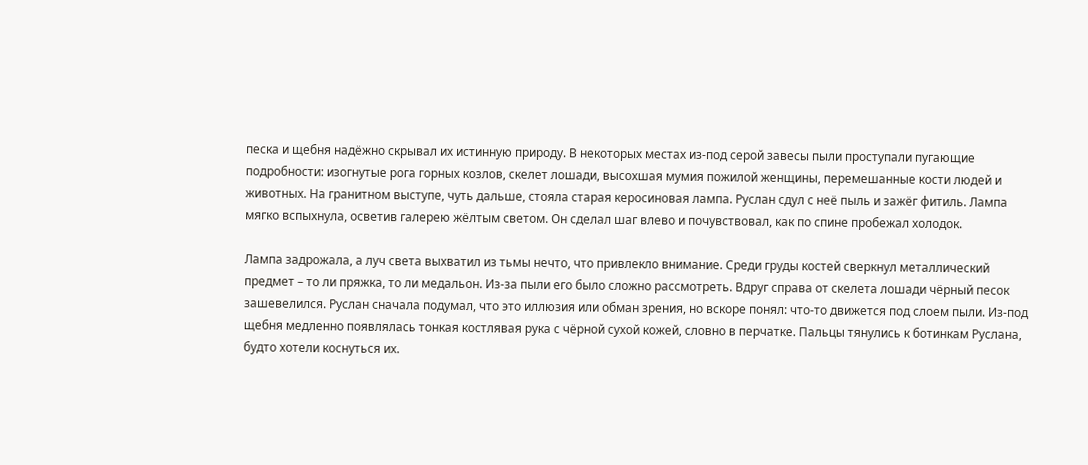песка и щебня надёжно скрывал их истинную природу. В некоторых местах из-под серой завесы пыли проступали пугающие подробности: изогнутые рога горных козлов, скелет лошади, высохшая мумия пожилой женщины, перемешанные кости людей и животных. На гранитном выступе, чуть дальше, стояла старая керосиновая лампа. Руслан сдул с неё пыль и зажёг фитиль. Лампа мягко вспыхнула, осветив галерею жёлтым светом. Он сделал шаг влево и почувствовал, как по спине пробежал холодок.

Лампа задрожала, а луч света выхватил из тьмы нечто, что привлекло внимание. Среди груды костей сверкнул металлический предмет – то ли пряжка, то ли медальон. Из-за пыли его было сложно рассмотреть. Вдруг справа от скелета лошади чёрный песок зашевелился. Руслан сначала подумал, что это иллюзия или обман зрения, но вскоре понял: что-то движется под слоем пыли. Из-под щебня медленно появлялась тонкая костлявая рука с чёрной сухой кожей, словно в перчатке. Пальцы тянулись к ботинкам Руслана, будто хотели коснуться их.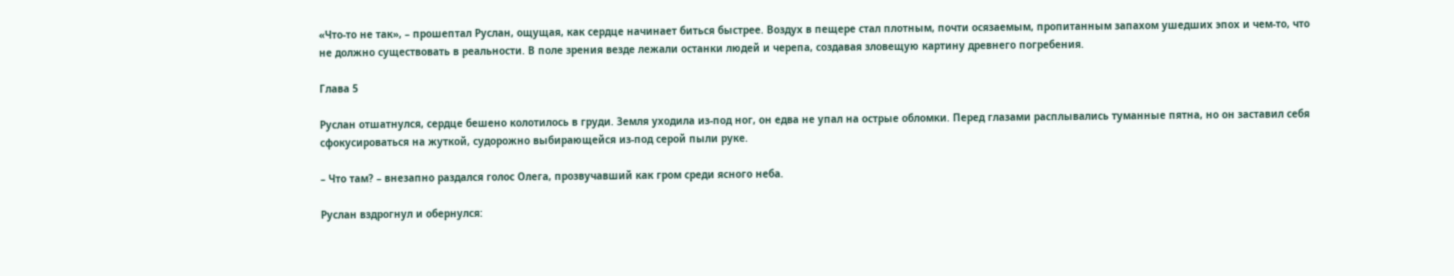«Что-то не так», – прошептал Руслан, ощущая, как сердце начинает биться быстрее. Воздух в пещере стал плотным, почти осязаемым, пропитанным запахом ушедших эпох и чем-то, что не должно существовать в реальности. В поле зрения везде лежали останки людей и черепа, создавая зловещую картину древнего погребения.

Глава 5

Руслан отшатнулся, сердце бешено колотилось в груди. Земля уходила из-под ног, он едва не упал на острые обломки. Перед глазами расплывались туманные пятна, но он заставил себя сфокусироваться на жуткой, судорожно выбирающейся из-под серой пыли руке.

– Что там? – внезапно раздался голос Олега, прозвучавший как гром среди ясного неба.

Руслан вздрогнул и обернулся: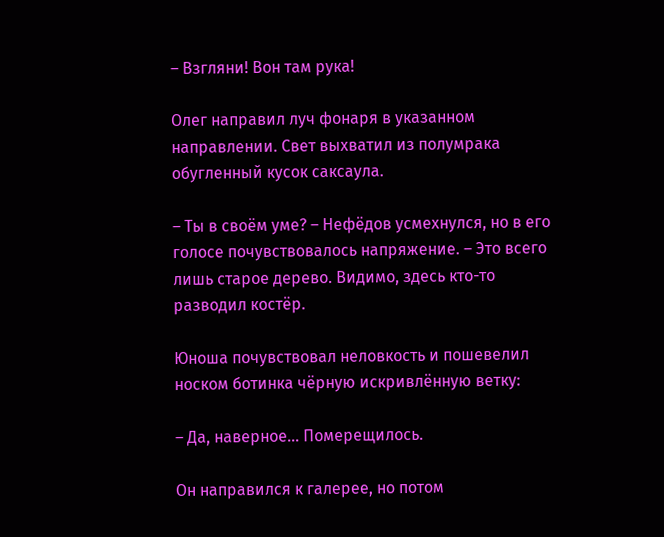– Взгляни! Вон там рука!

Олег направил луч фонаря в указанном направлении. Свет выхватил из полумрака обугленный кусок саксаула.

– Ты в своём уме? – Нефёдов усмехнулся, но в его голосе почувствовалось напряжение. – Это всего лишь старое дерево. Видимо, здесь кто-то разводил костёр.

Юноша почувствовал неловкость и пошевелил носком ботинка чёрную искривлённую ветку:

– Да, наверное… Померещилось.

Он направился к галерее, но потом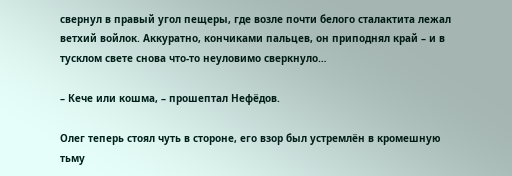свернул в правый угол пещеры, где возле почти белого сталактита лежал ветхий войлок. Аккуратно, кончиками пальцев, он приподнял край – и в тусклом свете снова что-то неуловимо сверкнуло…

– Кече или кошма, – прошептал Нефёдов.

Олег теперь стоял чуть в стороне, его взор был устремлён в кромешную тьму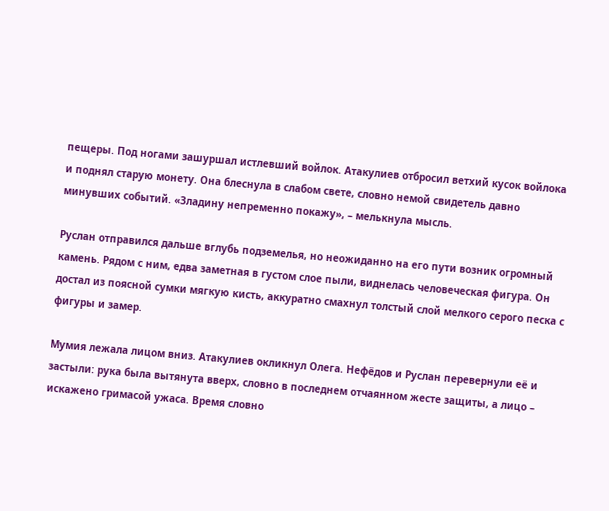пещеры. Под ногами зашуршал истлевший войлок. Атакулиев отбросил ветхий кусок войлока и поднял старую монету. Она блеснула в слабом свете, словно немой свидетель давно минувших событий. «Зладину непременно покажу», – мелькнула мысль.

Руслан отправился дальше вглубь подземелья, но неожиданно на его пути возник огромный камень. Рядом с ним, едва заметная в густом слое пыли, виднелась человеческая фигура. Он достал из поясной сумки мягкую кисть, аккуратно смахнул толстый слой мелкого серого песка с фигуры и замер.

Мумия лежала лицом вниз. Атакулиев окликнул Олега. Нефёдов и Руслан перевернули её и застыли: рука была вытянута вверх, словно в последнем отчаянном жесте защиты, а лицо – искажено гримасой ужаса. Время словно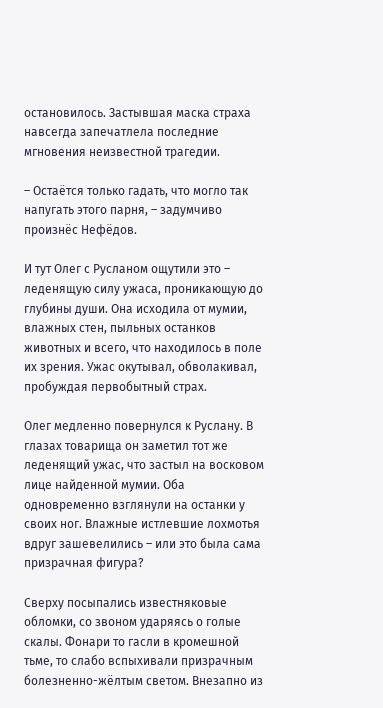остановилось. Застывшая маска страха навсегда запечатлела последние мгновения неизвестной трагедии.

– Остаётся только гадать, что могло так напугать этого парня, – задумчиво произнёс Нефёдов.

И тут Олег с Русланом ощутили это – леденящую силу ужаса, проникающую до глубины души. Она исходила от мумии, влажных стен, пыльных останков животных и всего, что находилось в поле их зрения. Ужас окутывал, обволакивал, пробуждая первобытный страх.

Олег медленно повернулся к Руслану. В глазах товарища он заметил тот же леденящий ужас, что застыл на восковом лице найденной мумии. Оба одновременно взглянули на останки у своих ног. Влажные истлевшие лохмотья вдруг зашевелились – или это была сама призрачная фигура?

Сверху посыпались известняковые обломки, со звоном ударяясь о голые скалы. Фонари то гасли в кромешной тьме, то слабо вспыхивали призрачным болезненно-жёлтым светом. Внезапно из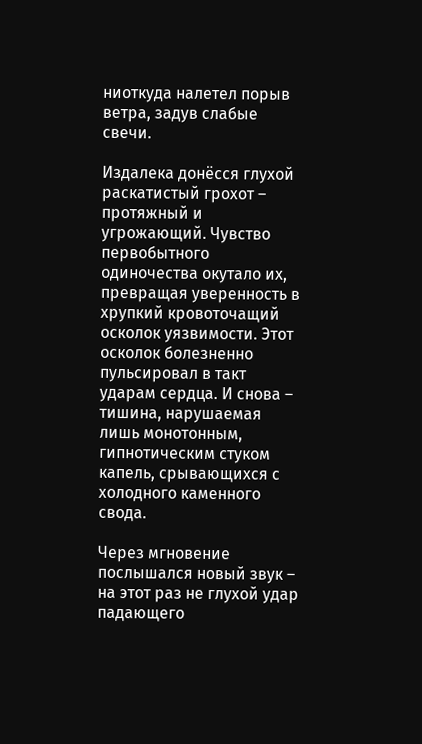ниоткуда налетел порыв ветра, задув слабые свечи.

Издалека донёсся глухой раскатистый грохот – протяжный и угрожающий. Чувство первобытного одиночества окутало их, превращая уверенность в хрупкий кровоточащий осколок уязвимости. Этот осколок болезненно пульсировал в такт ударам сердца. И снова – тишина, нарушаемая лишь монотонным, гипнотическим стуком капель, срывающихся с холодного каменного свода.

Через мгновение послышался новый звук – на этот раз не глухой удар падающего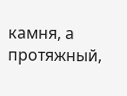камня, а протяжный,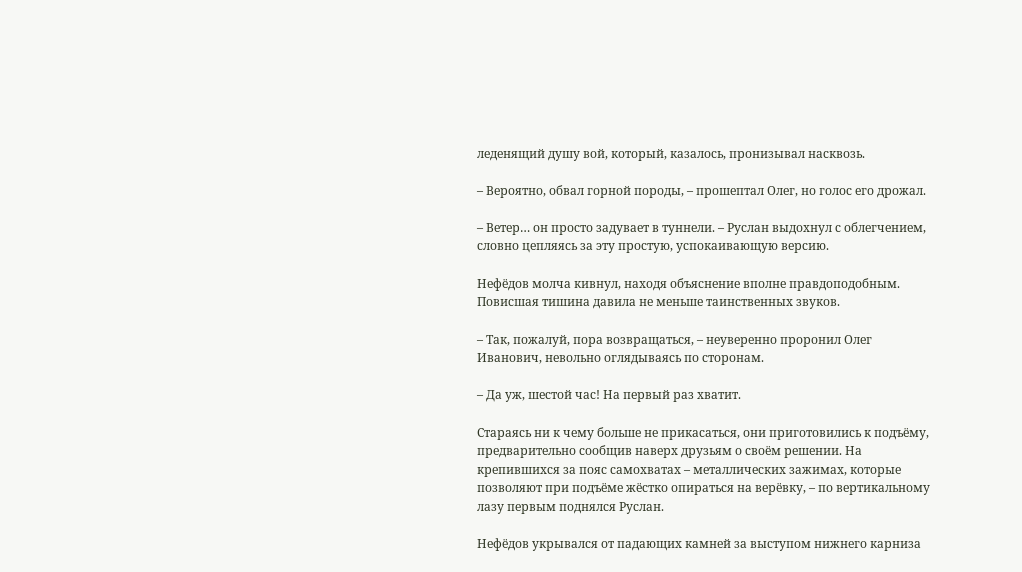леденящий душу вой, который, казалось, пронизывал насквозь.

– Вероятно, обвал горной породы, – прошептал Олег, но голос его дрожал.

– Ветер… он просто задувает в туннели. – Руслан выдохнул с облегчением, словно цепляясь за эту простую, успокаивающую версию.

Нефёдов молча кивнул, находя объяснение вполне правдоподобным. Повисшая тишина давила не меньше таинственных звуков.

– Так, пожалуй, пора возвращаться, – неуверенно проронил Олег Иванович, невольно оглядываясь по сторонам.

– Да уж, шестой час! На первый раз хватит.

Стараясь ни к чему больше не прикасаться, они приготовились к подъёму, предварительно сообщив наверх друзьям о своём решении. На крепившихся за пояс самохватах – металлических зажимах, которые позволяют при подъёме жёстко опираться на верёвку, – по вертикальному лазу первым поднялся Руслан.

Нефёдов укрывался от падающих камней за выступом нижнего карниза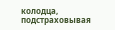колодца, подстраховывая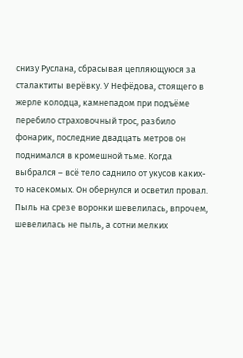снизу Руслана, сбрасывая цепляющуюся за сталактиты верёвку. У Нефёдова, стоящего в жерле колодца, камнепадом при подъёме перебило страховочный трос, разбило фонарик, последние двадцать метров он поднимался в кромешной тьме. Когда выбрался – всё тело саднило от укусов каких-то насекомых. Он обернулся и осветил провал. Пыль на срезе воронки шевелилась, впрочем, шевелилась не пыль, а сотни мелких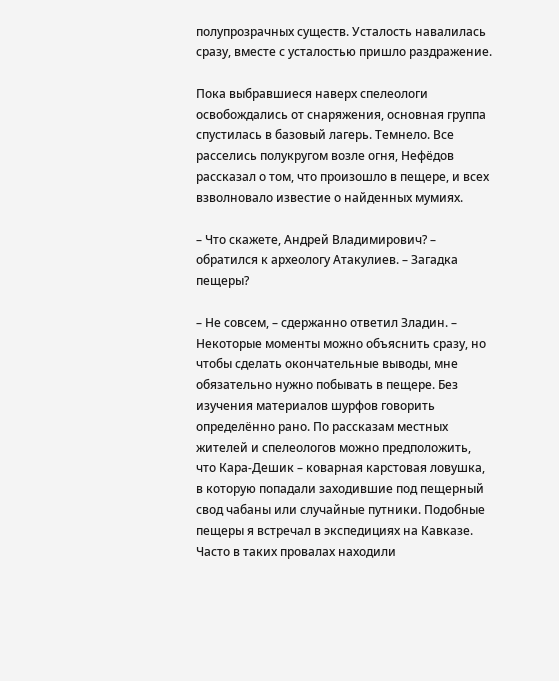полупрозрачных существ. Усталость навалилась сразу, вместе с усталостью пришло раздражение.

Пока выбравшиеся наверх спелеологи освобождались от снаряжения, основная группа спустилась в базовый лагерь. Темнело. Все расселись полукругом возле огня, Нефёдов рассказал о том, что произошло в пещере, и всех взволновало известие о найденных мумиях.

– Что скажете, Андрей Владимирович? – обратился к археологу Атакулиев. – Загадка пещеры?

– Не совсем, – сдержанно ответил Зладин. – Некоторые моменты можно объяснить сразу, но чтобы сделать окончательные выводы, мне обязательно нужно побывать в пещере. Без изучения материалов шурфов говорить определённо рано. По рассказам местных жителей и спелеологов можно предположить, что Кара-Дешик – коварная карстовая ловушка, в которую попадали заходившие под пещерный свод чабаны или случайные путники. Подобные пещеры я встречал в экспедициях на Кавказе. Часто в таких провалах находили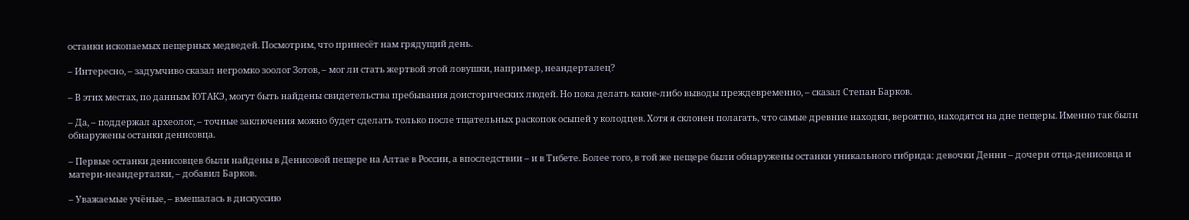останки ископаемых пещерных медведей. Посмотрим, что принесёт нам грядущий день.

– Интересно, – задумчиво сказал негромко зоолог Зотов, – мог ли стать жертвой этой ловушки, например, неандерталец?

– В этих местах, по данным ЮТАКЭ, могут быть найдены свидетельства пребывания доисторических людей. Но пока делать какие-либо выводы преждевременно, – сказал Степан Барков.

– Да, – поддержал археолог, – точные заключения можно будет сделать только после тщательных раскопок осыпей у колодцев. Хотя я склонен полагать, что самые древние находки, вероятно, находятся на дне пещеры. Именно так были обнаружены останки денисовца.

– Первые останки денисовцев были найдены в Денисовой пещере на Алтае в России, а впоследствии – и в Тибете. Более того, в той же пещере были обнаружены останки уникального гибрида: девочки Денни – дочери отца-денисовца и матери-неандерталки, – добавил Барков.

– Уважаемые учёные, – вмешалась в дискуссию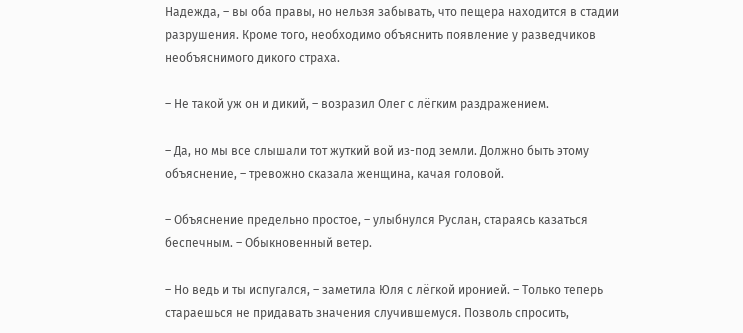Надежда, – вы оба правы, но нельзя забывать, что пещера находится в стадии разрушения. Кроме того, необходимо объяснить появление у разведчиков необъяснимого дикого страха.

– Не такой уж он и дикий, – возразил Олег с лёгким раздражением.

– Да, но мы все слышали тот жуткий вой из-под земли. Должно быть этому объяснение, – тревожно сказала женщина, качая головой.

– Объяснение предельно простое, – улыбнулся Руслан, стараясь казаться беспечным. – Обыкновенный ветер.

– Но ведь и ты испугался, – заметила Юля с лёгкой иронией. – Только теперь стараешься не придавать значения случившемуся. Позволь спросить,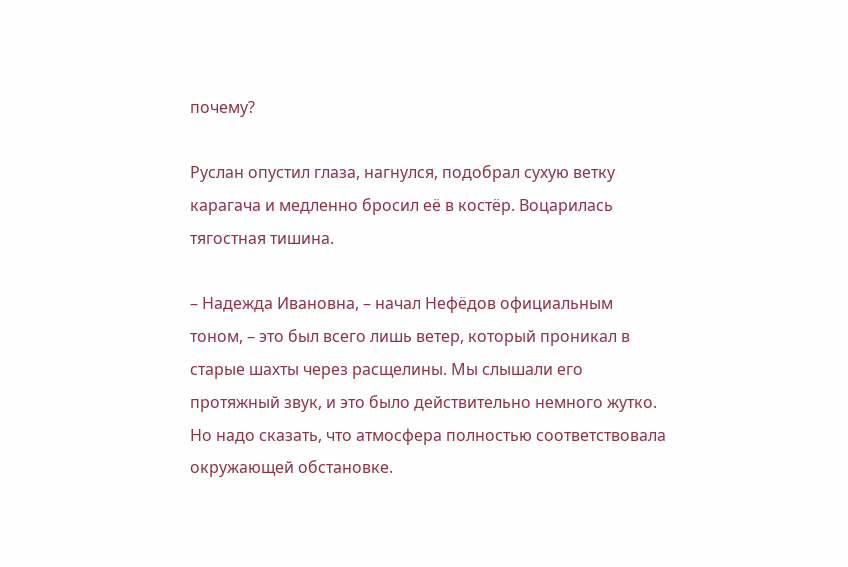почему?

Руслан опустил глаза, нагнулся, подобрал сухую ветку карагача и медленно бросил её в костёр. Воцарилась тягостная тишина.

– Надежда Ивановна, – начал Нефёдов официальным тоном, – это был всего лишь ветер, который проникал в старые шахты через расщелины. Мы слышали его протяжный звук, и это было действительно немного жутко. Но надо сказать, что атмосфера полностью соответствовала окружающей обстановке.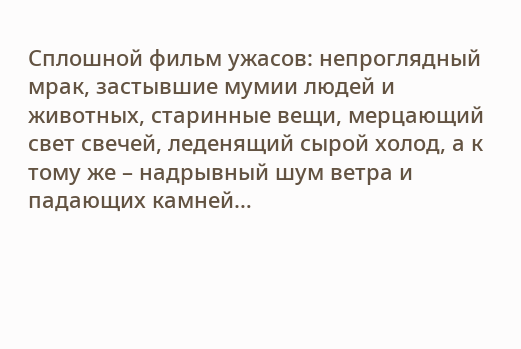Сплошной фильм ужасов: непроглядный мрак, застывшие мумии людей и животных, старинные вещи, мерцающий свет свечей, леденящий сырой холод, а к тому же – надрывный шум ветра и падающих камней…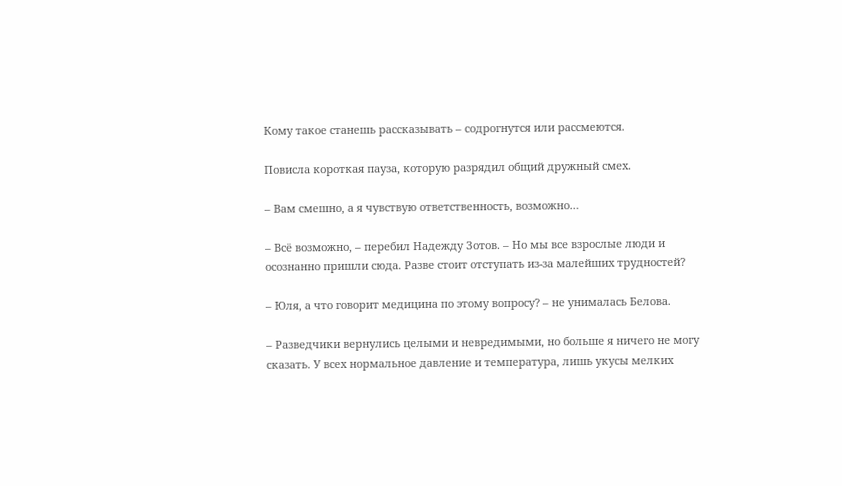Кому такое станешь рассказывать – содрогнутся или рассмеются.

Повисла короткая пауза, которую разрядил общий дружный смех.

– Вам смешно, а я чувствую ответственность, возможно…

– Всё возможно, – перебил Надежду Зотов. – Но мы все взрослые люди и осознанно пришли сюда. Разве стоит отступать из-за малейших трудностей?

– Юля, а что говорит медицина по этому вопросу? – не унималась Белова.

– Разведчики вернулись целыми и невредимыми, но больше я ничего не могу сказать. У всех нормальное давление и температура, лишь укусы мелких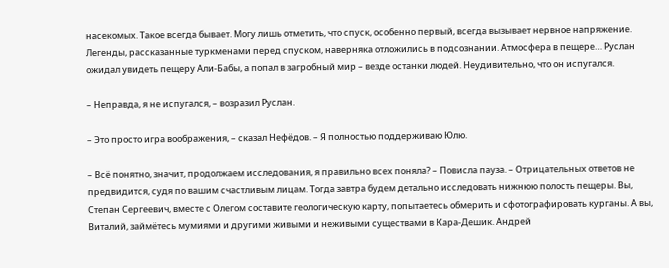насекомых. Такое всегда бывает. Могу лишь отметить, что спуск, особенно первый, всегда вызывает нервное напряжение. Легенды, рассказанные туркменами перед спуском, наверняка отложились в подсознании. Атмосфера в пещере… Руслан ожидал увидеть пещеру Али-Бабы, а попал в загробный мир – везде останки людей. Неудивительно, что он испугался.

– Неправда, я не испугался, – возразил Руслан.

– Это просто игра воображения, – сказал Нефёдов. – Я полностью поддерживаю Юлю.

– Всё понятно, значит, продолжаем исследования, я правильно всех поняла? – Повисла пауза. – Отрицательных ответов не предвидится, судя по вашим счастливым лицам. Тогда завтра будем детально исследовать нижнюю полость пещеры. Вы, Степан Сергеевич, вместе с Олегом составите геологическую карту, попытаетесь обмерить и сфотографировать курганы. А вы, Виталий, займётесь мумиями и другими живыми и неживыми существами в Кара-Дешик. Андрей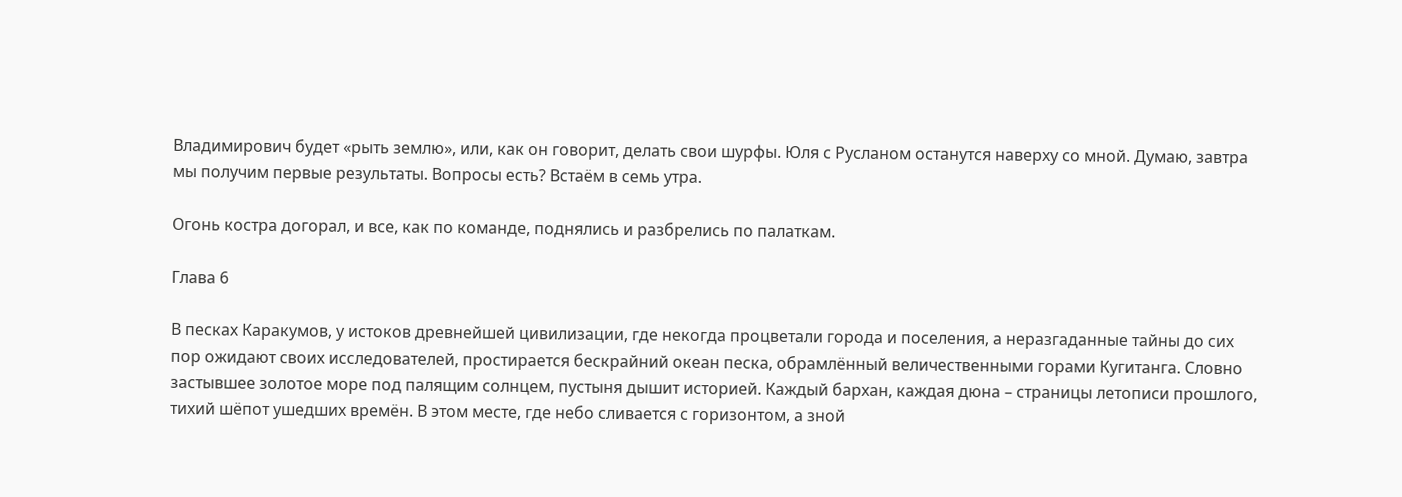Владимирович будет «рыть землю», или, как он говорит, делать свои шурфы. Юля с Русланом останутся наверху со мной. Думаю, завтра мы получим первые результаты. Вопросы есть? Встаём в семь утра.

Огонь костра догорал, и все, как по команде, поднялись и разбрелись по палаткам.

Глава 6

В песках Каракумов, у истоков древнейшей цивилизации, где некогда процветали города и поселения, а неразгаданные тайны до сих пор ожидают своих исследователей, простирается бескрайний океан песка, обрамлённый величественными горами Кугитанга. Словно застывшее золотое море под палящим солнцем, пустыня дышит историей. Каждый бархан, каждая дюна – страницы летописи прошлого, тихий шёпот ушедших времён. В этом месте, где небо сливается с горизонтом, а зной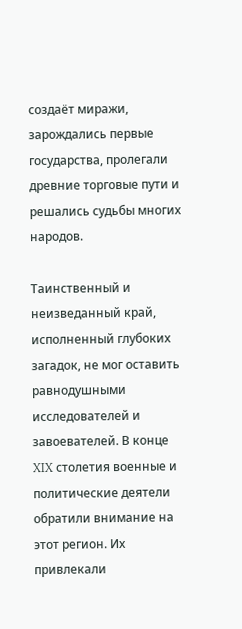создаёт миражи, зарождались первые государства, пролегали древние торговые пути и решались судьбы многих народов.

Таинственный и неизведанный край, исполненный глубоких загадок, не мог оставить равнодушными исследователей и завоевателей. В конце XIX столетия военные и политические деятели обратили внимание на этот регион. Их привлекали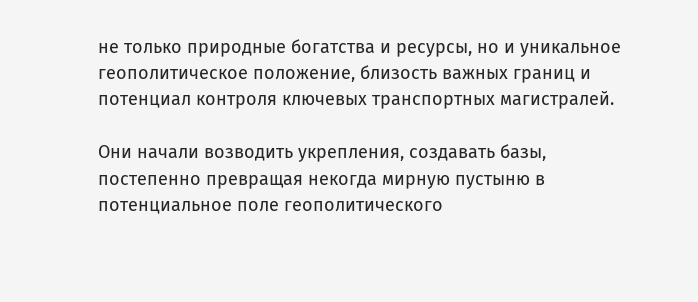не только природные богатства и ресурсы, но и уникальное геополитическое положение, близость важных границ и потенциал контроля ключевых транспортных магистралей.

Они начали возводить укрепления, создавать базы, постепенно превращая некогда мирную пустыню в потенциальное поле геополитического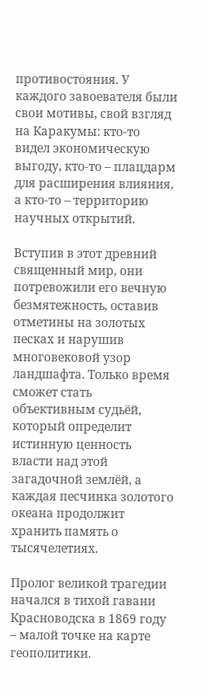противостояния. У каждого завоевателя были свои мотивы, свой взгляд на Каракумы: кто-то видел экономическую выгоду, кто-то – плацдарм для расширения влияния, а кто-то – территорию научных открытий.

Вступив в этот древний священный мир, они потревожили его вечную безмятежность, оставив отметины на золотых песках и нарушив многовековой узор ландшафта. Только время сможет стать объективным судьёй, который определит истинную ценность власти над этой загадочной землёй, а каждая песчинка золотого океана продолжит хранить память о тысячелетиях.

Пролог великой трагедии начался в тихой гавани Красноводска в 1869 году – малой точке на карте геополитики.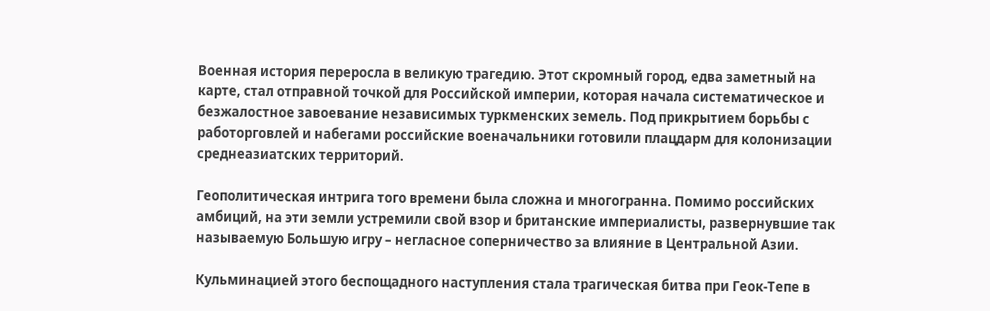Военная история переросла в великую трагедию. Этот скромный город, едва заметный на карте, стал отправной точкой для Российской империи, которая начала систематическое и безжалостное завоевание независимых туркменских земель. Под прикрытием борьбы с работорговлей и набегами российские военачальники готовили плацдарм для колонизации среднеазиатских территорий.

Геополитическая интрига того времени была сложна и многогранна. Помимо российских амбиций, на эти земли устремили свой взор и британские империалисты, развернувшие так называемую Большую игру – негласное соперничество за влияние в Центральной Азии.

Кульминацией этого беспощадного наступления стала трагическая битва при Геок-Тепе в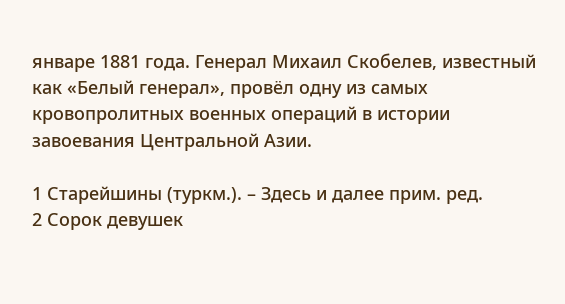январе 1881 года. Генерал Михаил Скобелев, известный как «Белый генерал», провёл одну из самых кровопролитных военных операций в истории завоевания Центральной Азии.

1 Старейшины (туркм.). – Здесь и далее прим. ред.
2 Сорок девушек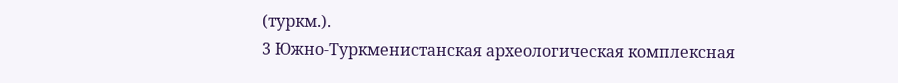(туркм.).
3 Южно-Туркменистанская археологическая комплексная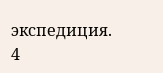экспедиция.
4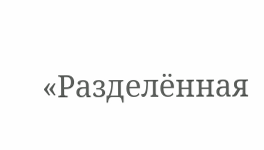«Разделённая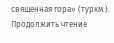священная гора» (туркм.).
Продолжить чтение